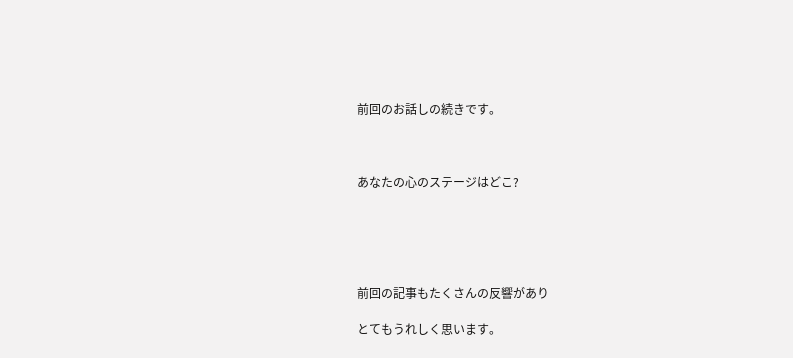前回のお話しの続きです。



あなたの心のステージはどこ?





前回の記事もたくさんの反響があり

とてもうれしく思います。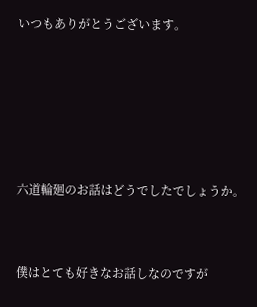いつもありがとうございます。







六道輪廻のお話はどうでしたでしょうか。



僕はとても好きなお話しなのですが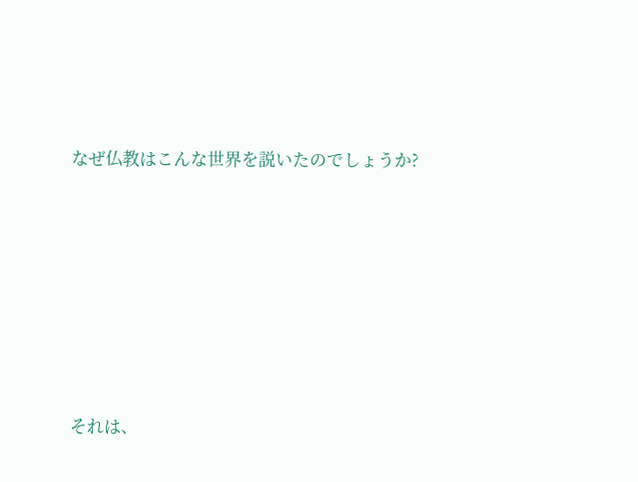なぜ仏教はこんな世界を説いたのでしょうか?







それは、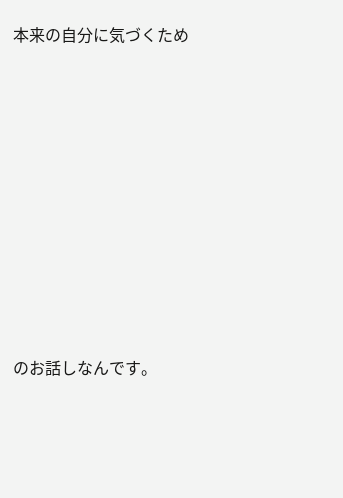本来の自分に気づくため









のお話しなんです。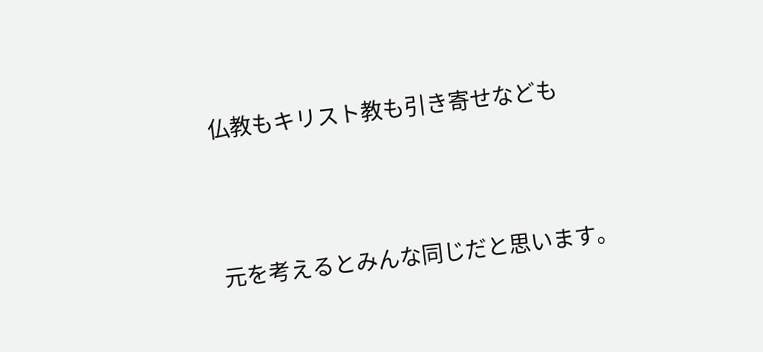仏教もキリスト教も引き寄せなども



元を考えるとみんな同じだと思います。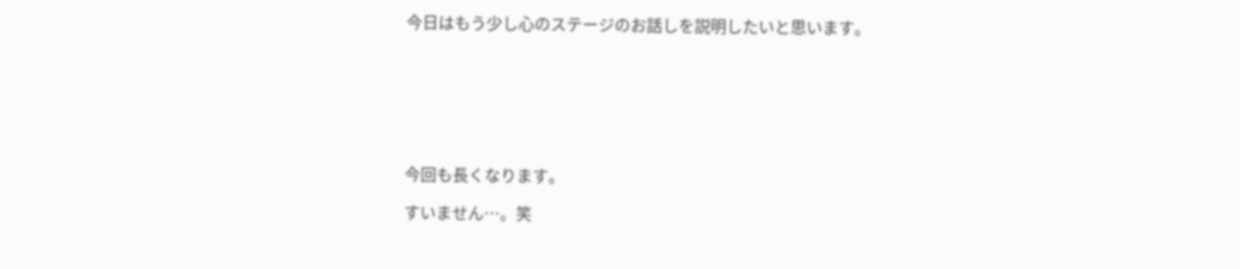今日はもう少し心のステージのお話しを説明したいと思います。







今回も長くなります。

すいません…。笑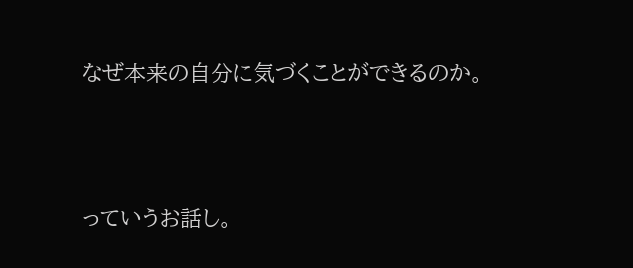なぜ本来の自分に気づくことができるのか。





っていうお話し。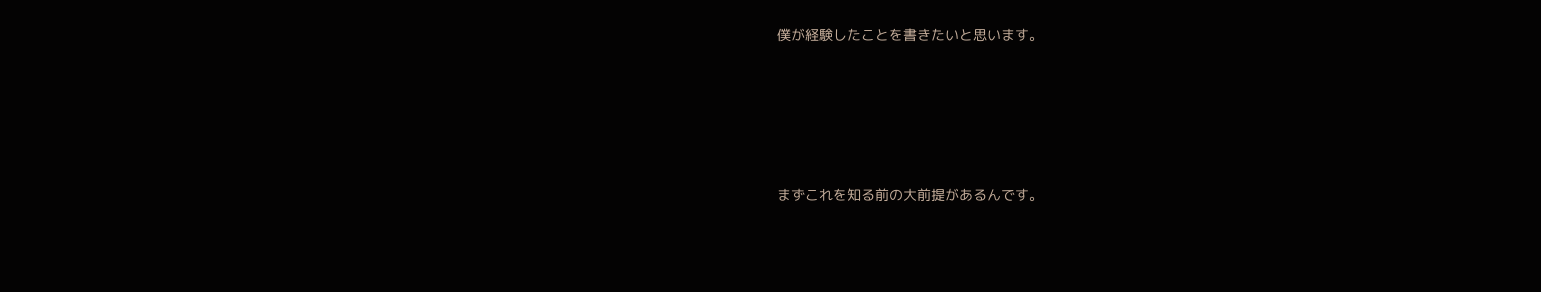僕が経験したことを書きたいと思います。









まずこれを知る前の大前提があるんです。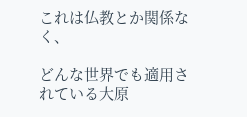これは仏教とか関係なく、

どんな世界でも適用されている大原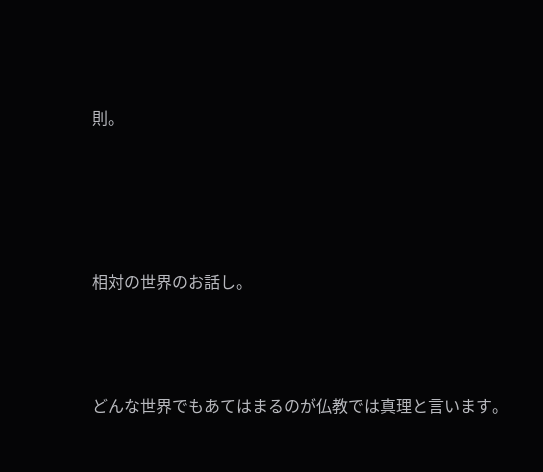則。







相対の世界のお話し。





どんな世界でもあてはまるのが仏教では真理と言います。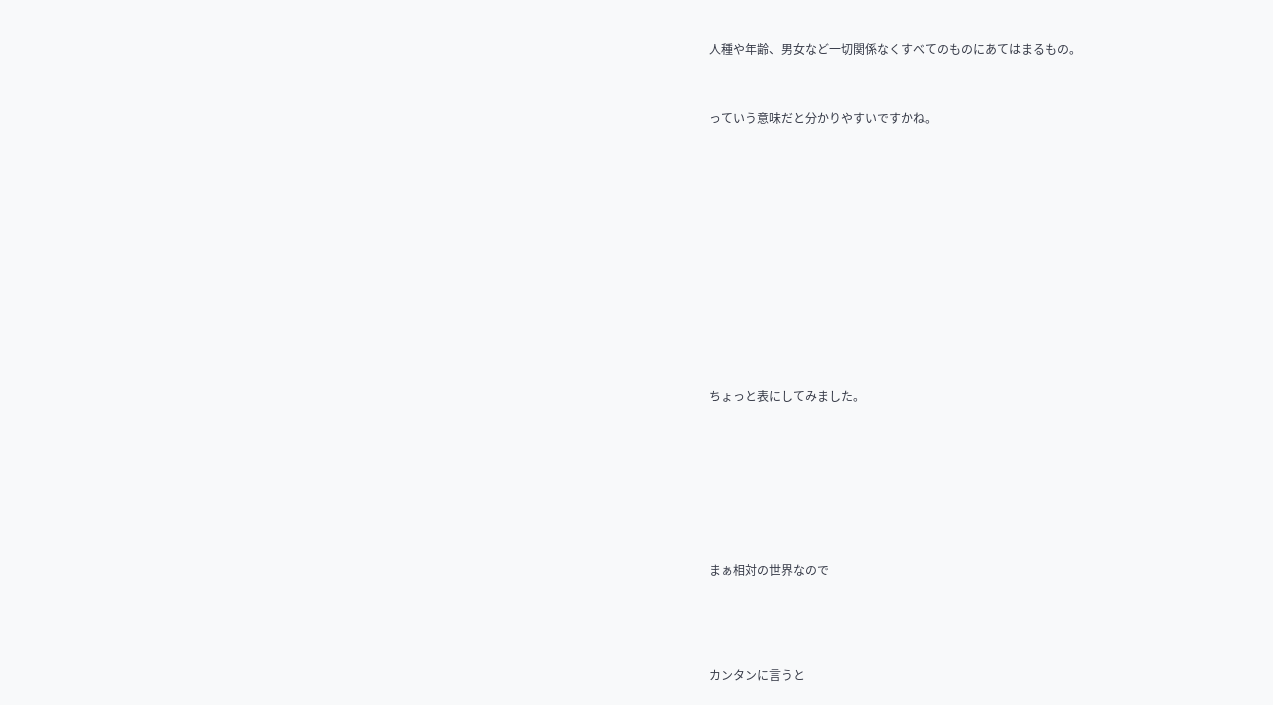人種や年齢、男女など一切関係なくすべてのものにあてはまるもの。



っていう意味だと分かりやすいですかね。















ちょっと表にしてみました。









まぁ相対の世界なので





カンタンに言うと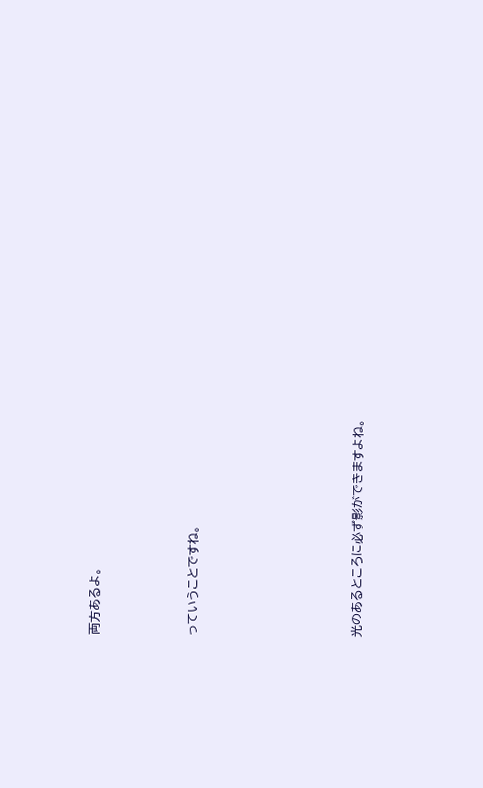両方あるよ。





っていうことですね。









光のあるところに必ず影ができますよね。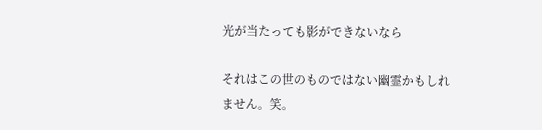光が当たっても影ができないなら

それはこの世のものではない幽霊かもしれません。笑。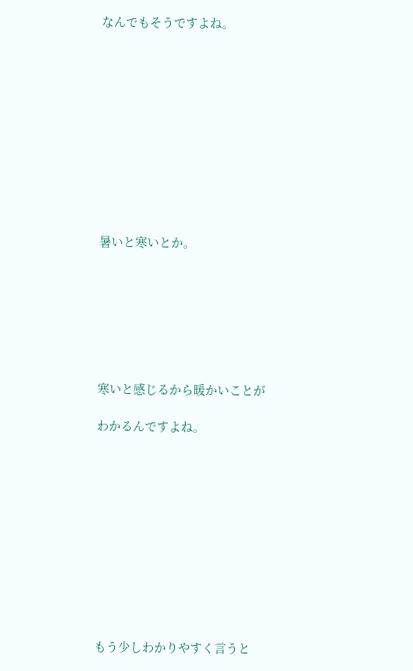なんでもそうですよね。











暑いと寒いとか。







寒いと感じるから暖かいことが

わかるんですよね。











もう少しわかりやすく言うと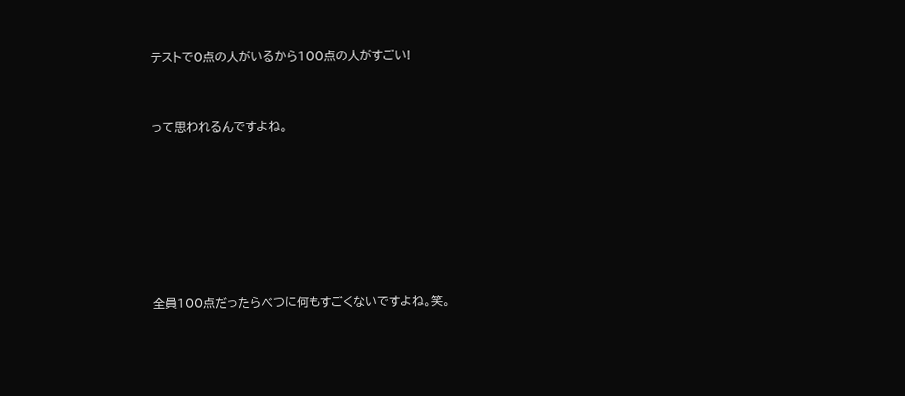テストで0点の人がいるから100点の人がすごい!



って思われるんですよね。









全員100点だったらべつに何もすごくないですよね。笑。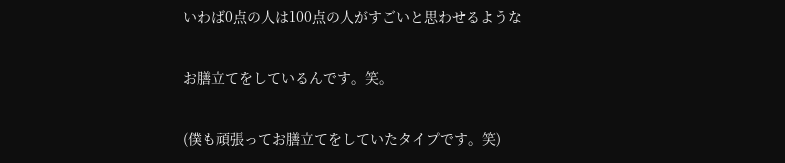いわば0点の人は100点の人がすごいと思わせるような

お膳立てをしているんです。笑。

(僕も頑張ってお膳立てをしていたタイプです。笑)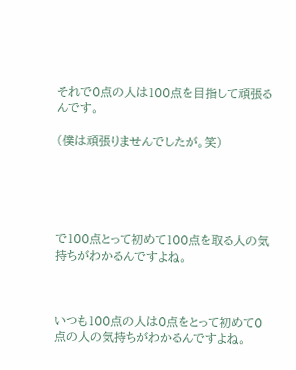それで0点の人は100点を目指して頑張るんです。

(僕は頑張りませんでしたが。笑)





で100点とって初めて100点を取る人の気持ちがわかるんですよね。



いつも100点の人は0点をとって初めて0点の人の気持ちがわかるんですよね。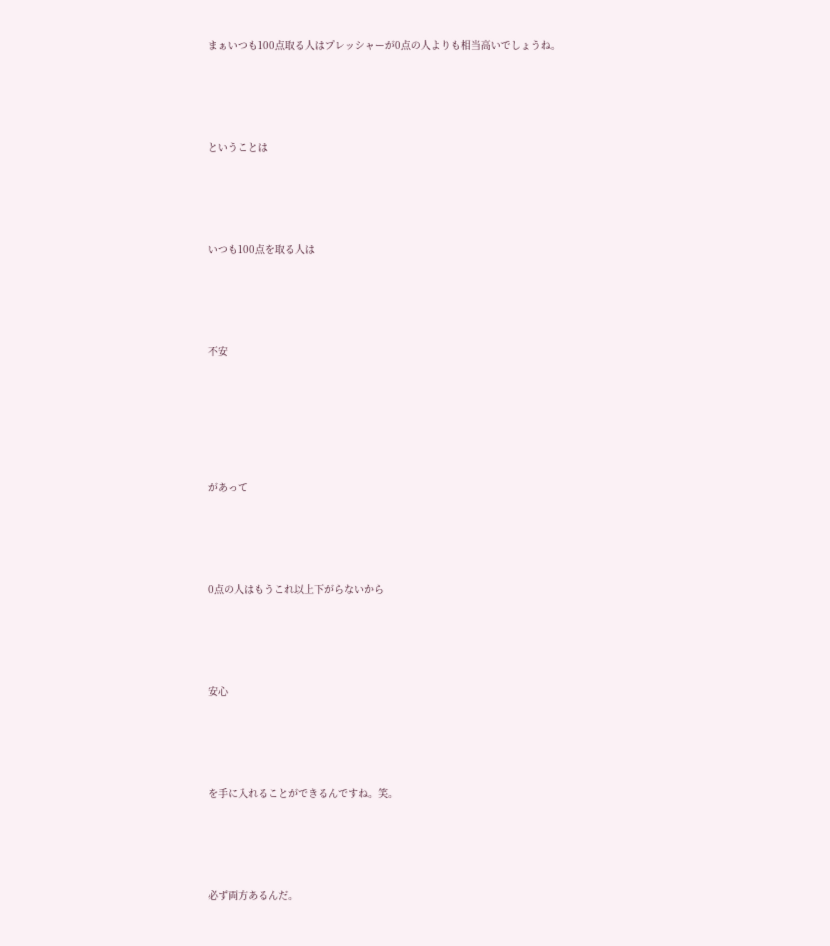まぁいつも100点取る人はプレッシャーが0点の人よりも相当高いでしょうね。





ということは





いつも100点を取る人は





不安







があって





0点の人はもうこれ以上下がらないから





安心





を手に入れることができるんですね。笑。





必ず両方あるんだ。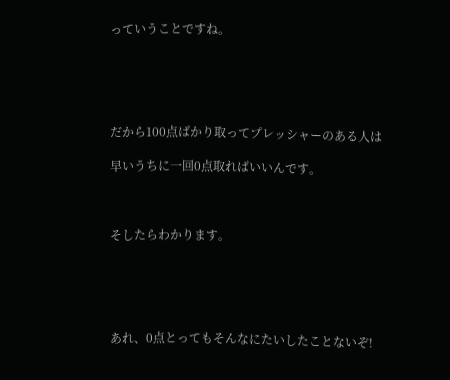っていうことですね。





だから100点ばかり取ってプレッシャーのある人は

早いうちに一回0点取ればいいんです。



そしたらわかります。





あれ、0点とってもそんなにたいしたことないぞ!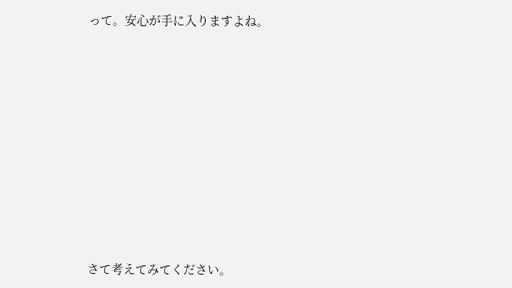って。安心が手に入りますよね。











さて考えてみてください。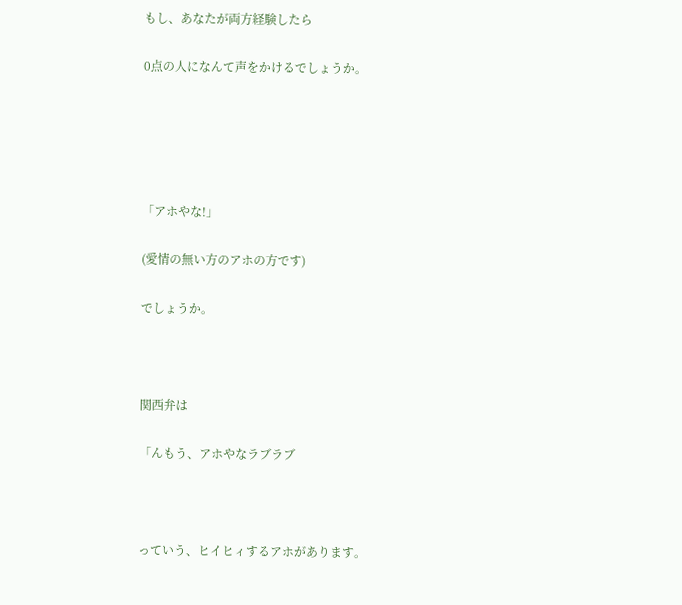もし、あなたが両方経験したら

0点の人になんて声をかけるでしょうか。





「アホやな!」

(愛情の無い方のアホの方です)

でしょうか。



関西弁は

「んもう、アホやなラブラブ



っていう、ヒイヒィするアホがあります。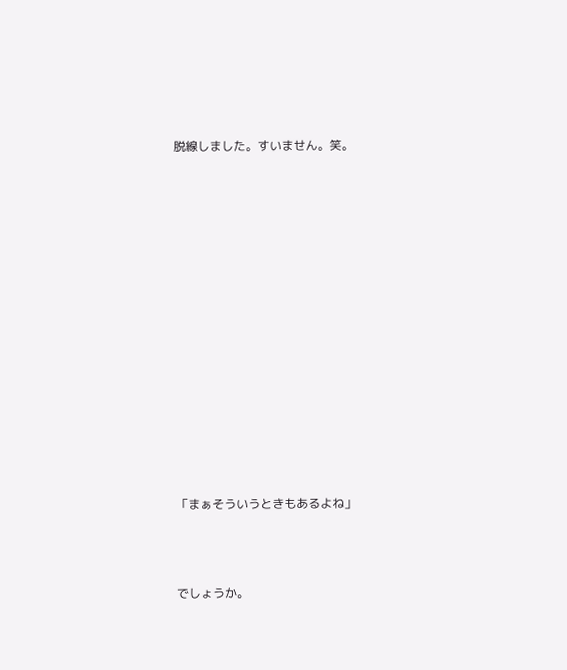脱線しました。すいません。笑。















「まぁそういうときもあるよね」



でしょうか。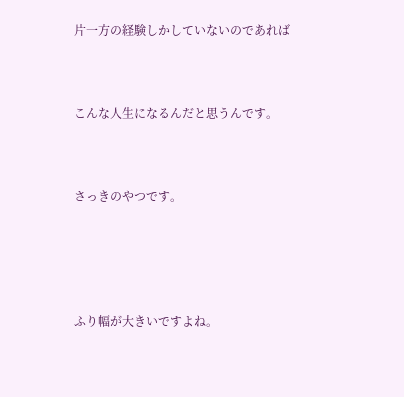片一方の経験しかしていないのであれば



こんな人生になるんだと思うんです。



さっきのやつです。





ふり幅が大きいですよね。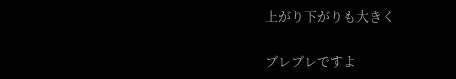上がり下がりも大きく

ブレブレですよ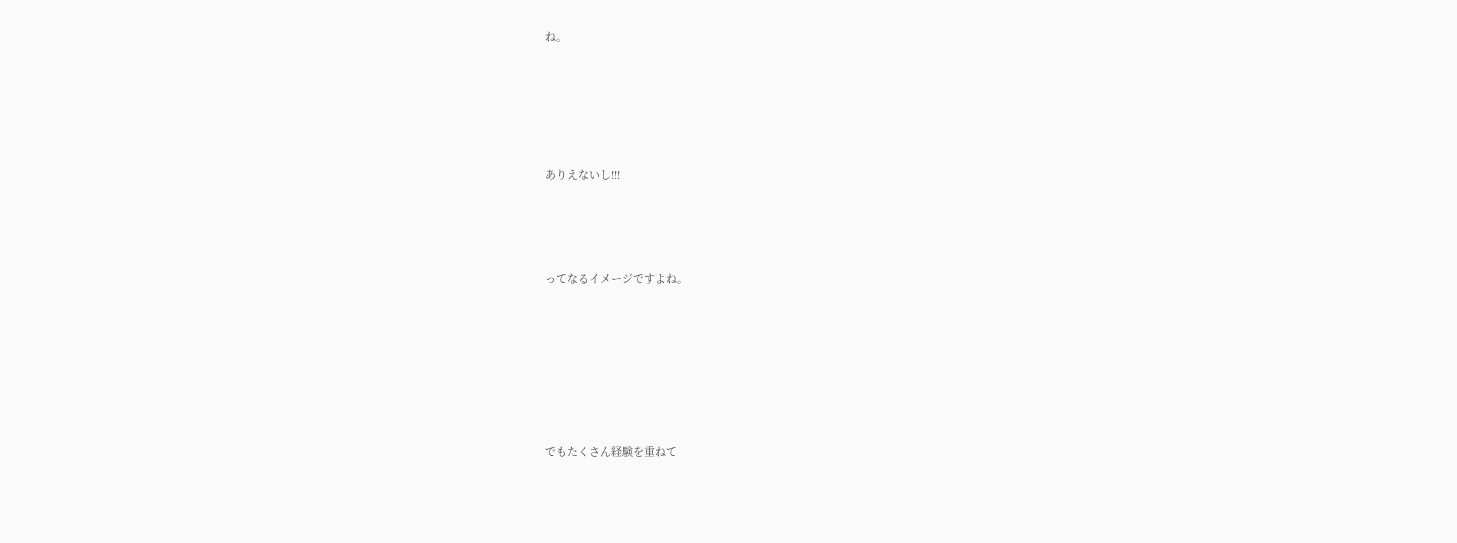ね。







ありえないし!!!





ってなるイメージですよね。









でもたくさん経験を重ねて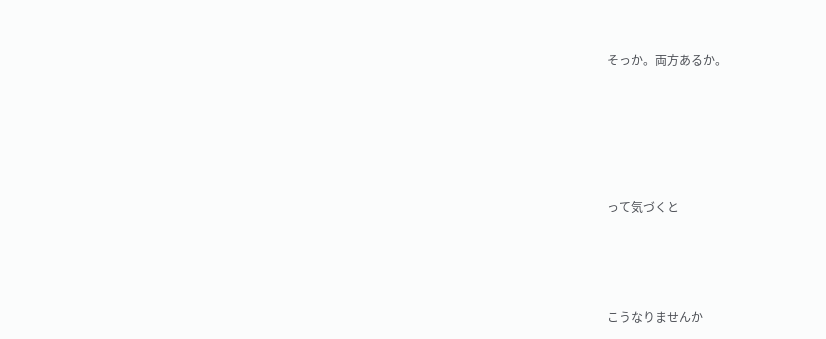そっか。両方あるか。







って気づくと





こうなりませんか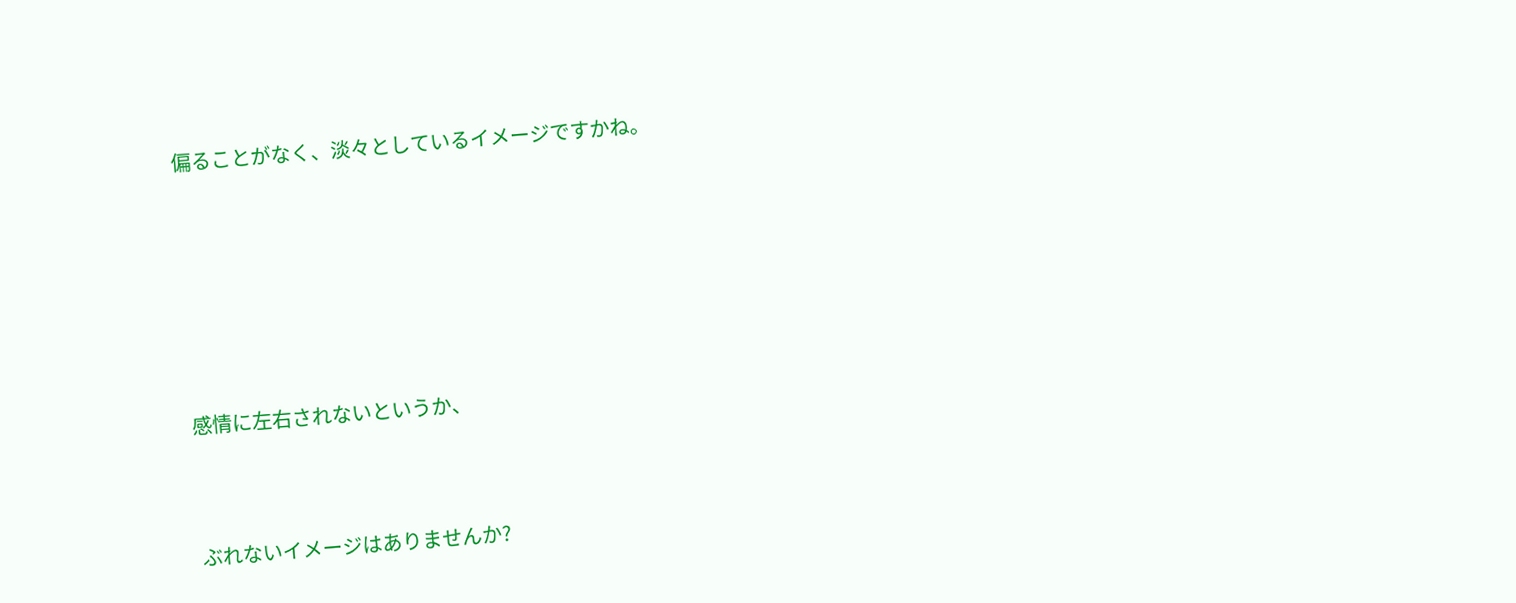偏ることがなく、淡々としているイメージですかね。







感情に左右されないというか、



ぶれないイメージはありませんか?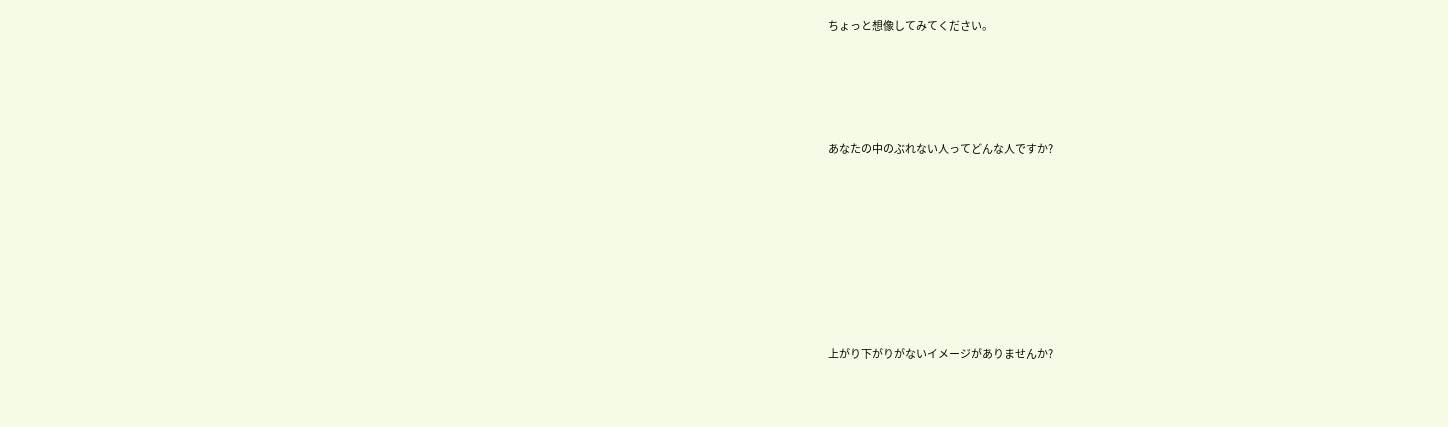ちょっと想像してみてください。





あなたの中のぶれない人ってどんな人ですか?









上がり下がりがないイメージがありませんか?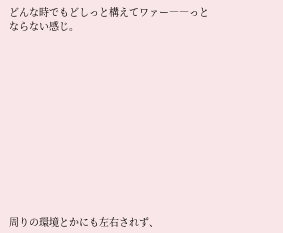どんな時でもどしっと構えてワァー――っとならない感じ。













周りの環境とかにも左右されず、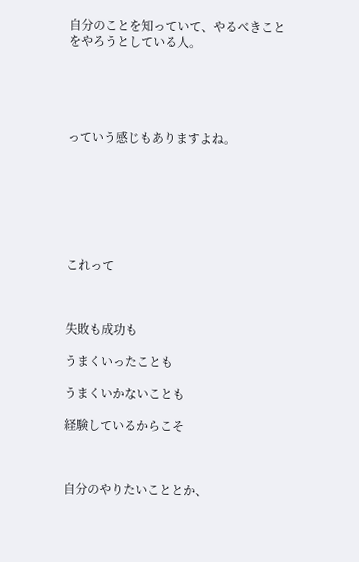自分のことを知っていて、やるべきことをやろうとしている人。





っていう感じもありますよね。







これって



失敗も成功も

うまくいったことも

うまくいかないことも

経験しているからこそ



自分のやりたいこととか、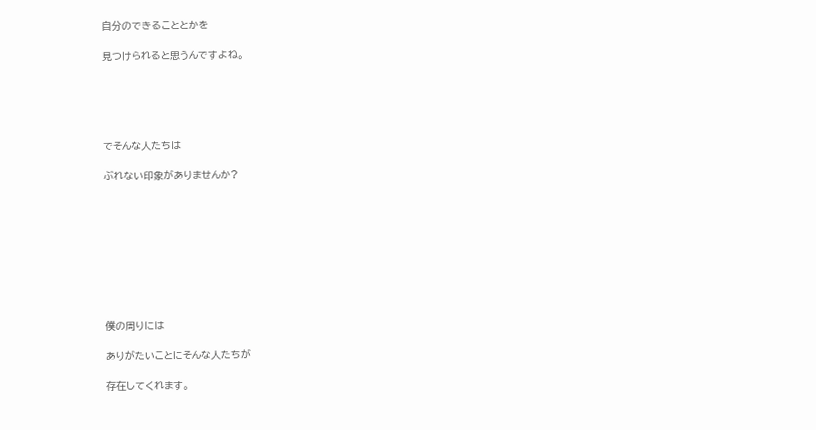自分のできることとかを

見つけられると思うんですよね。





でそんな人たちは

ぶれない印象がありませんか?









僕の周りには

ありがたいことにそんな人たちが

存在してくれます。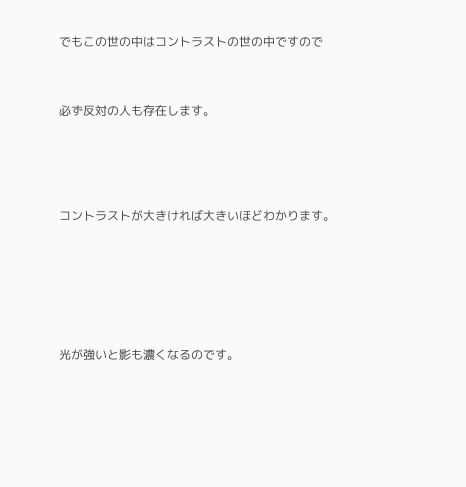でもこの世の中はコントラストの世の中ですので



必ず反対の人も存在します。





コントラストが大きければ大きいほどわかります。







光が強いと影も濃くなるのです。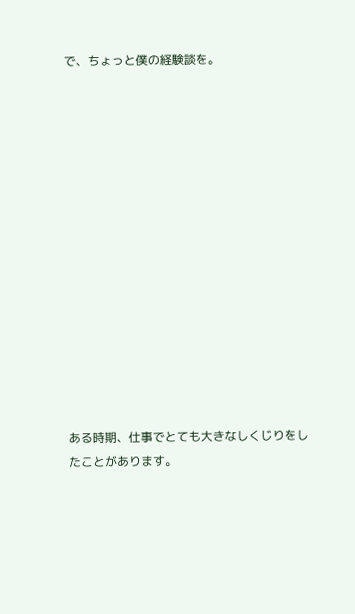で、ちょっと僕の経験談を。















ある時期、仕事でとても大きなしくじりをしたことがあります。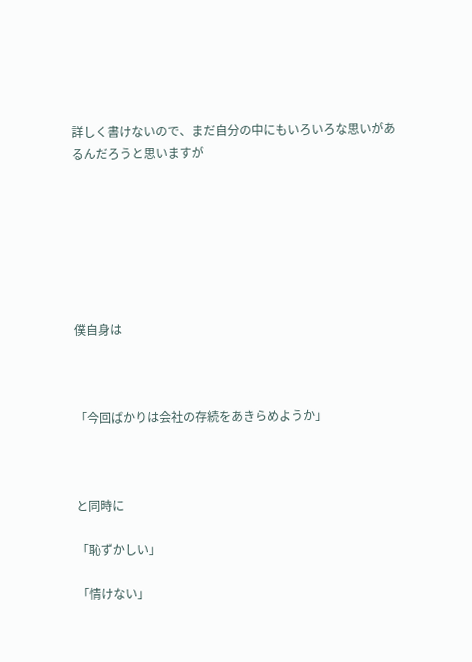詳しく書けないので、まだ自分の中にもいろいろな思いがあるんだろうと思いますが







僕自身は



「今回ばかりは会社の存続をあきらめようか」



と同時に

「恥ずかしい」

「情けない」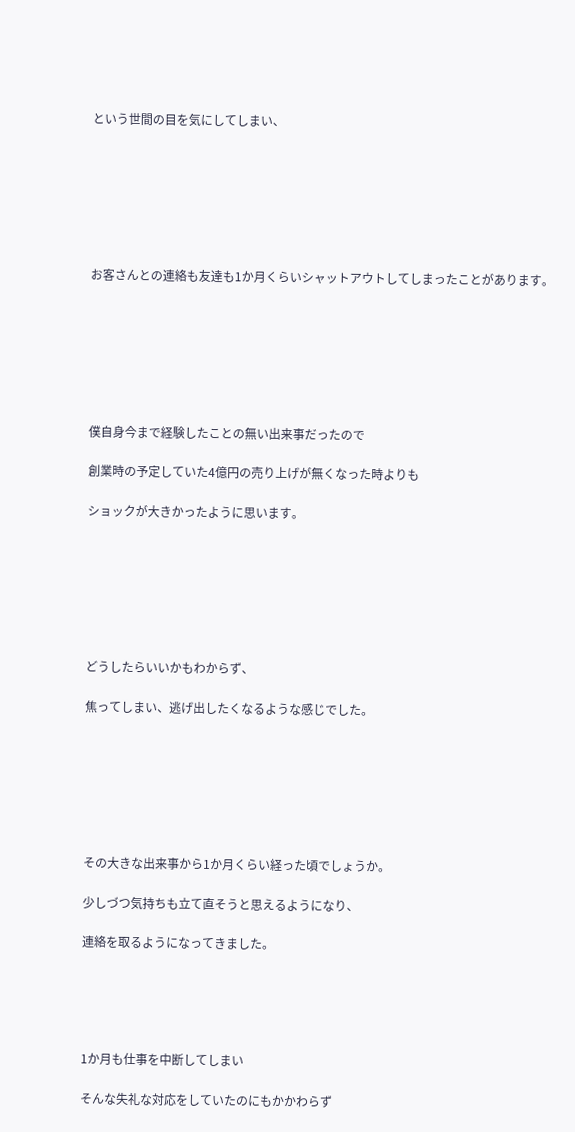という世間の目を気にしてしまい、







お客さんとの連絡も友達も1か月くらいシャットアウトしてしまったことがあります。







僕自身今まで経験したことの無い出来事だったので

創業時の予定していた4億円の売り上げが無くなった時よりも

ショックが大きかったように思います。







どうしたらいいかもわからず、

焦ってしまい、逃げ出したくなるような感じでした。







その大きな出来事から1か月くらい経った頃でしょうか。

少しづつ気持ちも立て直そうと思えるようになり、

連絡を取るようになってきました。





1か月も仕事を中断してしまい

そんな失礼な対応をしていたのにもかかわらず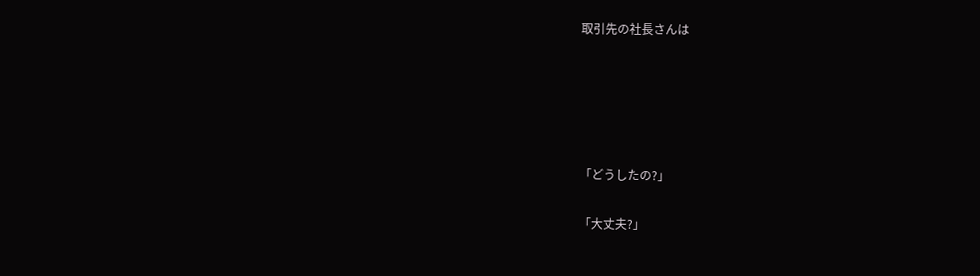取引先の社長さんは





「どうしたの?」

「大丈夫?」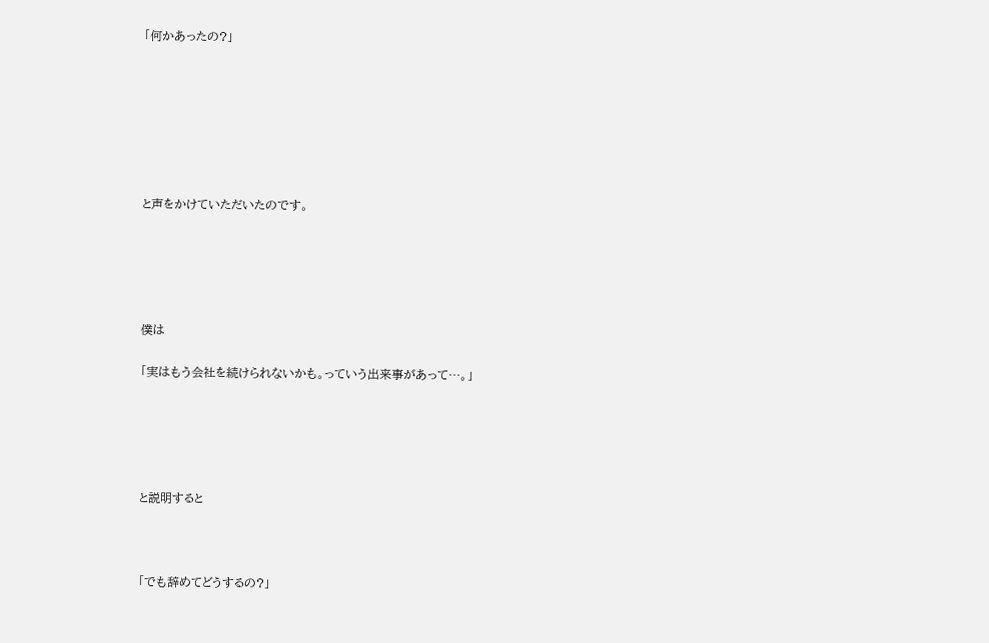「何かあったの?」







と声をかけていただいたのです。





僕は

「実はもう会社を続けられないかも。っていう出来事があって…。」





と説明すると



「でも辞めてどうするの?」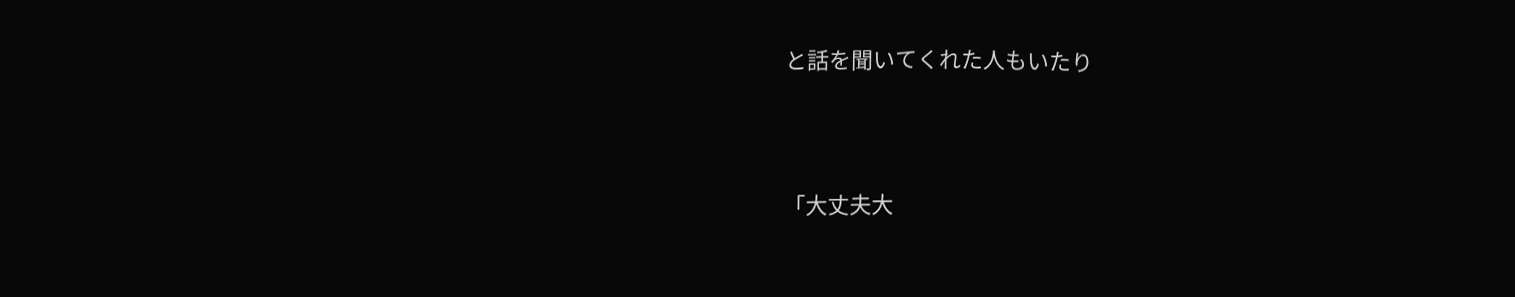と話を聞いてくれた人もいたり





「大丈夫大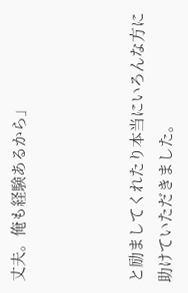丈夫。俺も経験あるから」



と励ましてくれたり本当にいろんな方に助けていただきました。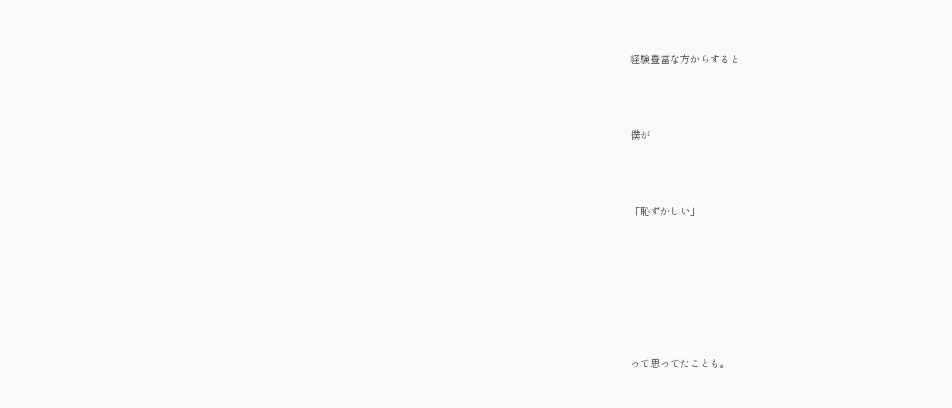経験豊富な方からすると



僕が



「恥ずかしい」







って思ってたことも。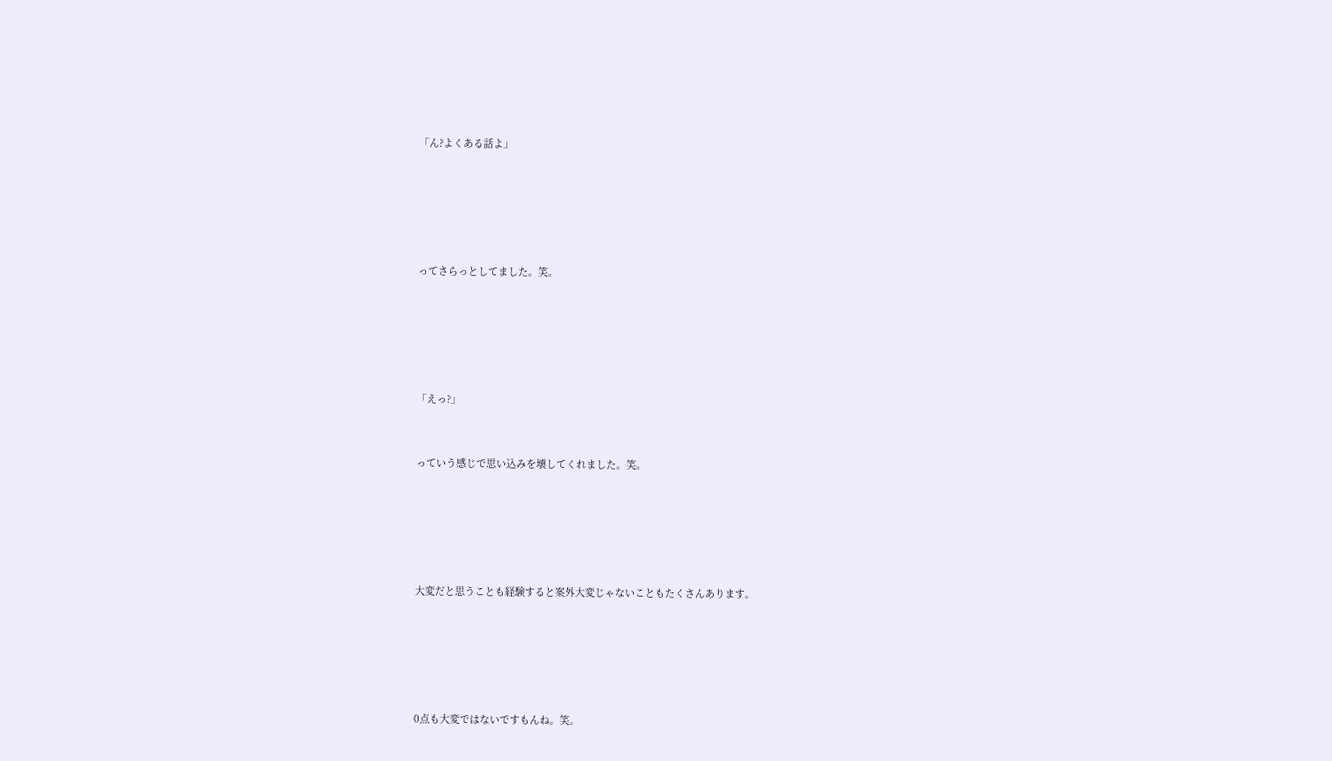「ん?よくある話よ」







ってさらっとしてました。笑。







「えっ?」



っていう感じで思い込みを壊してくれました。笑。







大変だと思うことも経験すると案外大変じゃないこともたくさんあります。







0点も大変ではないですもんね。笑。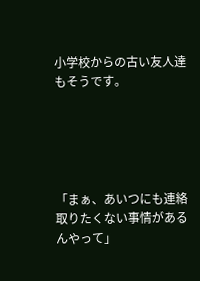小学校からの古い友人達もそうです。





「まぁ、あいつにも連絡取りたくない事情があるんやって」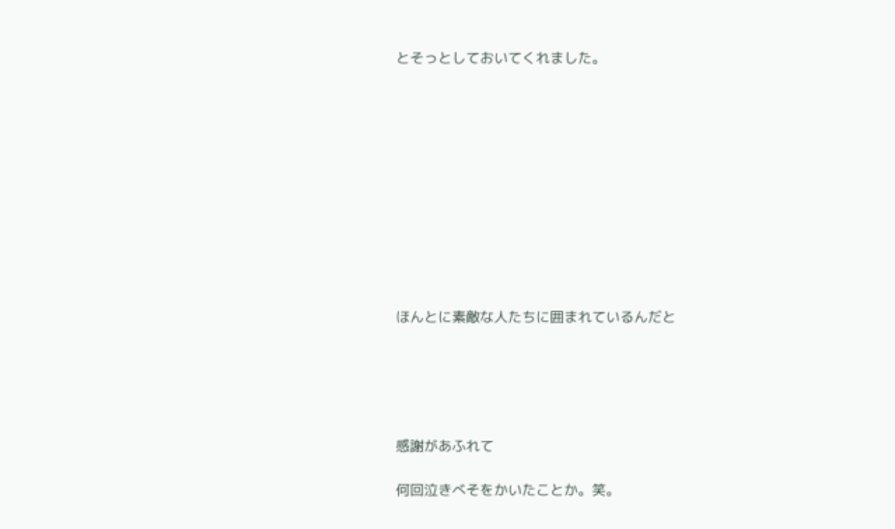とそっとしておいてくれました。











ほんとに素敵な人たちに囲まれているんだと





感謝があふれて

何回泣きべそをかいたことか。笑。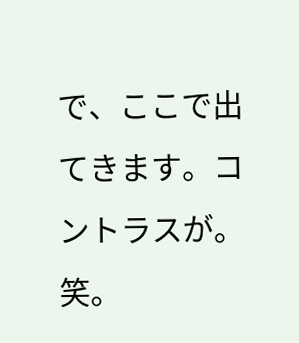で、ここで出てきます。コントラスが。笑。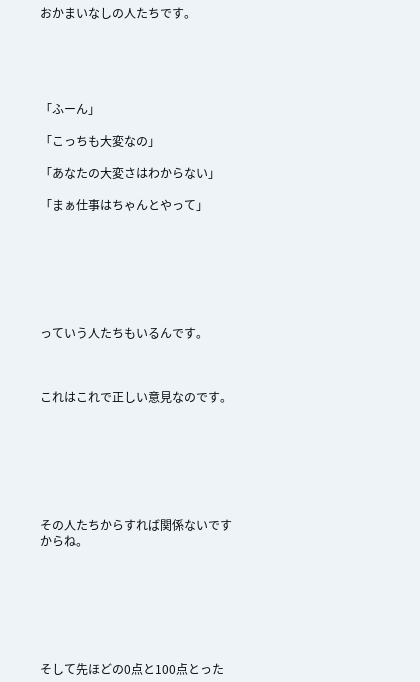おかまいなしの人たちです。





「ふーん」

「こっちも大変なの」

「あなたの大変さはわからない」

「まぁ仕事はちゃんとやって」







っていう人たちもいるんです。



これはこれで正しい意見なのです。







その人たちからすれば関係ないですからね。







そして先ほどの0点と100点とった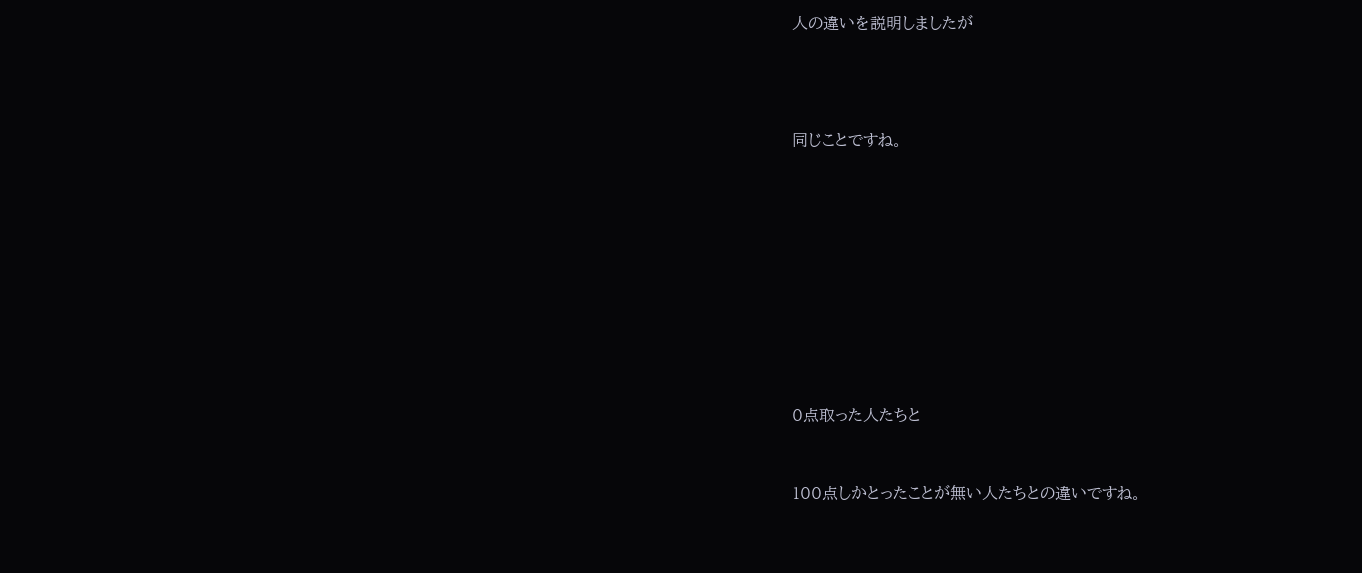人の違いを説明しましたが





同じことですね。













0点取った人たちと



100点しかとったことが無い人たちとの違いですね。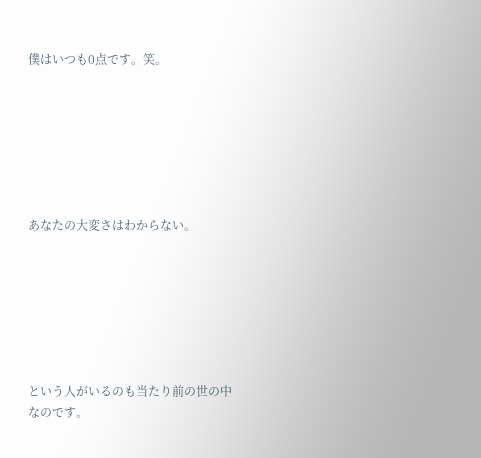僕はいつも0点です。笑。







あなたの大変さはわからない。







という人がいるのも当たり前の世の中なのです。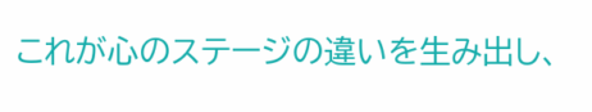これが心のステージの違いを生み出し、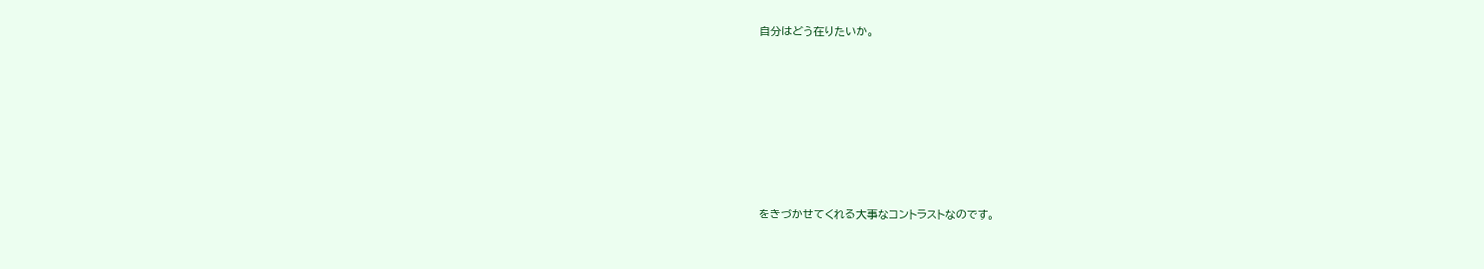自分はどう在りたいか。







をきづかせてくれる大事なコントラストなのです。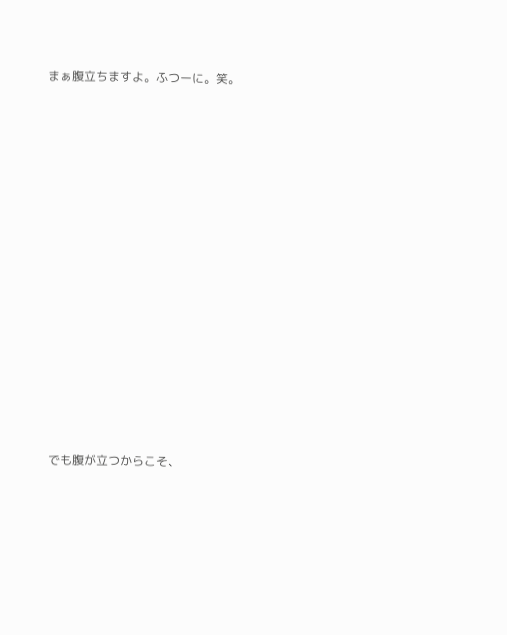まぁ腹立ちますよ。ふつーに。笑。















でも腹が立つからこそ、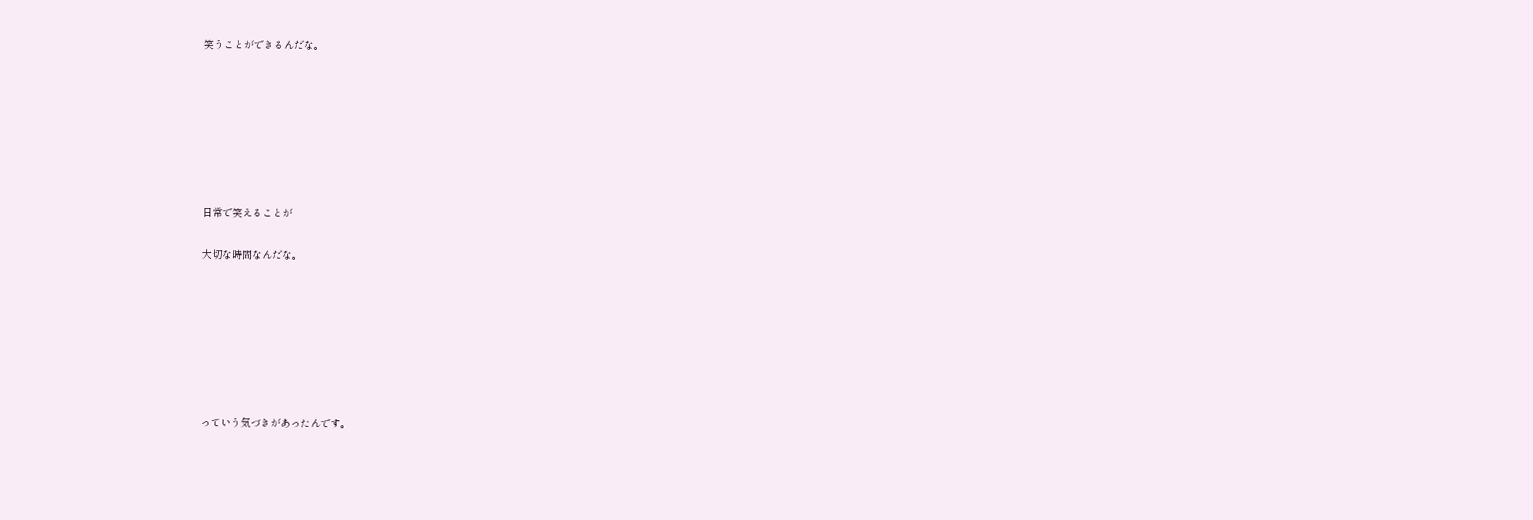笑うことができるんだな。







日常で笑えることが

大切な時間なんだな。







っていう気づきがあったんです。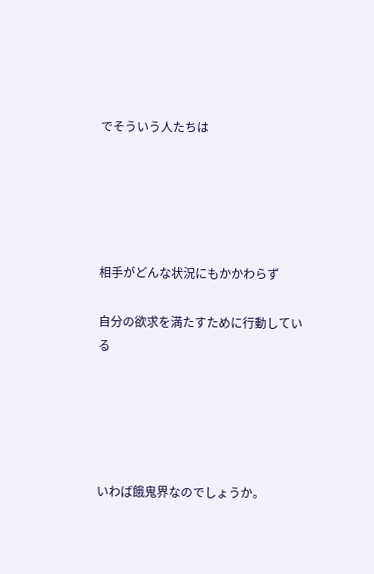でそういう人たちは





相手がどんな状況にもかかわらず

自分の欲求を満たすために行動している





いわば餓鬼界なのでしょうか。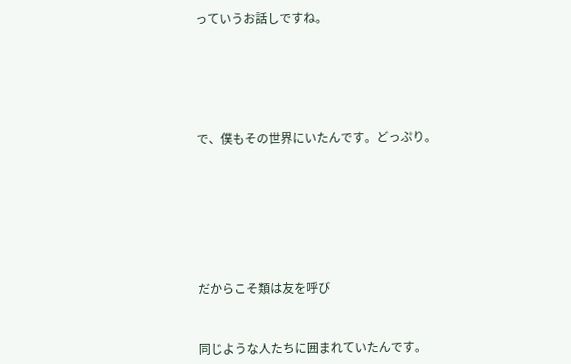っていうお話しですね。







で、僕もその世界にいたんです。どっぷり。









だからこそ類は友を呼び



同じような人たちに囲まれていたんです。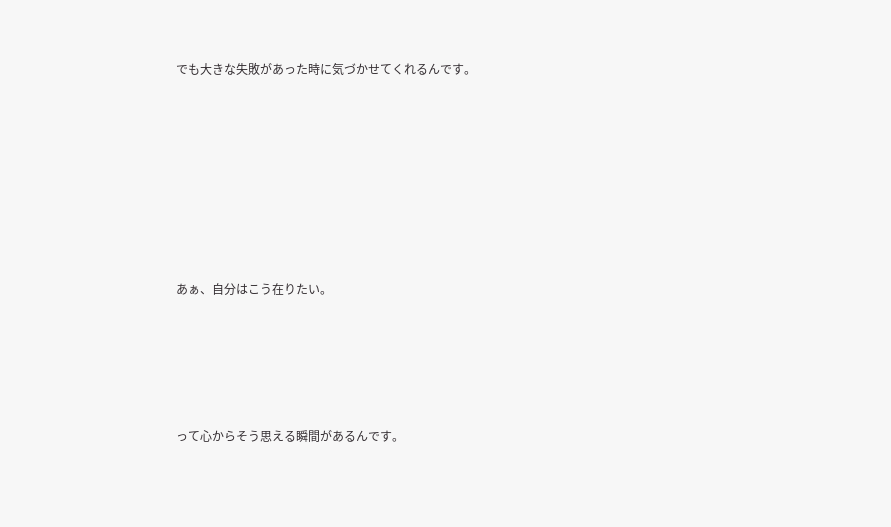でも大きな失敗があった時に気づかせてくれるんです。











あぁ、自分はこう在りたい。







って心からそう思える瞬間があるんです。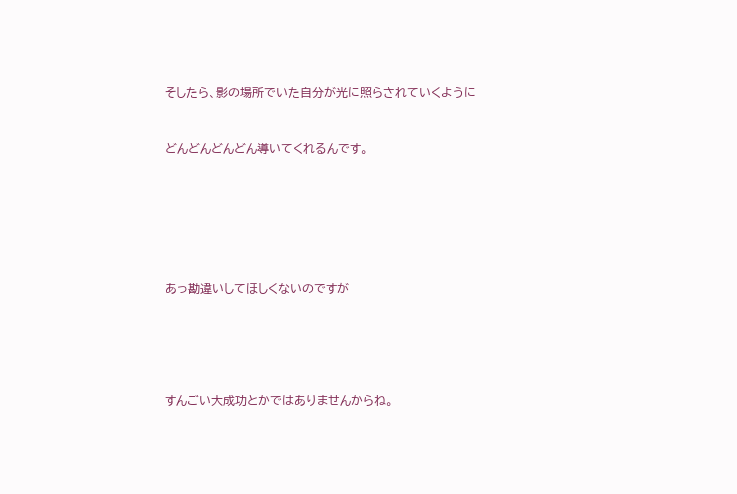そしたら、影の場所でいた自分が光に照らされていくように



どんどんどんどん導いてくれるんです。









あっ勘違いしてほしくないのですが







すんごい大成功とかではありませんからね。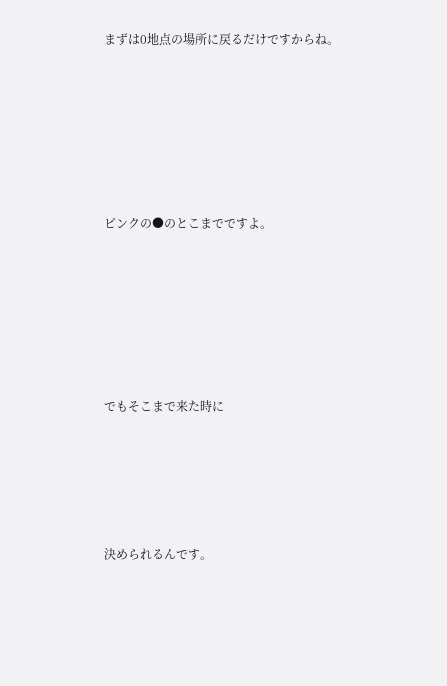まずは0地点の場所に戻るだけですからね。









ピンクの●のとこまでですよ。









でもそこまで来た時に







決められるんです。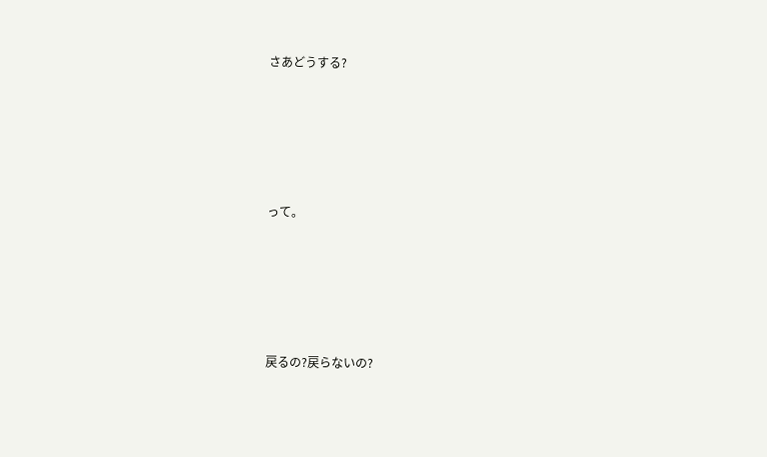さあどうする?









って。









戻るの?戻らないの?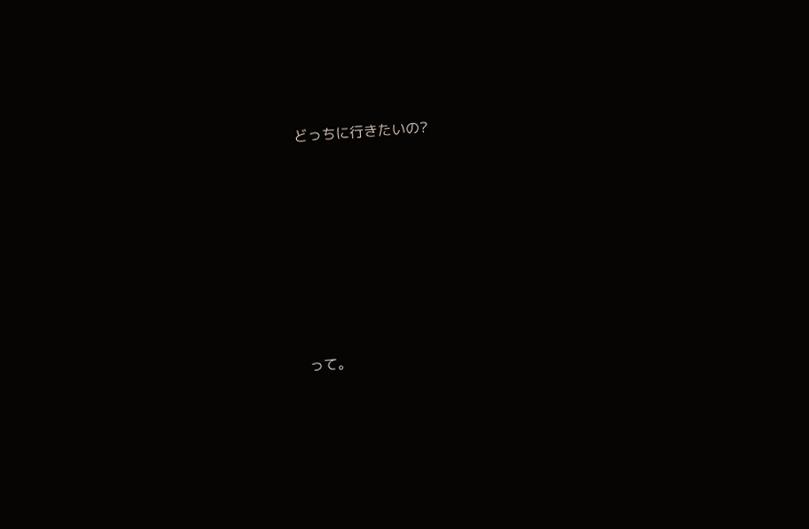どっちに行きたいの?









って。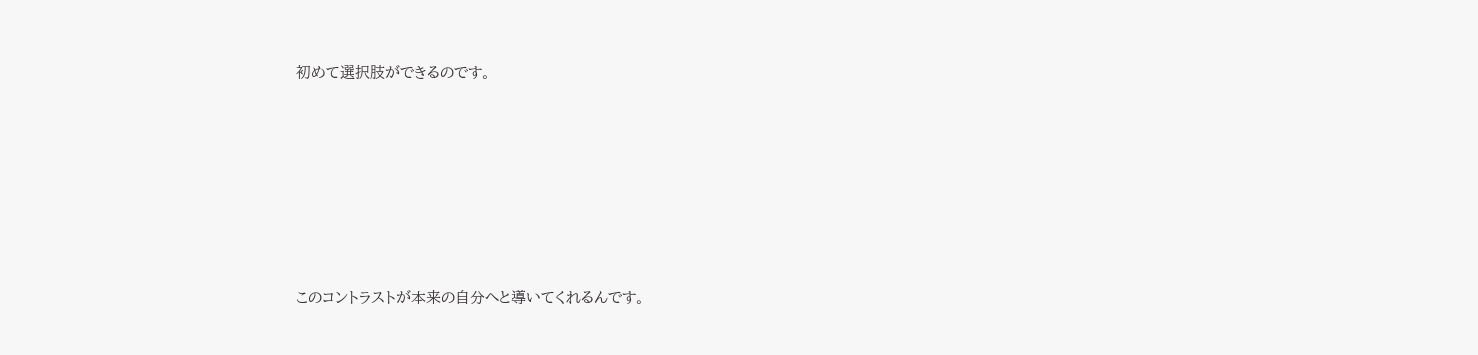初めて選択肢ができるのです。









このコントラストが本来の自分へと導いてくれるんです。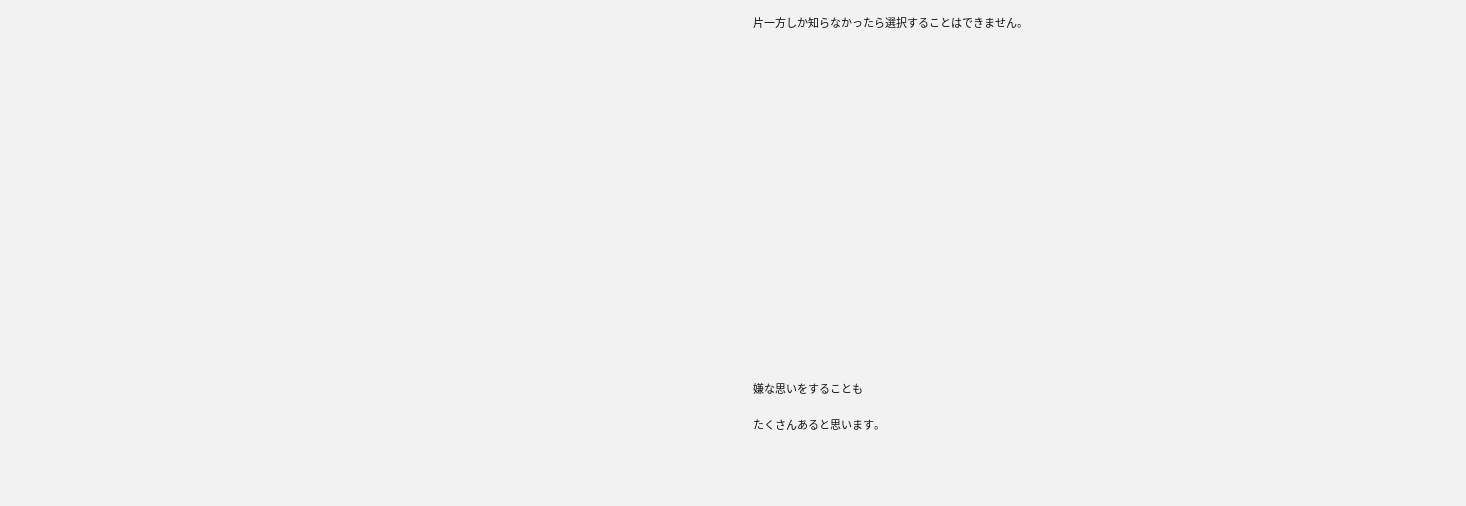片一方しか知らなかったら選択することはできません。



















嫌な思いをすることも

たくさんあると思います。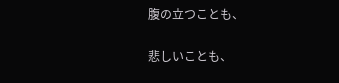腹の立つことも、

悲しいことも、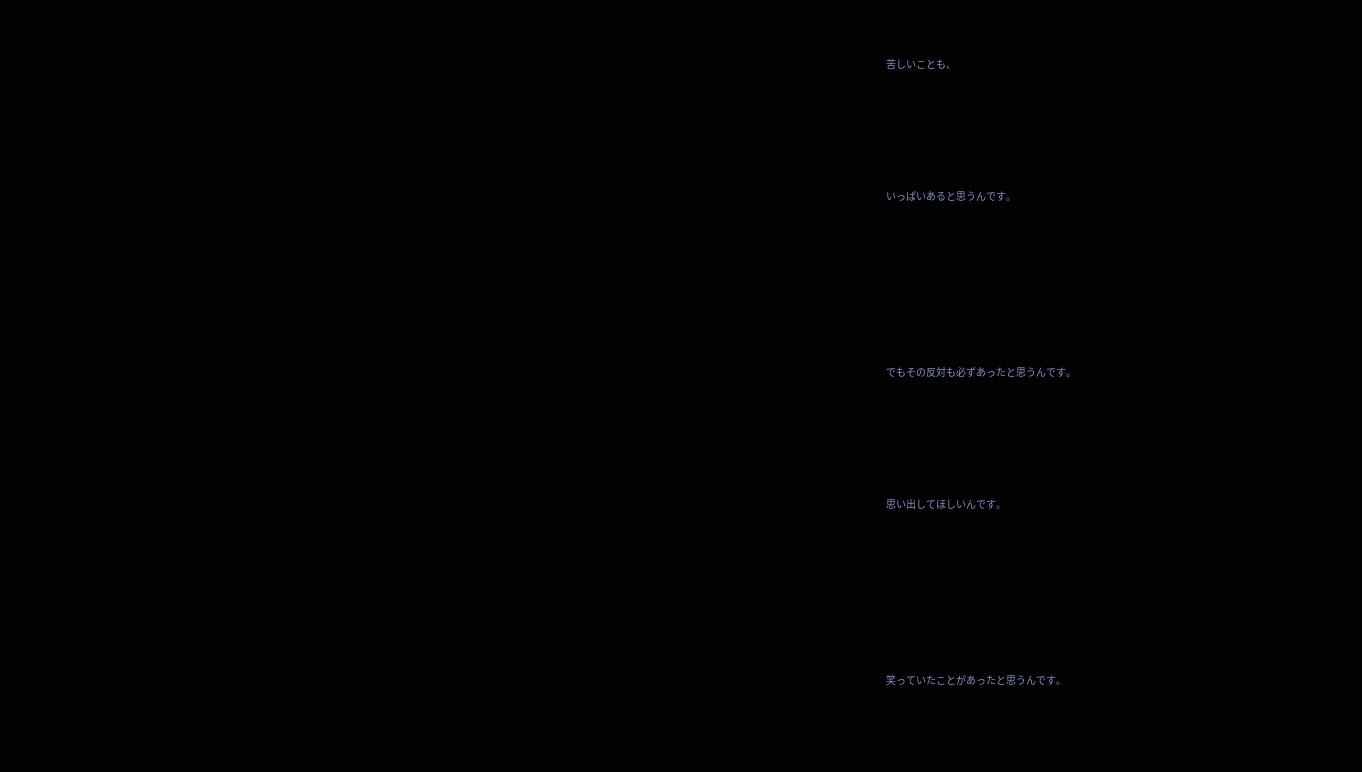苦しいことも、





いっぱいあると思うんです。







でもその反対も必ずあったと思うんです。





思い出してほしいんです。







笑っていたことがあったと思うんです。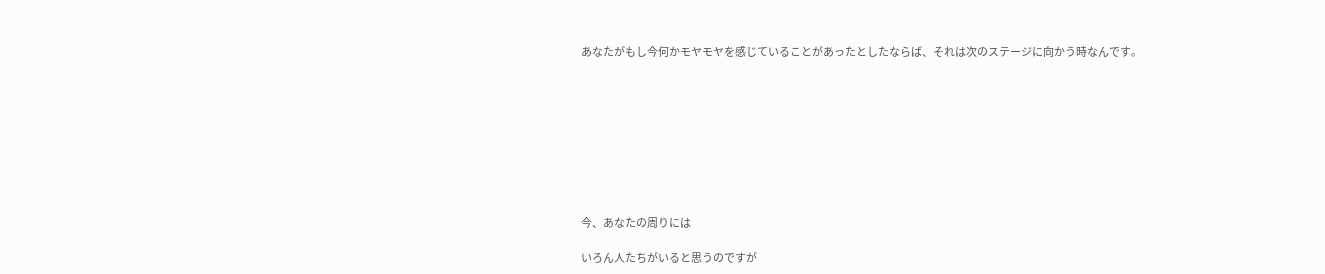あなたがもし今何かモヤモヤを感じていることがあったとしたならば、それは次のステージに向かう時なんです。









今、あなたの周りには

いろん人たちがいると思うのですが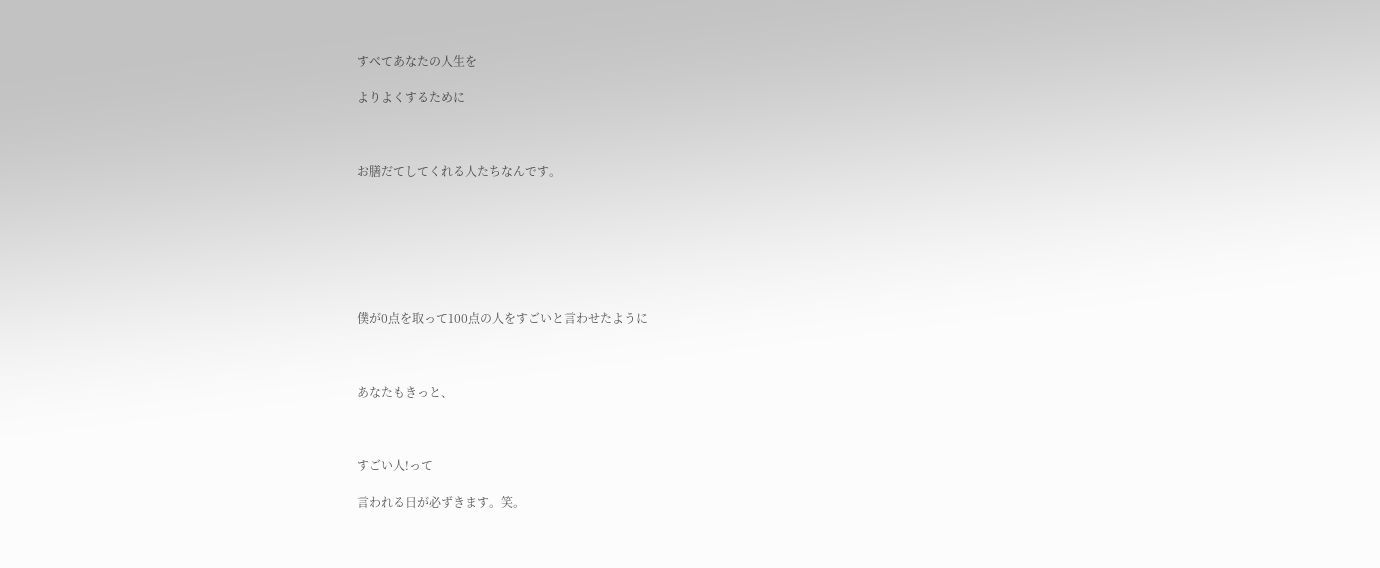すべてあなたの人生を

よりよくするために



お膳だてしてくれる人たちなんです。







僕が0点を取って100点の人をすごいと言わせたように



あなたもきっと、



すごい人!って

言われる日が必ずきます。笑。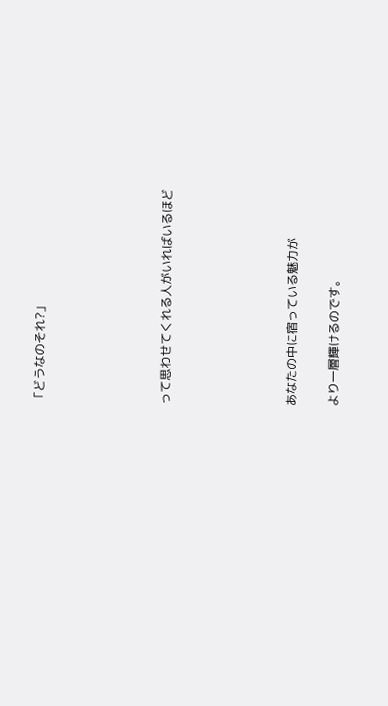「どうなのそれ?」





って思わせてくれる人がいればいるほど





あなたの中に宿っている魅力が

より一層輝けるのです。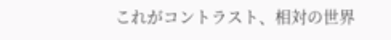これがコントラスト、相対の世界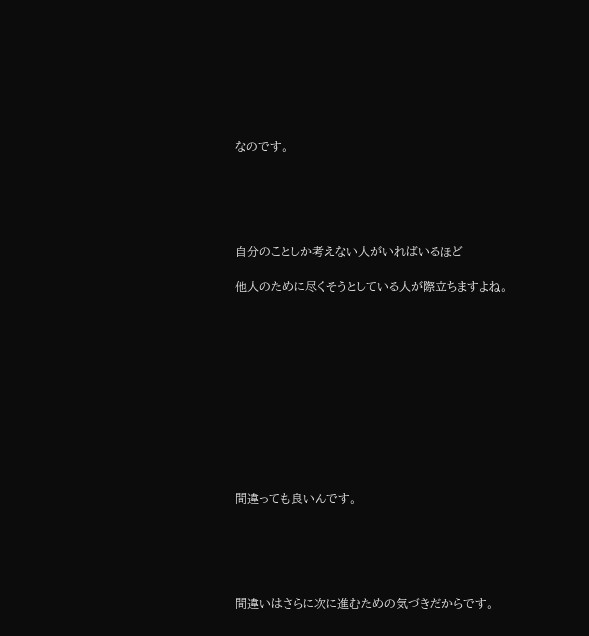なのです。





自分のことしか考えない人がいればいるほど

他人のために尽くそうとしている人が際立ちますよね。











間違っても良いんです。





間違いはさらに次に進むための気づきだからです。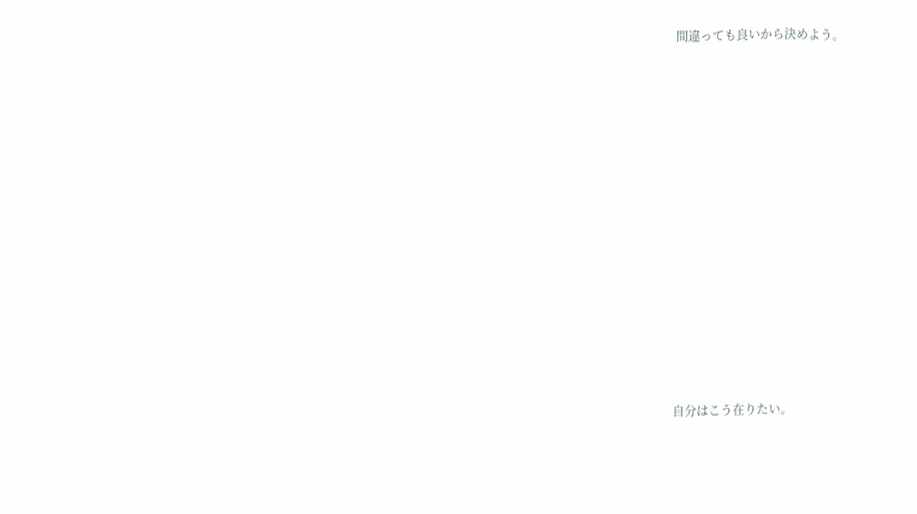間違っても良いから決めよう。













自分はこう在りたい。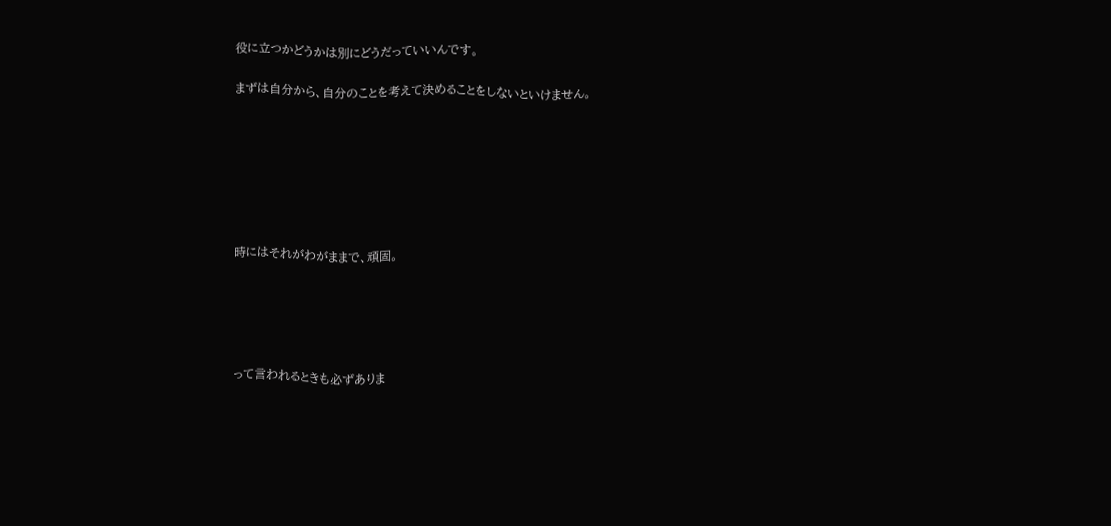役に立つかどうかは別にどうだっていいんです。

まずは自分から、自分のことを考えて決めることをしないといけません。







時にはそれがわがままで、頑固。





って言われるときも必ずありま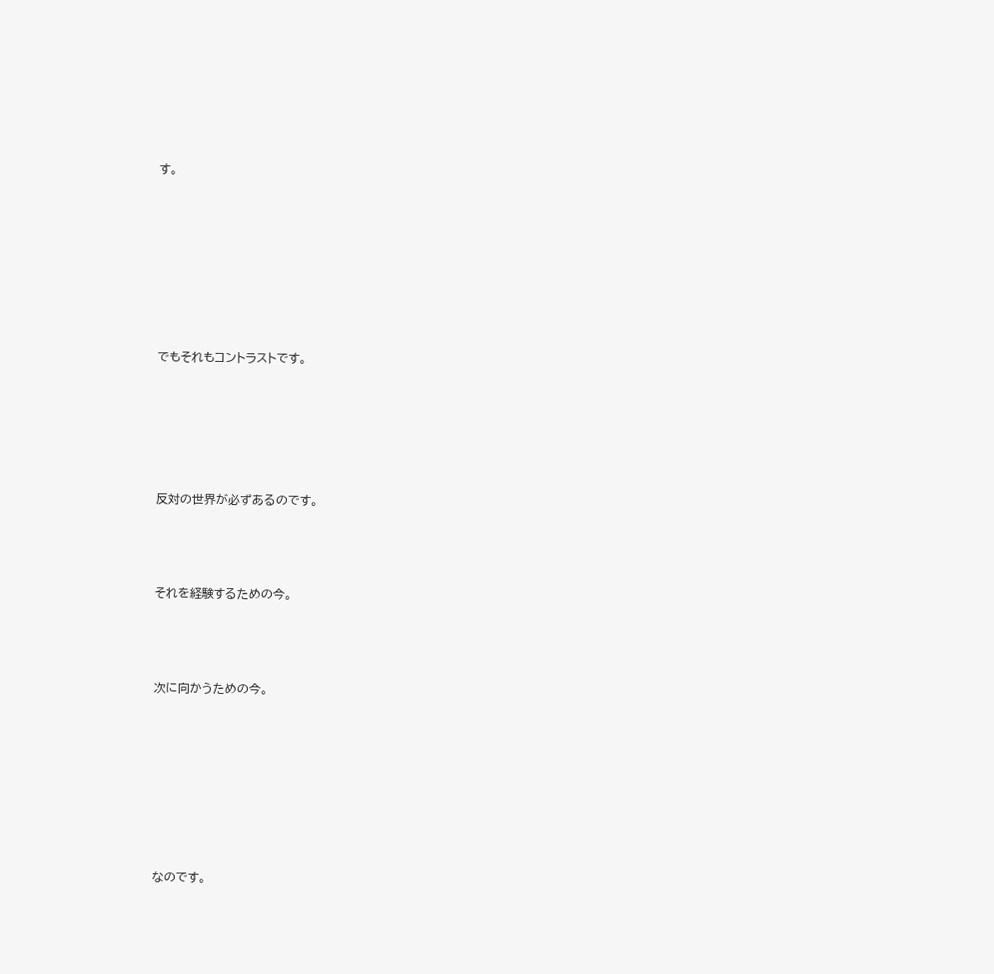す。







でもそれもコントラストです。





反対の世界が必ずあるのです。



それを経験するための今。



次に向かうための今。







なのです。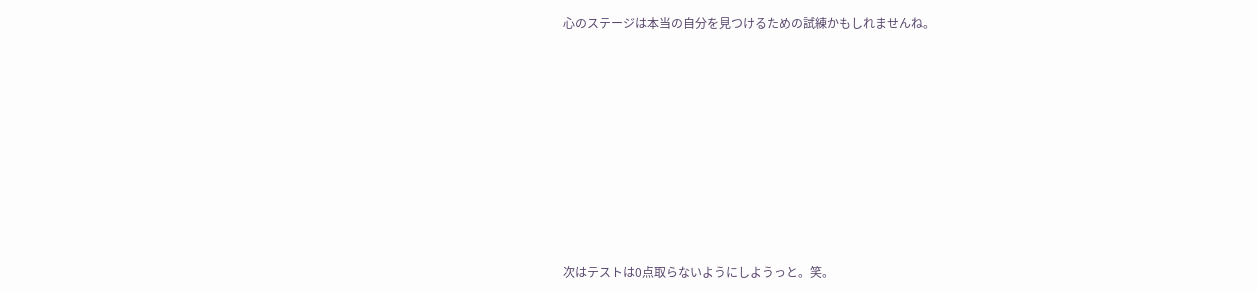心のステージは本当の自分を見つけるための試練かもしれませんね。











次はテストは0点取らないようにしようっと。笑。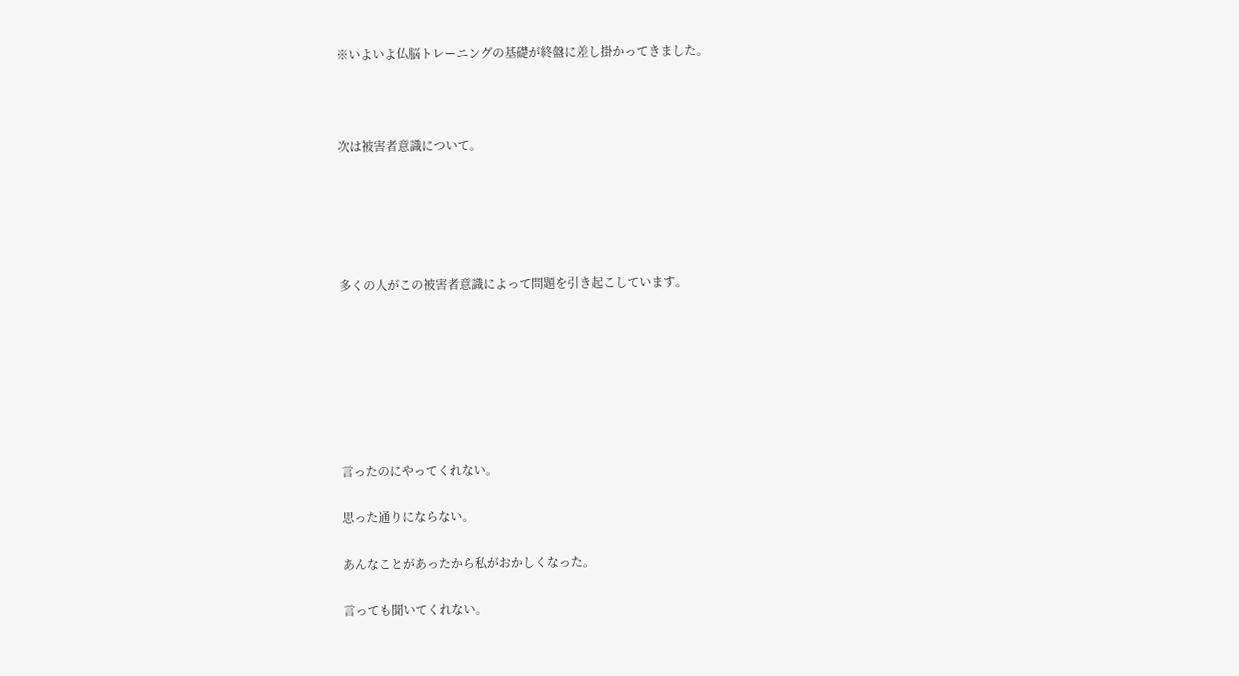※いよいよ仏脳トレーニングの基礎が終盤に差し掛かってきました。



次は被害者意識について。





多くの人がこの被害者意識によって問題を引き起こしています。







言ったのにやってくれない。

思った通りにならない。

あんなことがあったから私がおかしくなった。

言っても聞いてくれない。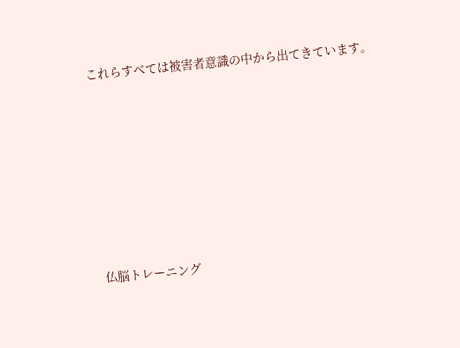これらすべては被害者意識の中から出てきています。







仏脳トレーニング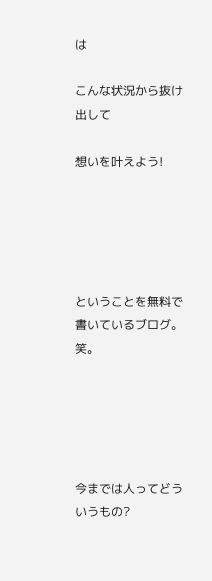は

こんな状況から抜け出して

想いを叶えよう!





ということを無料で書いているブログ。笑。





今までは人ってどういうもの?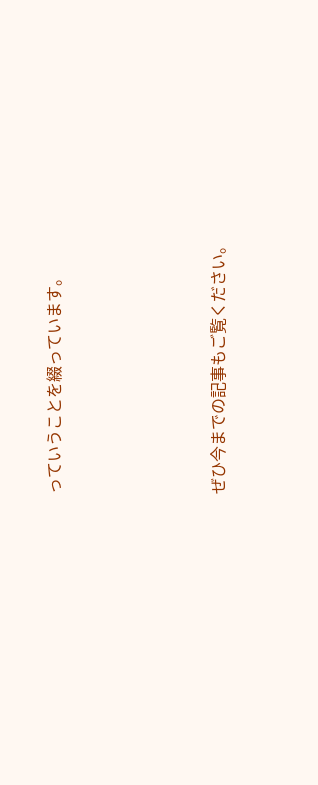っていうことを綴っています。







ぜひ今までの記事もご覧ください。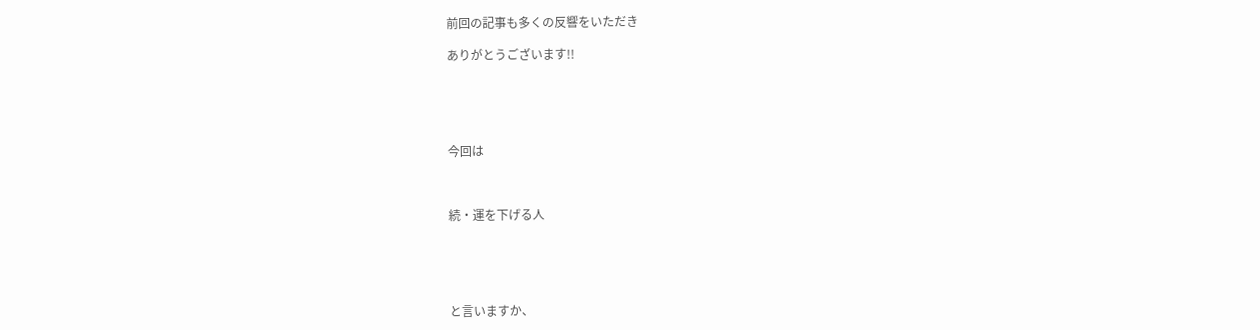前回の記事も多くの反響をいただき

ありがとうございます!!





今回は



続・運を下げる人





と言いますか、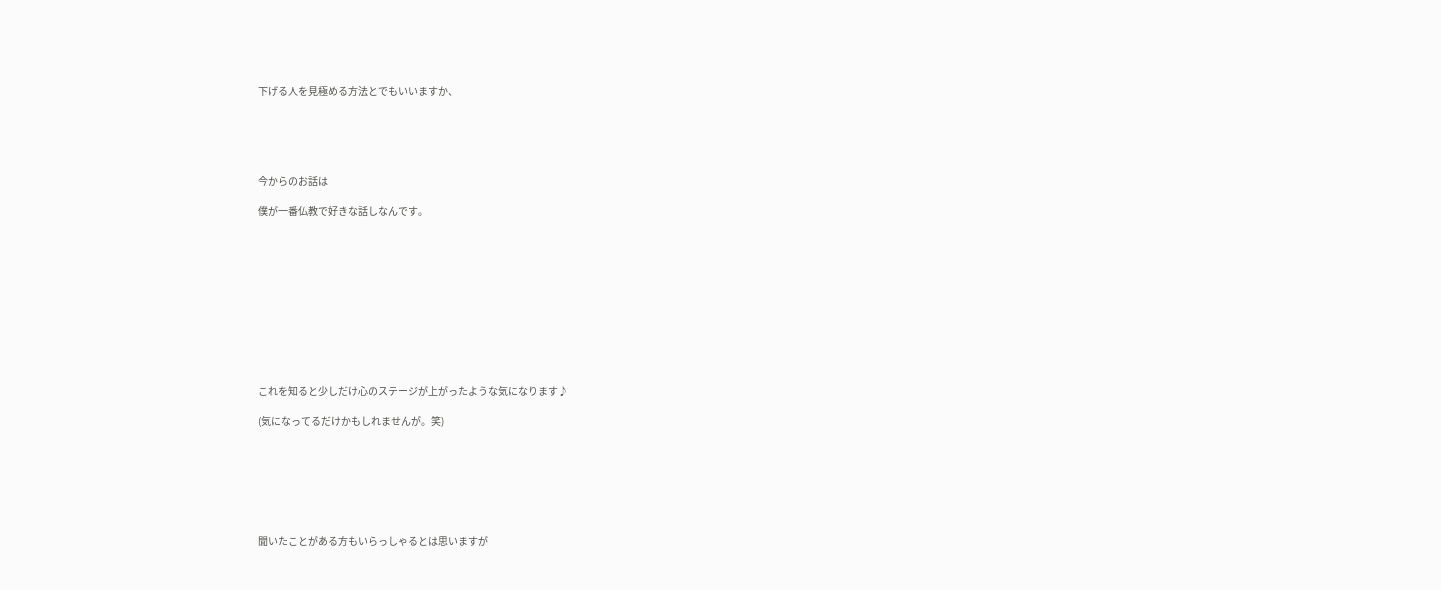下げる人を見極める方法とでもいいますか、





今からのお話は

僕が一番仏教で好きな話しなんです。











これを知ると少しだけ心のステージが上がったような気になります♪

(気になってるだけかもしれませんが。笑)







聞いたことがある方もいらっしゃるとは思いますが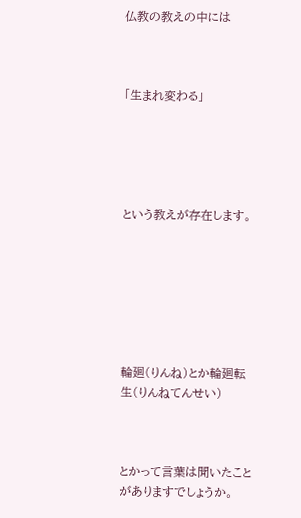仏教の教えの中には



「生まれ変わる」





という教えが存在します。







輪廻(りんね)とか輪廻転生(りんねてんせい)



とかって言葉は聞いたことがありますでしょうか。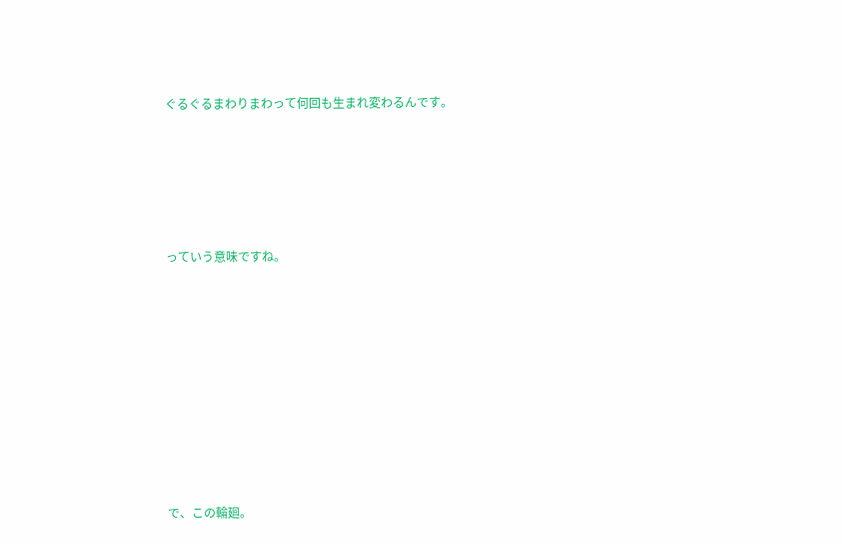ぐるぐるまわりまわって何回も生まれ変わるんです。





っていう意味ですね。









で、この輪廻。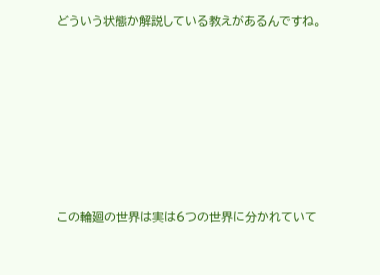どういう状態か解説している教えがあるんですね。







この輪廻の世界は実は6つの世界に分かれていて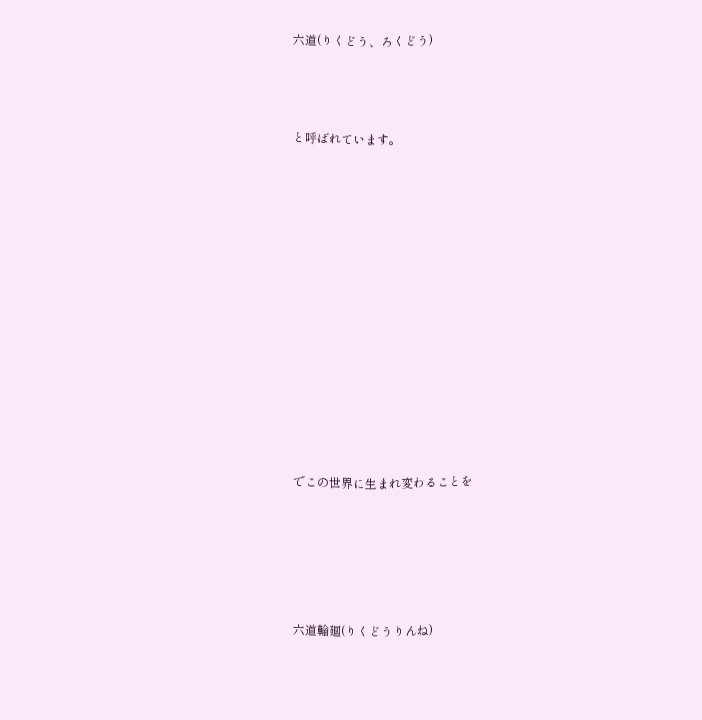六道(りくどう、ろくどう)



と呼ばれています。













でこの世界に生まれ変わることを





六道輪廻(りくどうりんね)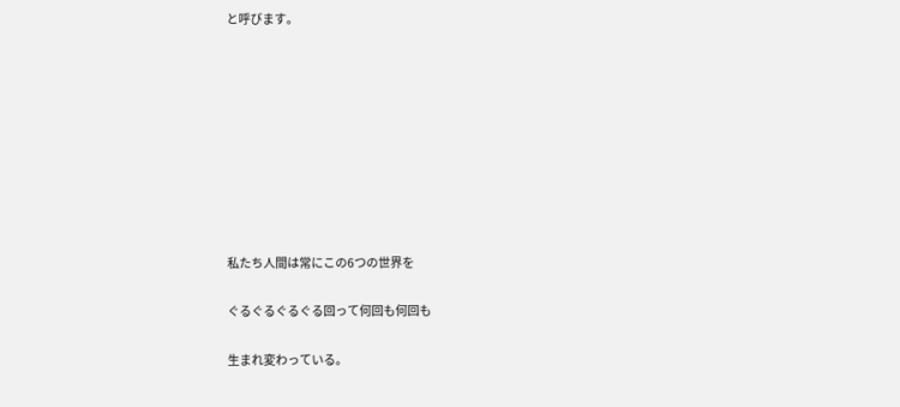と呼びます。









私たち人間は常にこの6つの世界を

ぐるぐるぐるぐる回って何回も何回も

生まれ変わっている。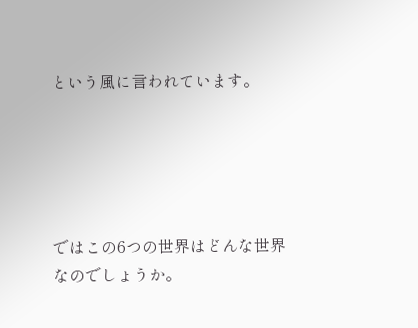という風に言われています。





ではこの6つの世界はどんな世界なのでしょうか。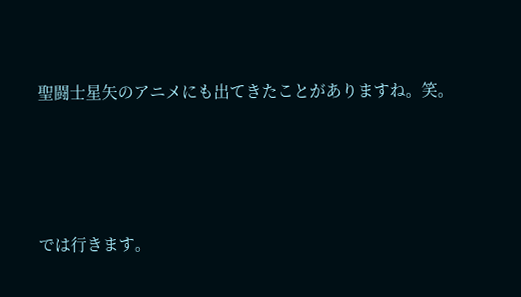聖闘士星矢のアニメにも出てきたことがありますね。笑。





では行きます。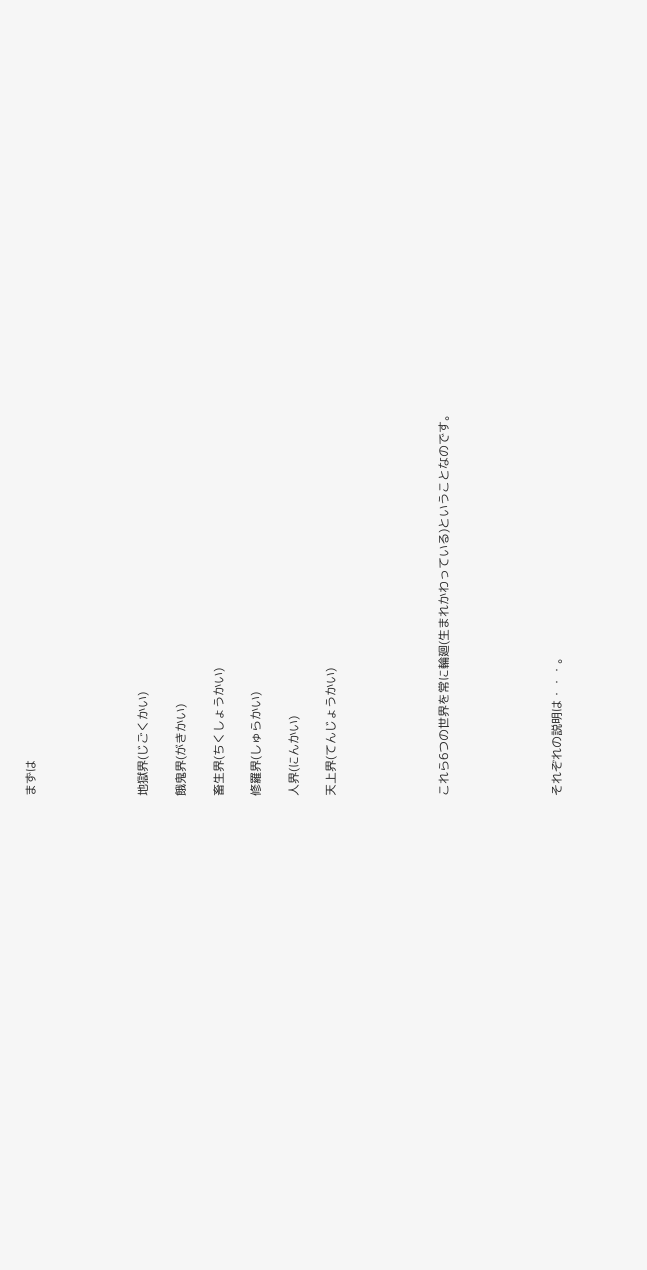まずは





地獄界(じごくかい)

餓鬼界(がきかい)

畜生界(ちくしょうかい)

修羅界(しゅらかい)

人界(にんかい)

天上界(てんじょうかい)





これら6つの世界を常に輪廻(生まれかわっている)ということなのです。





それぞれの説明は・・・。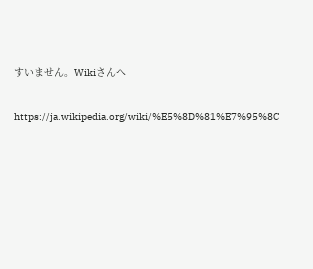すいません。Wikiさんへ

https://ja.wikipedia.org/wiki/%E5%8D%81%E7%95%8C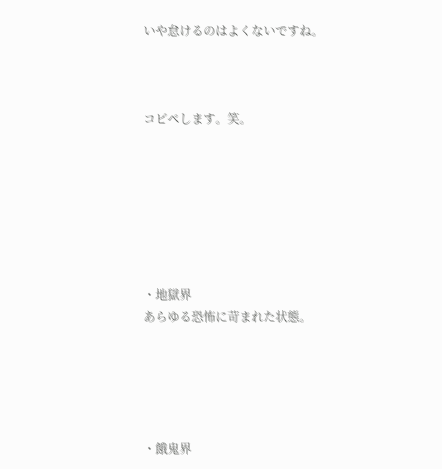いや怠けるのはよくないですね。



コピペします。笑。







・地獄界
あらゆる恐怖に苛まれた状態。





・餓鬼界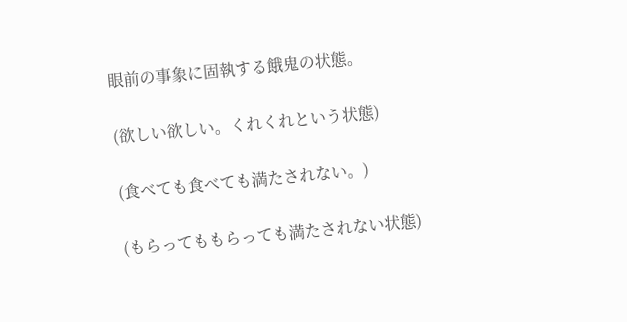眼前の事象に固執する餓鬼の状態。

(欲しい欲しい。くれくれという状態)

(食べても食べても満たされない。)

(もらってももらっても満たされない状態)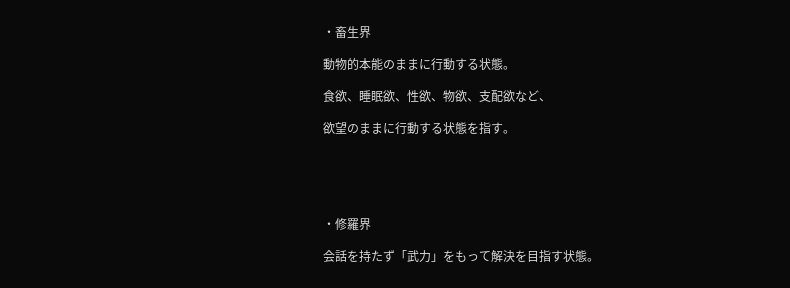・畜生界

動物的本能のままに行動する状態。

食欲、睡眠欲、性欲、物欲、支配欲など、

欲望のままに行動する状態を指す。





・修羅界

会話を持たず「武力」をもって解決を目指す状態。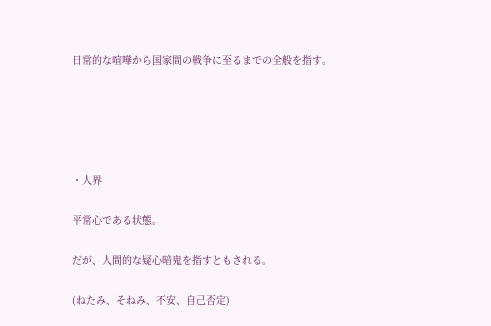日常的な喧嘩から国家間の戦争に至るまでの全般を指す。





・人界

平常心である状態。

だが、人間的な疑心暗鬼を指すともされる。

(ねたみ、そねみ、不安、自己否定)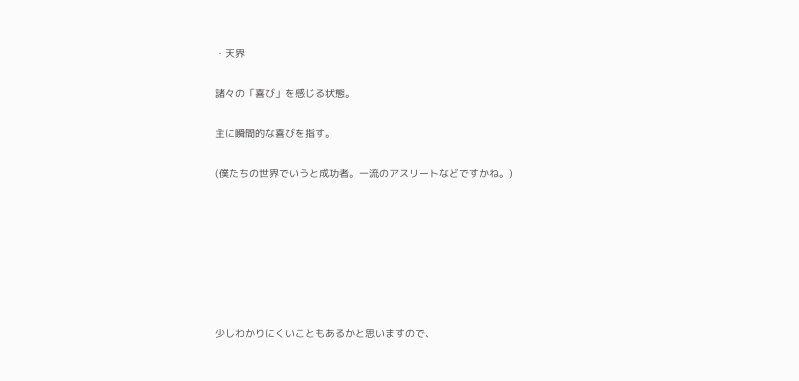・天界

諸々の「喜び」を感じる状態。

主に瞬間的な喜びを指す。

(僕たちの世界でいうと成功者。一流のアスリートなどですかね。)







少しわかりにくいこともあるかと思いますので、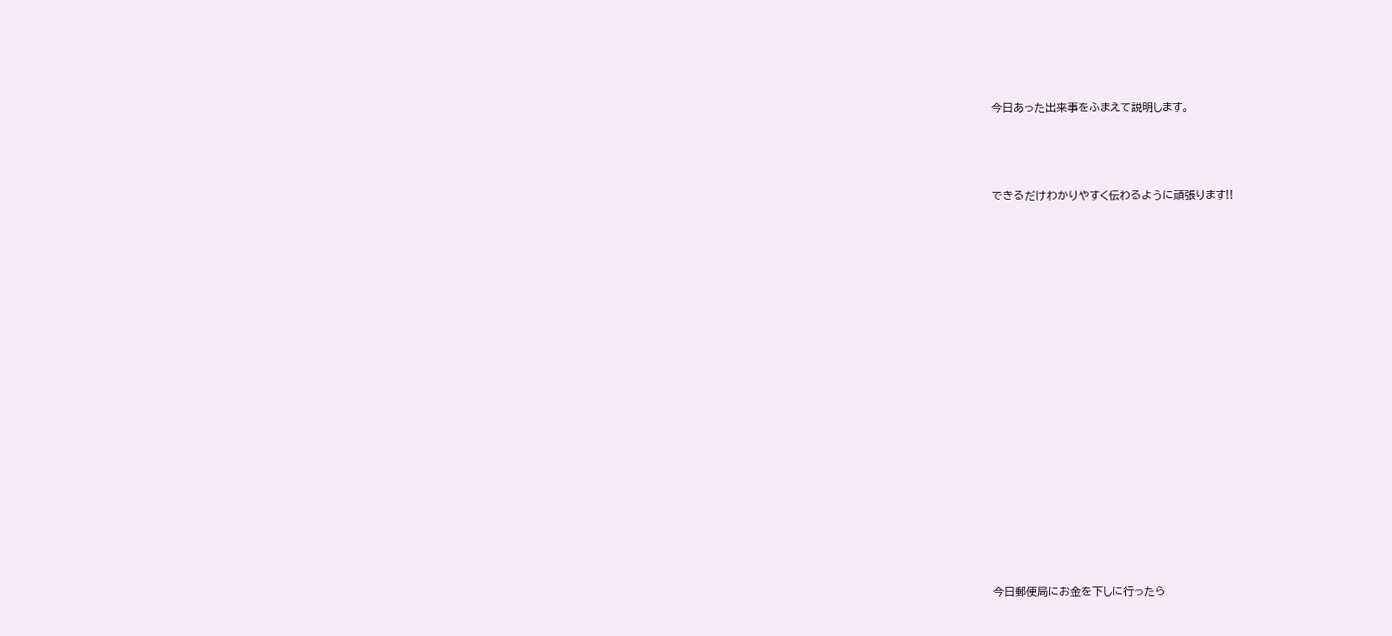今日あった出来事をふまえて説明します。



できるだけわかりやすく伝わるように頑張ります!!

















今日郵便局にお金を下しに行ったら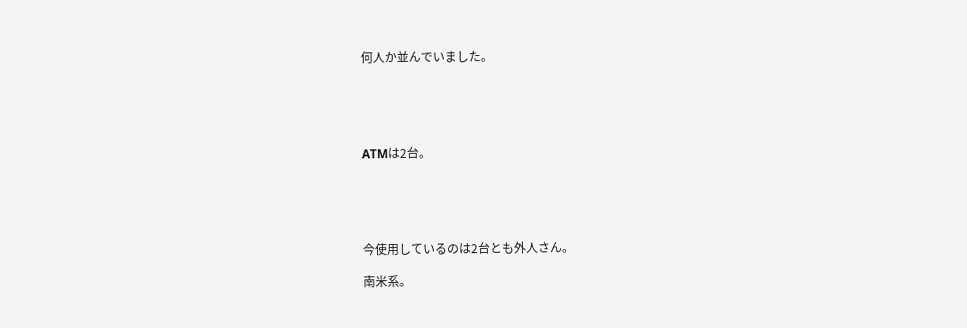何人か並んでいました。





ATMは2台。





今使用しているのは2台とも外人さん。

南米系。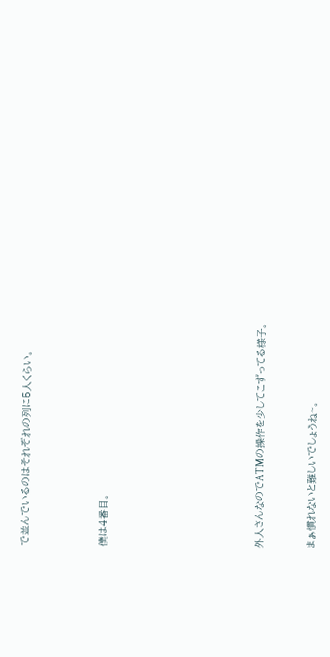で並んでいるのはそれぞれの列に5人くらい。





僕は4番目。











外人さんなのでATMの操作を少してこずってる様子。



まぁ慣れないと難しいでしょうね~。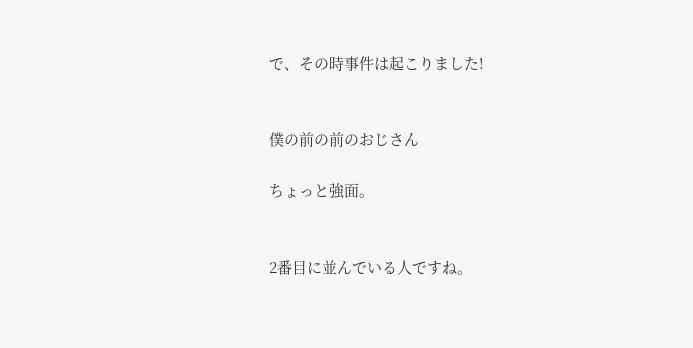で、その時事件は起こりました!


僕の前の前のおじさん

ちょっと強面。


2番目に並んでいる人ですね。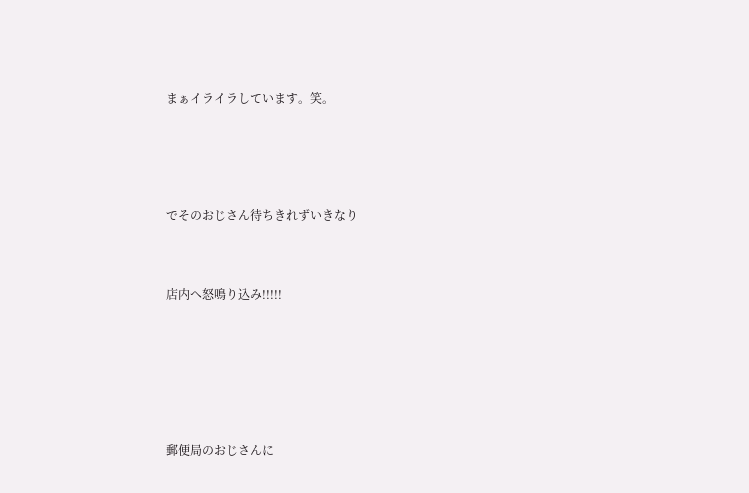まぁイライラしています。笑。





でそのおじさん待ちきれずいきなり



店内へ怒鳴り込み!!!!!







郵便局のおじさんに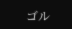ゴル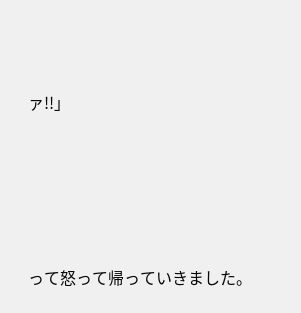ァ!!」





って怒って帰っていきました。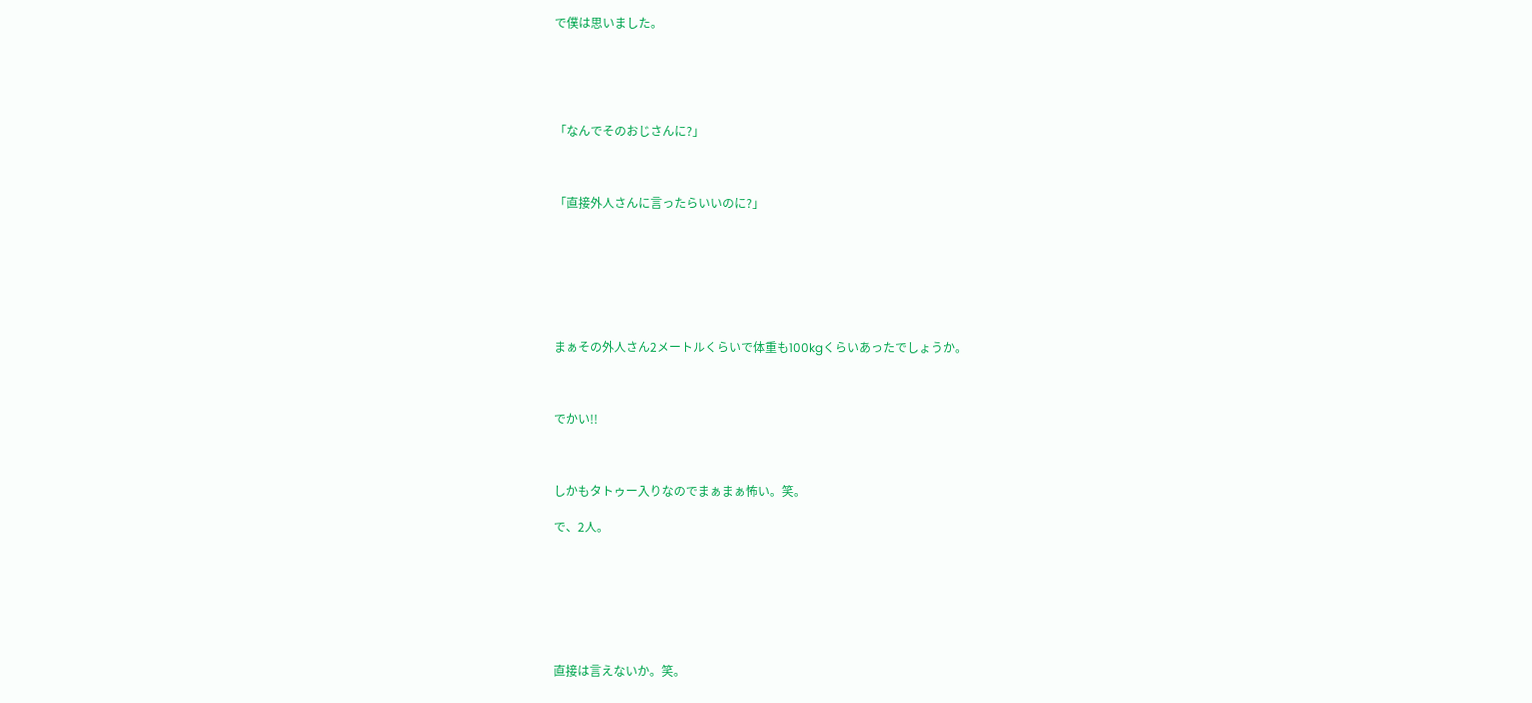で僕は思いました。





「なんでそのおじさんに?」



「直接外人さんに言ったらいいのに?」







まぁその外人さん2メートルくらいで体重も100kgくらいあったでしょうか。



でかい!!



しかもタトゥー入りなのでまぁまぁ怖い。笑。

で、2人。







直接は言えないか。笑。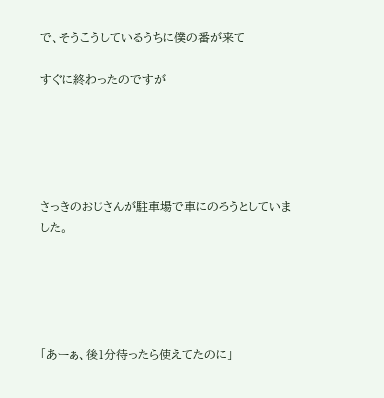で、そうこうしているうちに僕の番が来て

すぐに終わったのですが





さっきのおじさんが駐車場で車にのろうとしていました。





「あーぁ、後1分待ったら使えてたのに」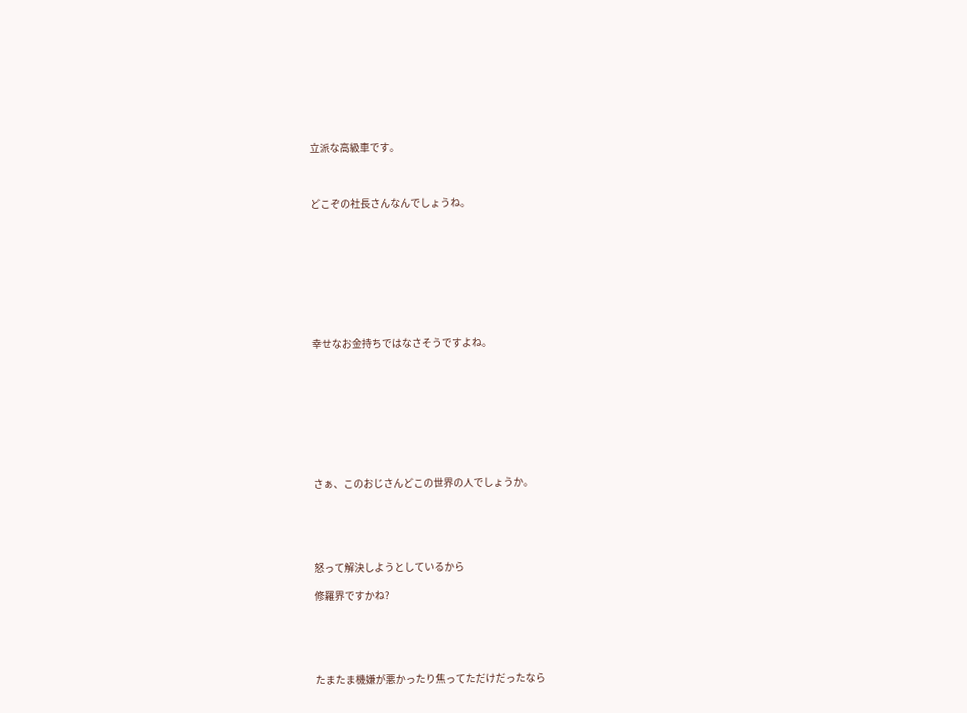立派な高級車です。



どこぞの社長さんなんでしょうね。









幸せなお金持ちではなさそうですよね。









さぁ、このおじさんどこの世界の人でしょうか。





怒って解決しようとしているから

修羅界ですかね?





たまたま機嫌が悪かったり焦ってただけだったなら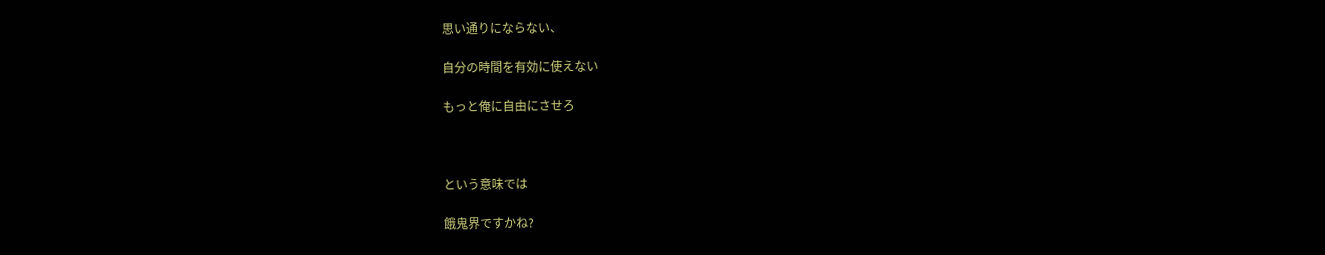思い通りにならない、

自分の時間を有効に使えない

もっと俺に自由にさせろ



という意味では

餓鬼界ですかね?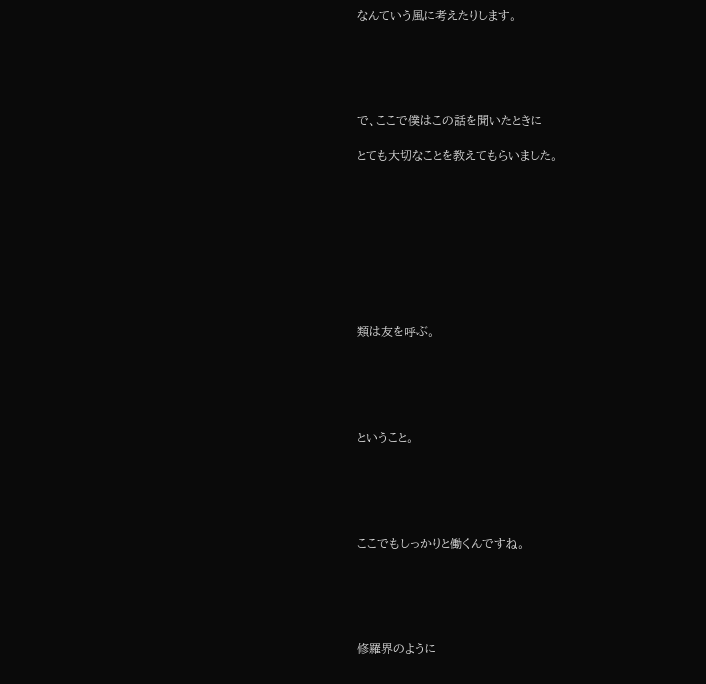なんていう風に考えたりします。





で、ここで僕はこの話を聞いたときに

とても大切なことを教えてもらいました。









類は友を呼ぶ。





ということ。





ここでもしっかりと働くんですね。





修羅界のように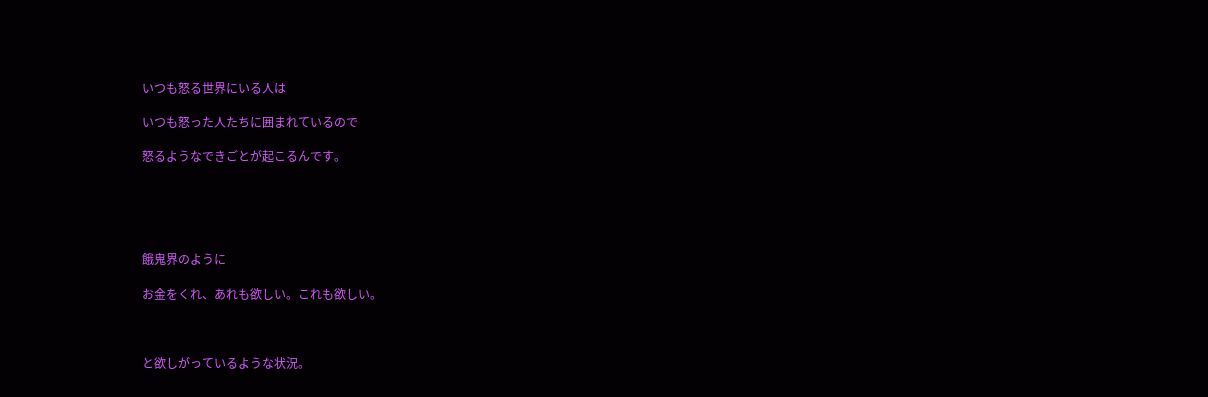いつも怒る世界にいる人は

いつも怒った人たちに囲まれているので

怒るようなできごとが起こるんです。





餓鬼界のように

お金をくれ、あれも欲しい。これも欲しい。



と欲しがっているような状況。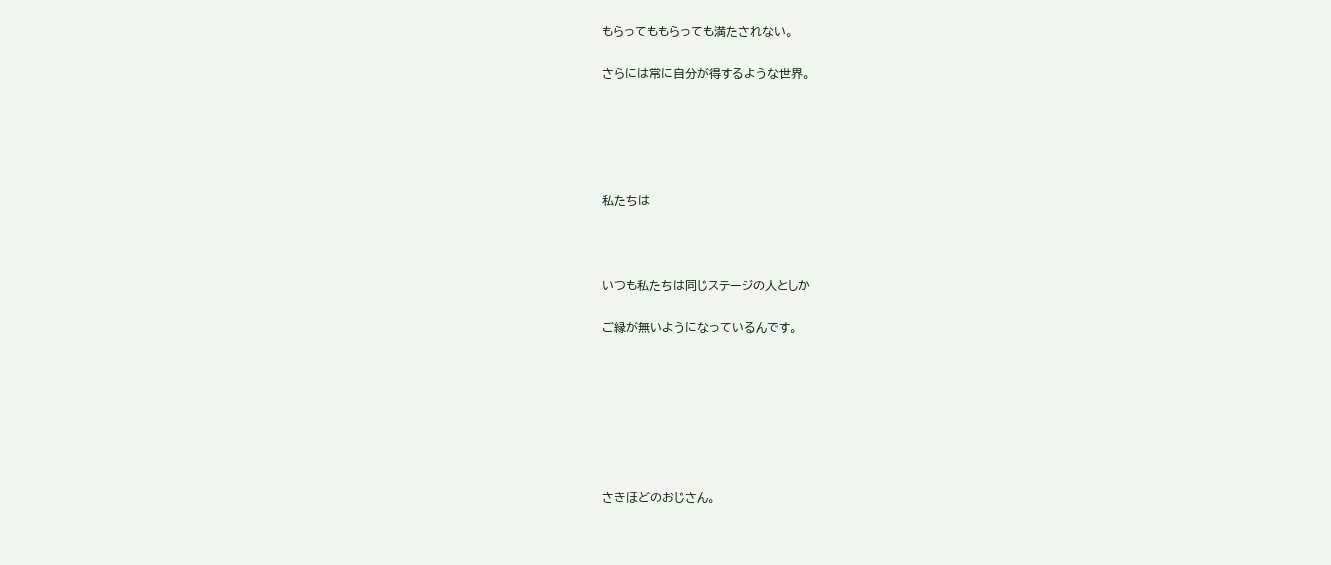もらってももらっても満たされない。

さらには常に自分が得するような世界。





私たちは



いつも私たちは同じステージの人としか

ご縁が無いようになっているんです。







さきほどのおじさん。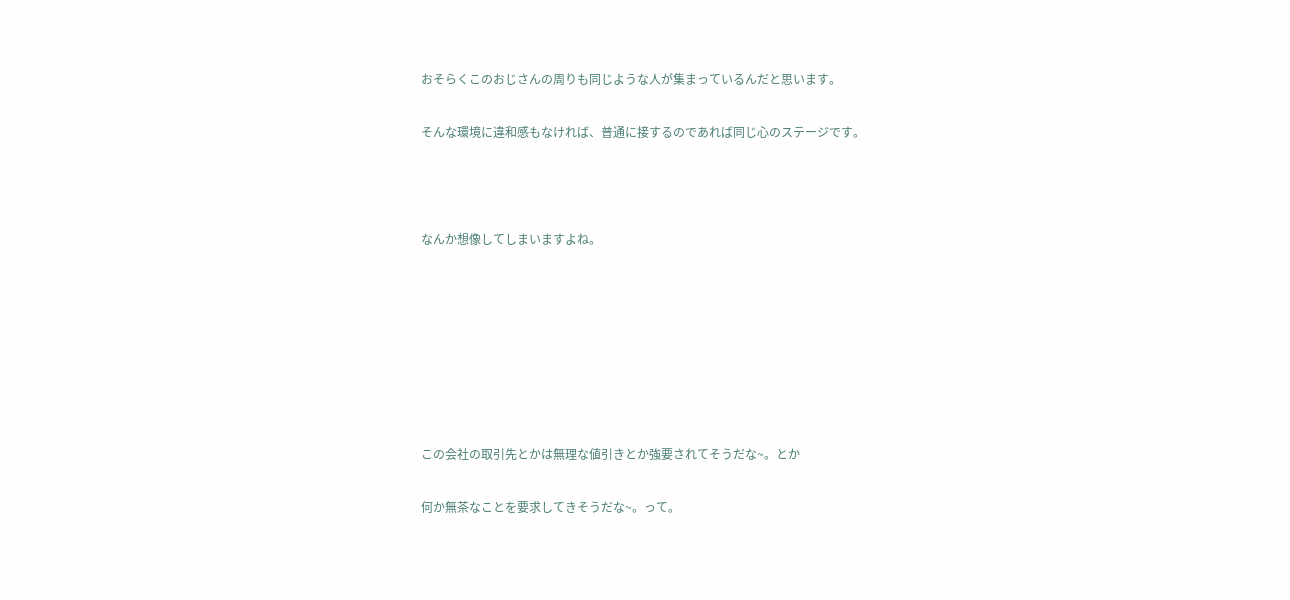おそらくこのおじさんの周りも同じような人が集まっているんだと思います。

そんな環境に違和感もなければ、普通に接するのであれば同じ心のステージです。



なんか想像してしまいますよね。







この会社の取引先とかは無理な値引きとか強要されてそうだな~。とか

何か無茶なことを要求してきそうだな~。って。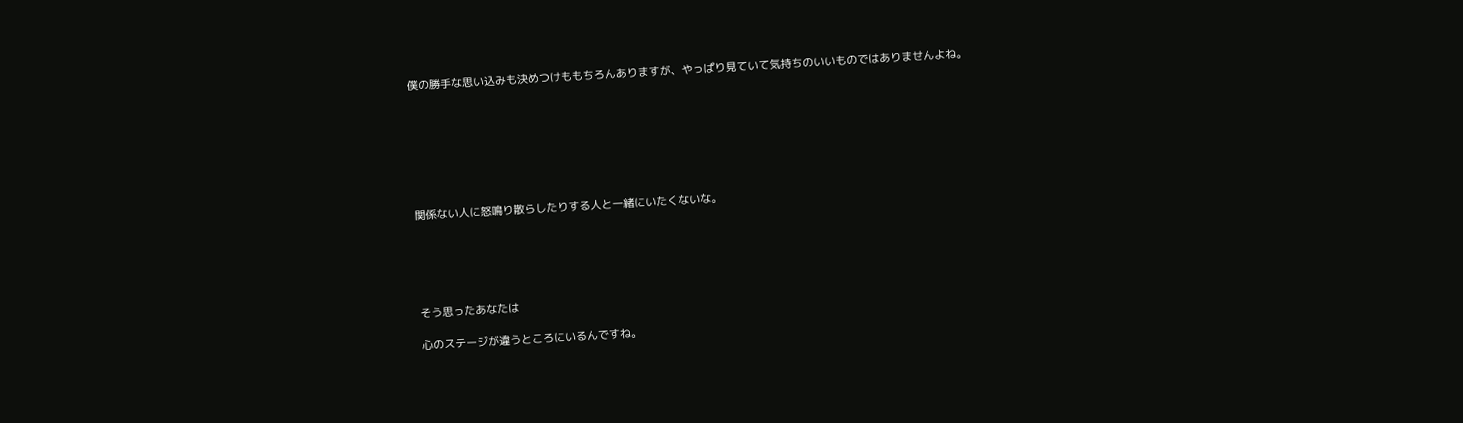僕の勝手な思い込みも決めつけももちろんありますが、やっぱり見ていて気持ちのいいものではありませんよね。







関係ない人に怒鳴り散らしたりする人と一緒にいたくないな。





そう思ったあなたは

心のステージが違うところにいるんですね。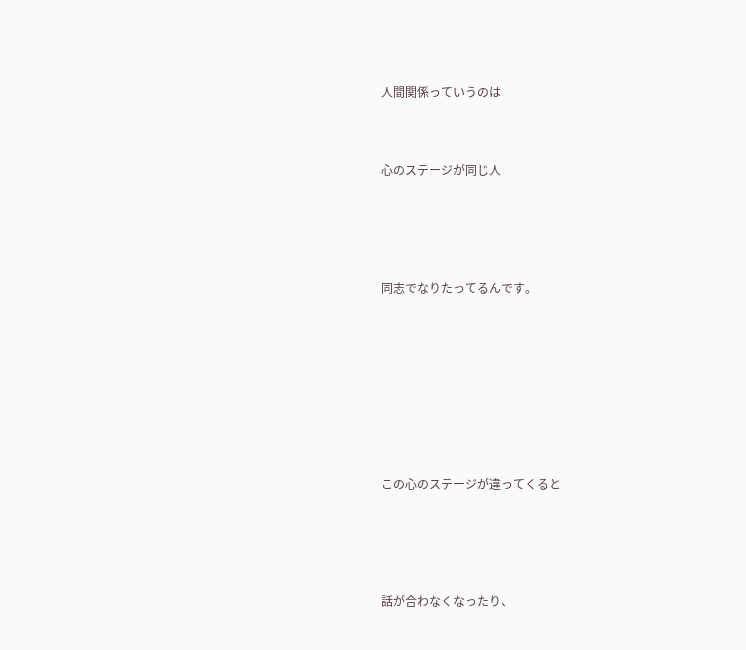人間関係っていうのは



心のステージが同じ人





同志でなりたってるんです。









この心のステージが違ってくると





話が合わなくなったり、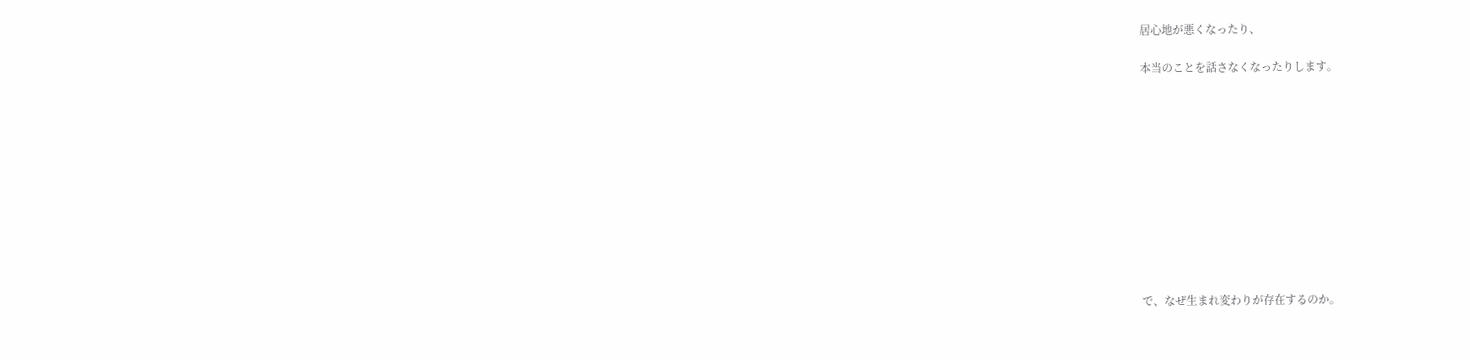居心地が悪くなったり、

本当のことを話さなくなったりします。











で、なぜ生まれ変わりが存在するのか。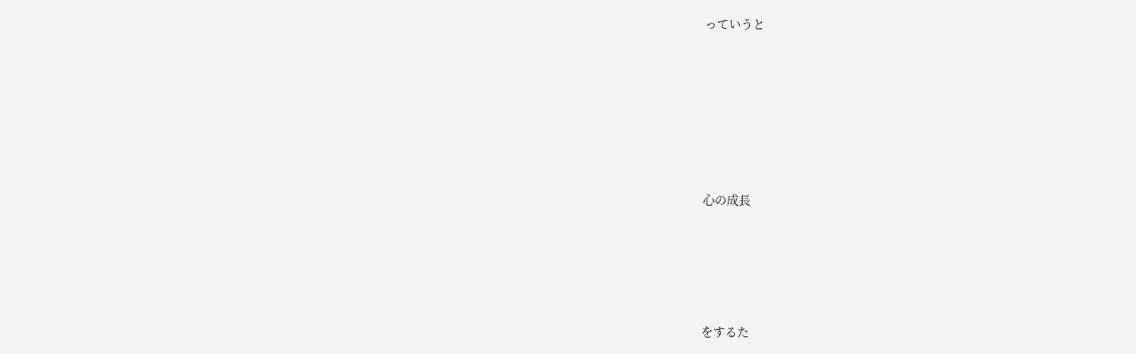っていうと







心の成長





をするた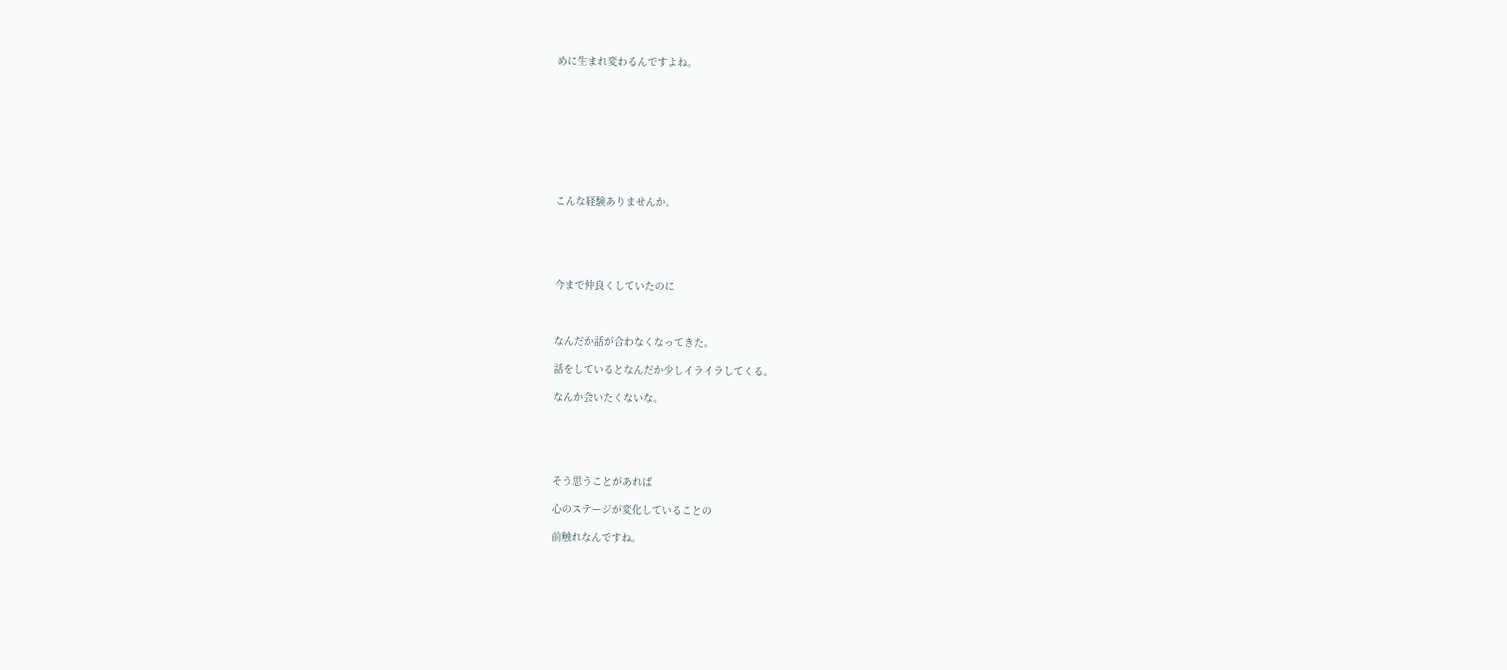めに生まれ変わるんですよね。









こんな経験ありませんか。





今まで仲良くしていたのに



なんだか話が合わなくなってきた。

話をしているとなんだか少しイライラしてくる。

なんか会いたくないな。





そう思うことがあれば

心のステージが変化していることの

前触れなんですね。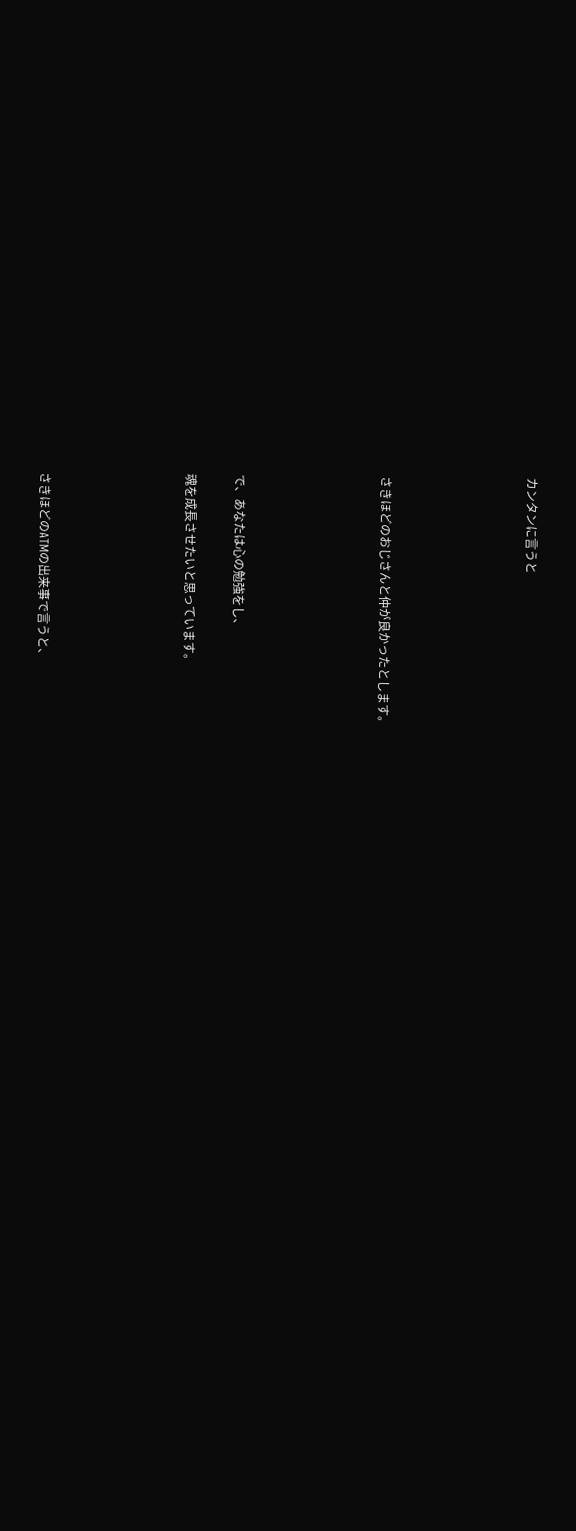カンタンに言うと





さきほどのおじさんと仲が良かったとします。





で、あなたは心の勉強をし、

魂を成長させたいと思っています。





さきほどのATMの出来事で言うと、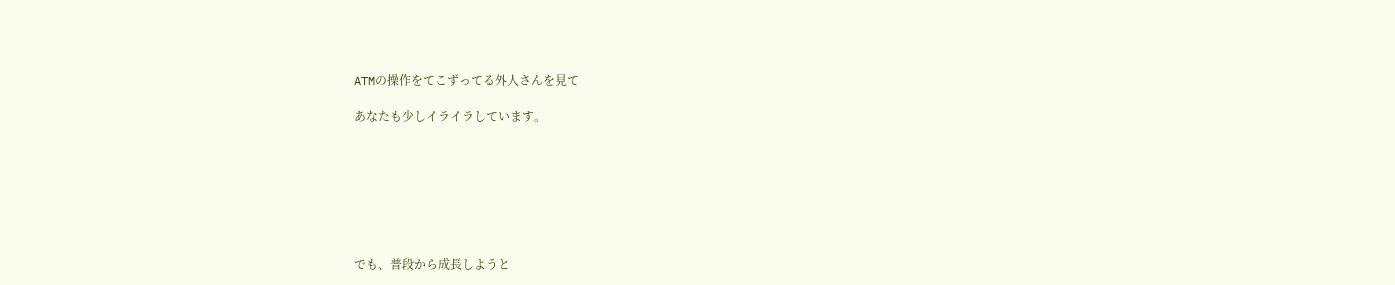ATMの操作をてこずってる外人さんを見て

あなたも少しイライラしています。







でも、普段から成長しようと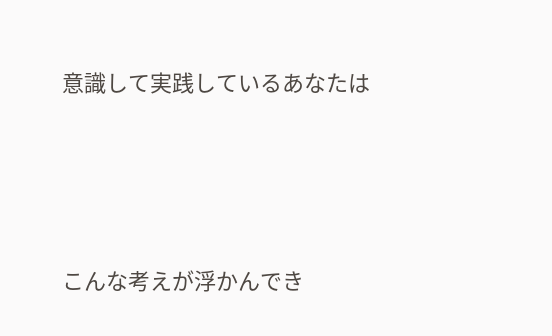意識して実践しているあなたは





こんな考えが浮かんでき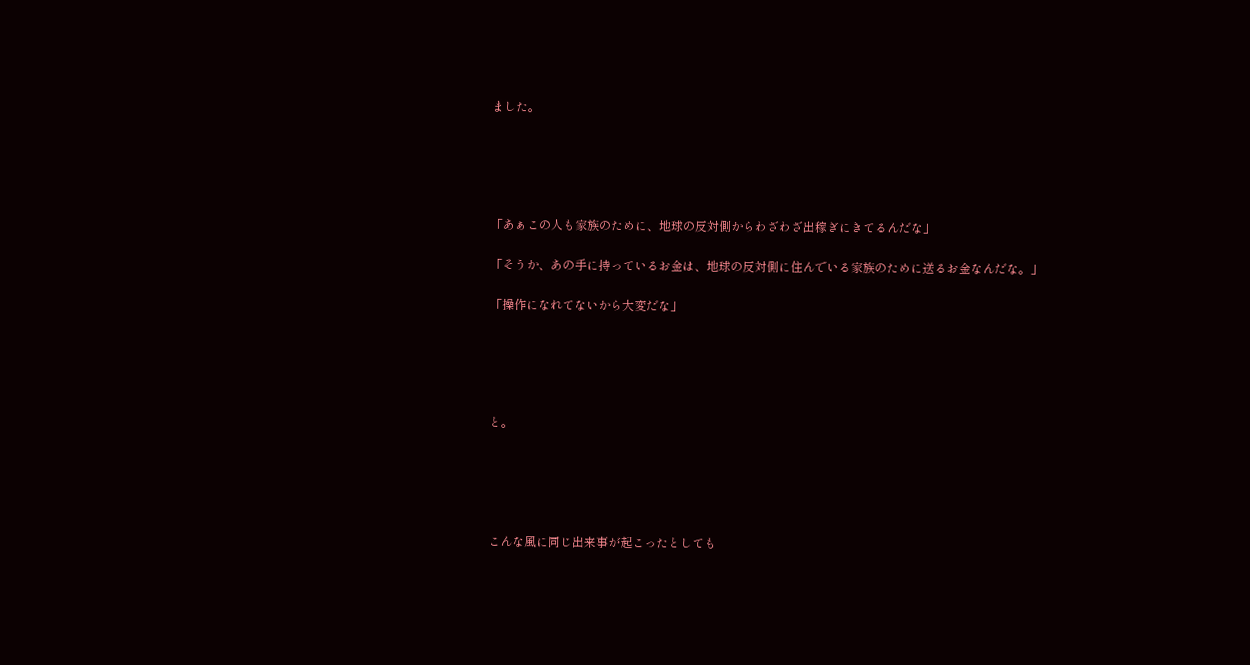ました。





「あぁこの人も家族のために、地球の反対側からわざわざ出稼ぎにきてるんだな」

「そうか、あの手に持っているお金は、地球の反対側に住んでいる家族のために送るお金なんだな。」

「操作になれてないから大変だな」





と。





こんな風に同じ出来事が起こったとしても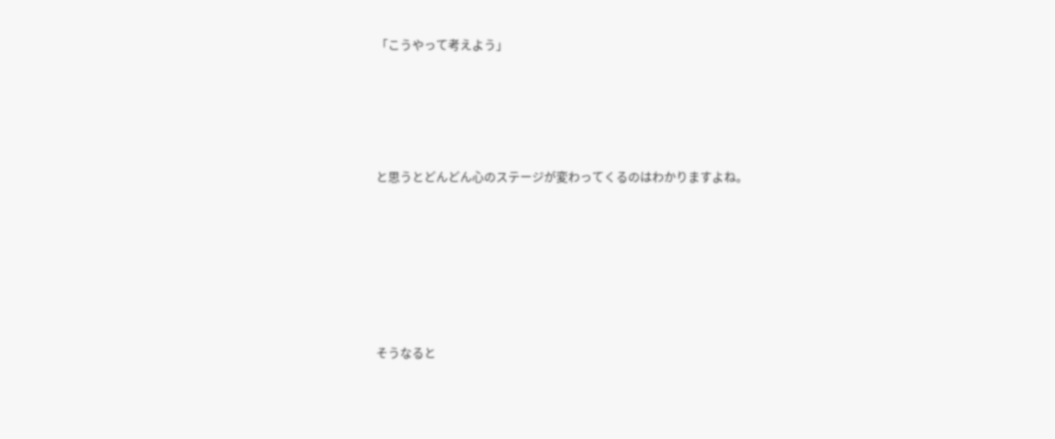「こうやって考えよう」





と思うとどんどん心のステージが変わってくるのはわかりますよね。







そうなると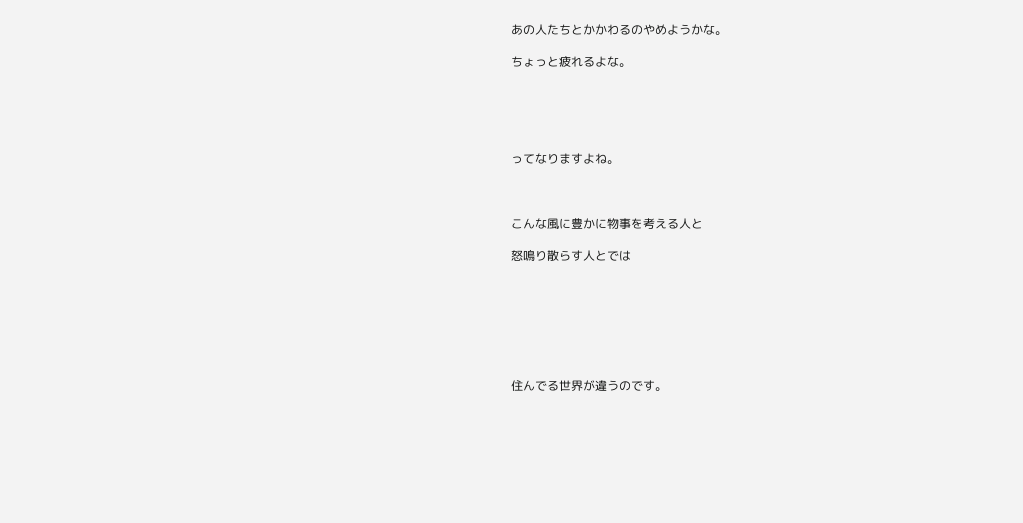あの人たちとかかわるのやめようかな。

ちょっと疲れるよな。





ってなりますよね。



こんな風に豊かに物事を考える人と

怒鳴り散らす人とでは







住んでる世界が違うのです。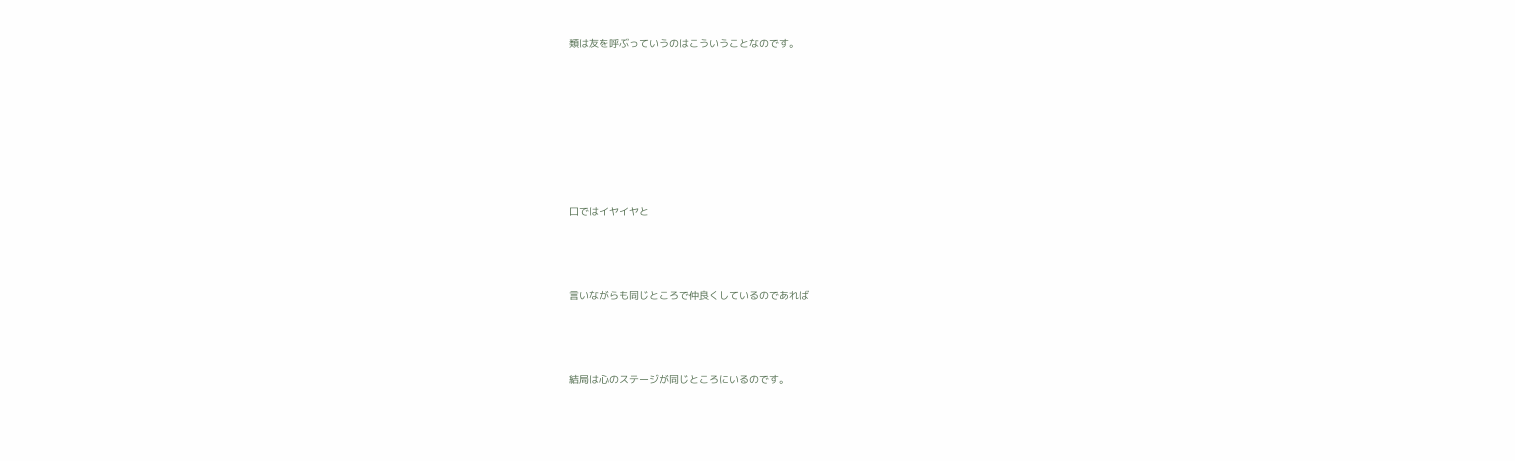類は友を呼ぶっていうのはこういうことなのです。







口ではイヤイヤと



言いながらも同じところで仲良くしているのであれば



結局は心のステージが同じところにいるのです。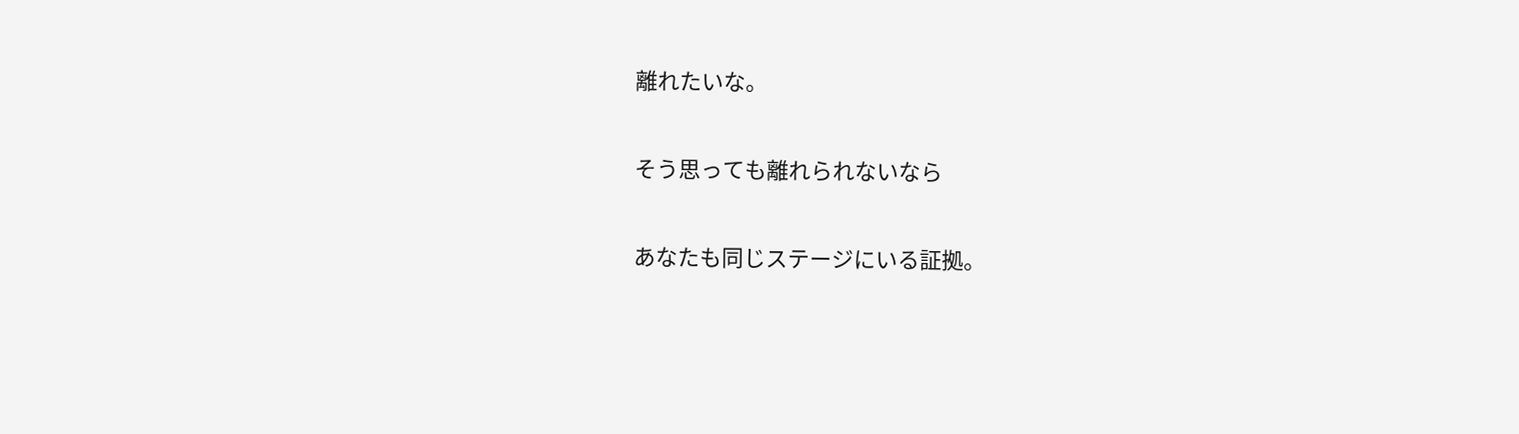離れたいな。

そう思っても離れられないなら

あなたも同じステージにいる証拠。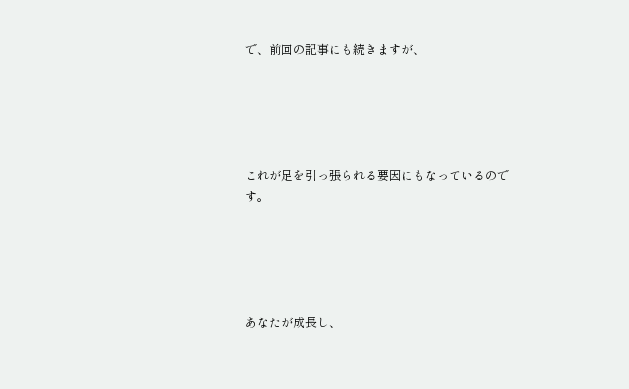で、前回の記事にも続きますが、





これが足を引っ張られる要因にもなっているのです。





あなたが成長し、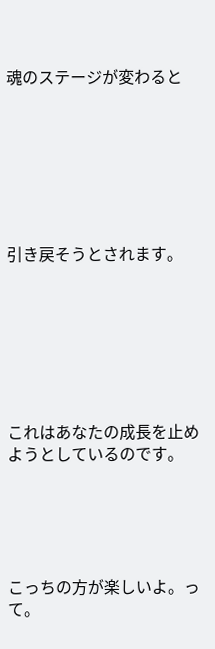魂のステージが変わると







引き戻そうとされます。







これはあなたの成長を止めようとしているのです。





こっちの方が楽しいよ。って。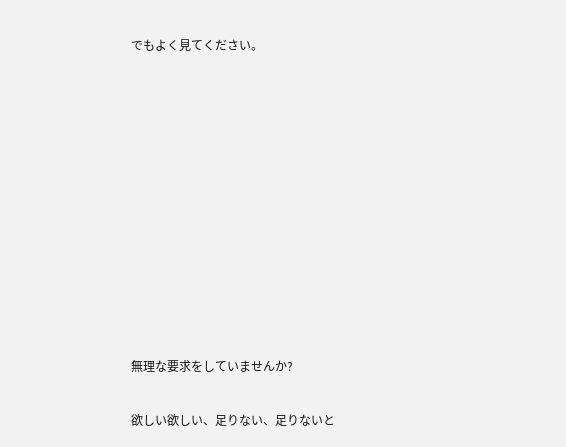でもよく見てください。











無理な要求をしていませんか?

欲しい欲しい、足りない、足りないと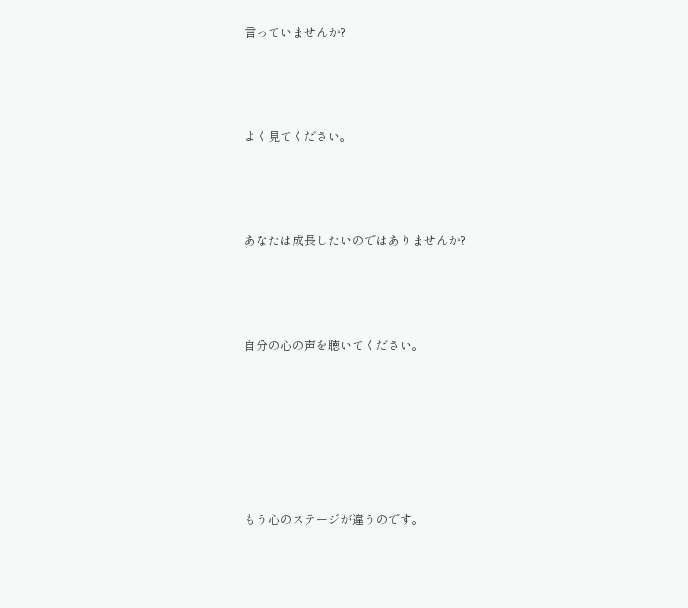言っていませんか?





よく見てください。





あなたは成長したいのではありませんか?





自分の心の声を聴いてください。









もう心のステージが違うのです。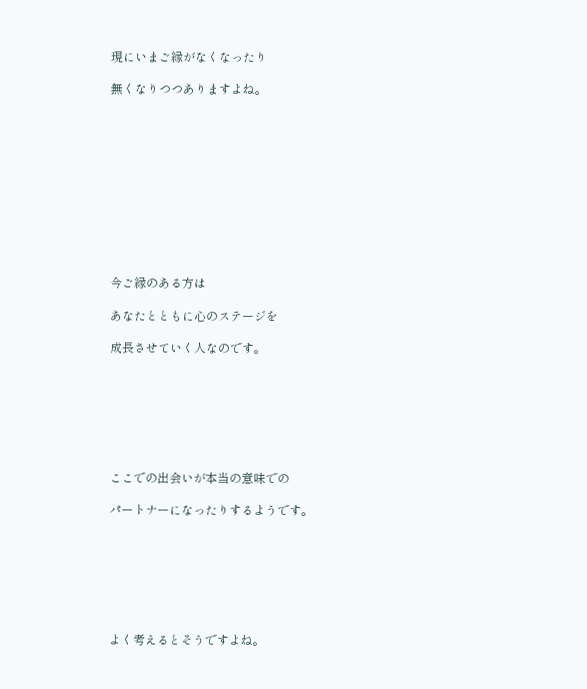現にいまご縁がなくなったり

無くなりつつありますよね。











今ご縁のある方は

あなたとともに心のステージを

成長させていく人なのです。







ここでの出会いが本当の意味での

パートナーになったりするようです。







よく考えるとそうですよね。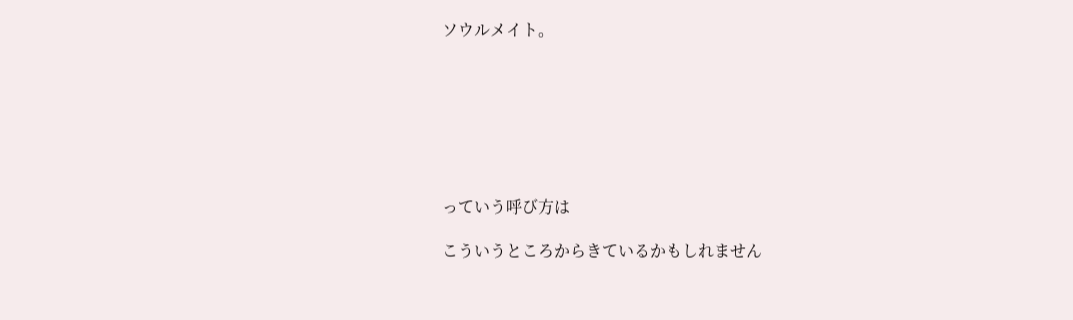ソウルメイト。







っていう呼び方は

こういうところからきているかもしれません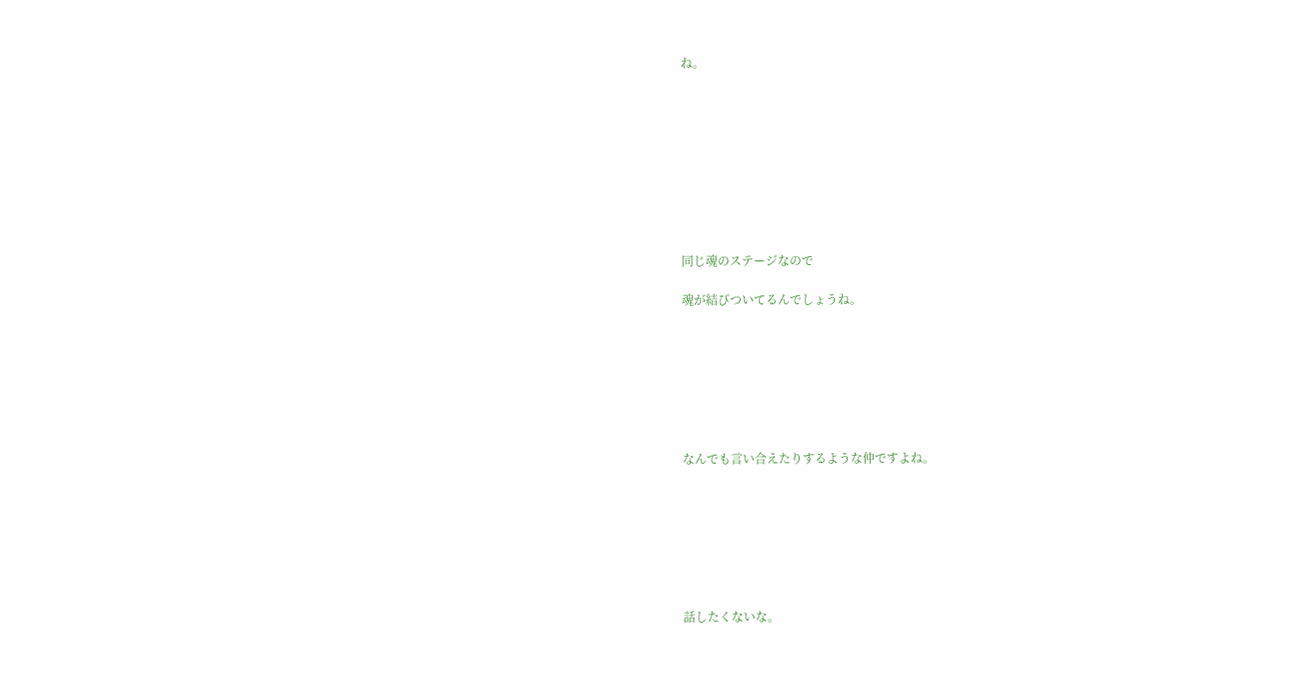ね。









同じ魂のステージなので

魂が結びついてるんでしょうね。







なんでも言い合えたりするような仲ですよね。







話したくないな。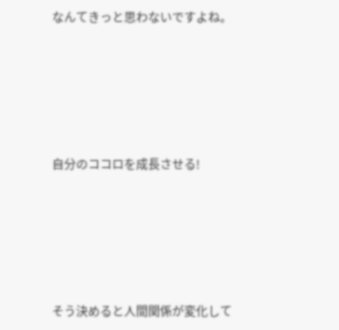なんてきっと思わないですよね。







自分のココロを成長させる!







そう決めると人間関係が変化して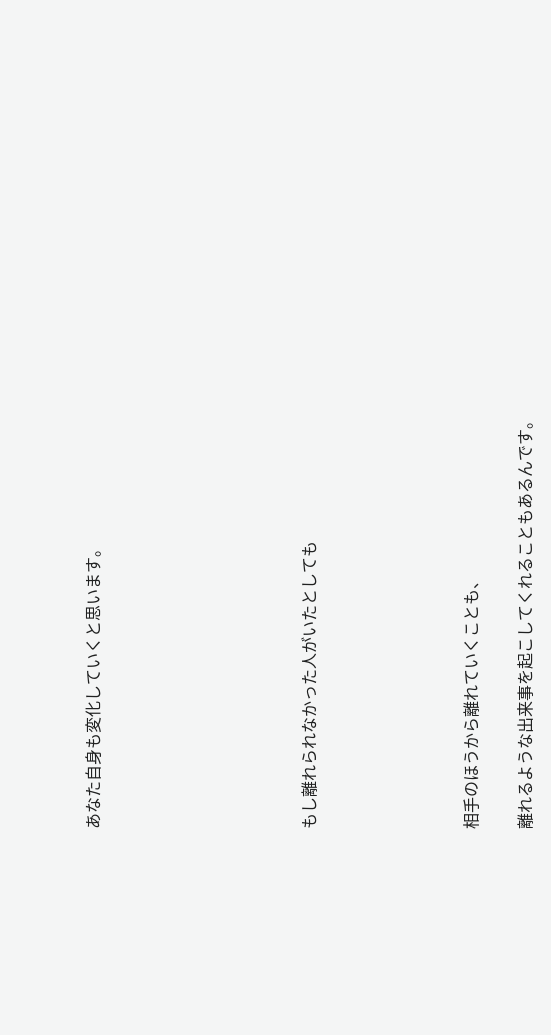あなた自身も変化していくと思います。







もし離れられなかった人がいたとしても





相手のほうから離れていくことも、

離れるような出来事を起こしてくれることもあるんです。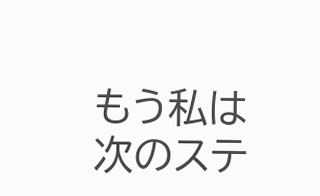もう私は次のステ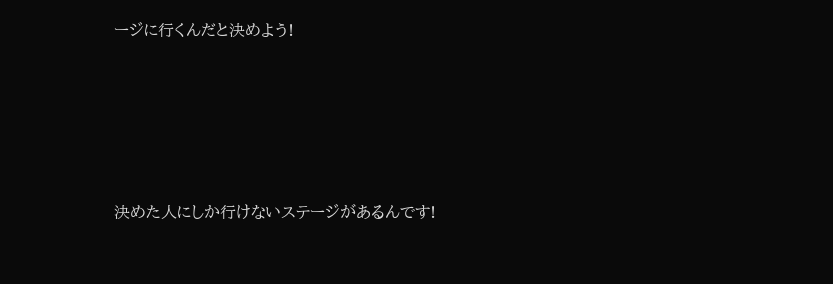ージに行くんだと決めよう!





決めた人にしか行けないステージがあるんです!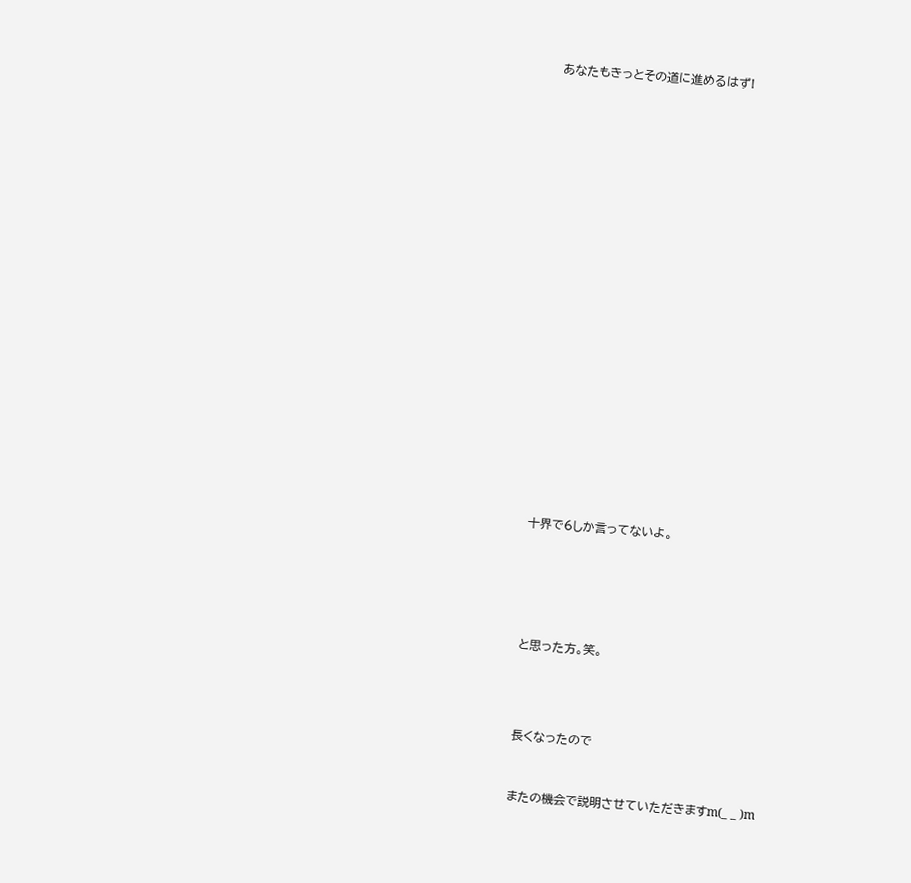あなたもきっとその道に進めるはず!





























十界で6しか言ってないよ。







と思った方。笑。





長くなったので



またの機会で説明させていただきますm(_ _ )m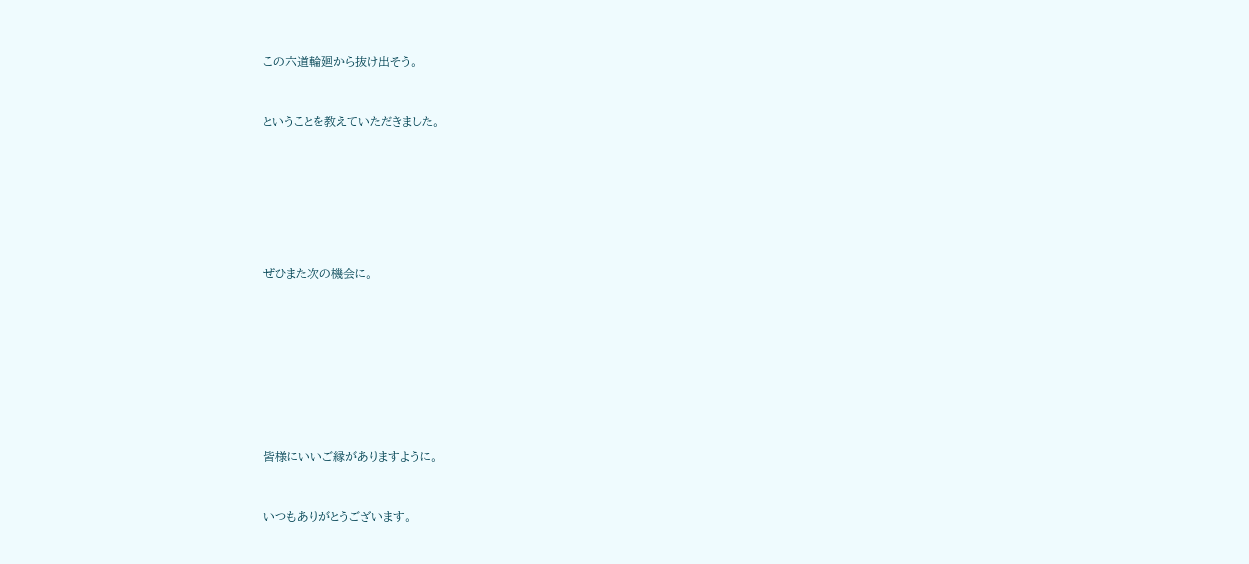この六道輪廻から抜け出そう。



ということを教えていただきました。









ぜひまた次の機会に。











皆様にいいご縁がありますように。



いつもありがとうございます。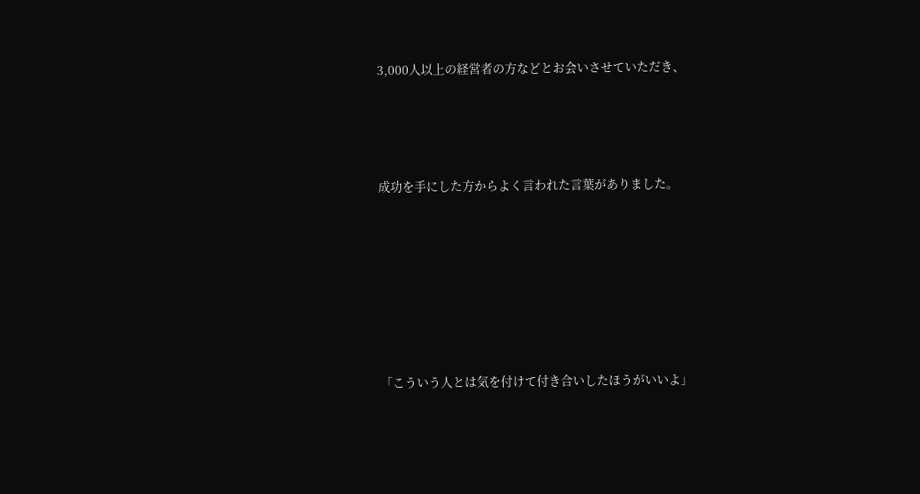3,000人以上の経営者の方などとお会いさせていただき、





成功を手にした方からよく言われた言葉がありました。









「こういう人とは気を付けて付き合いしたほうがいいよ」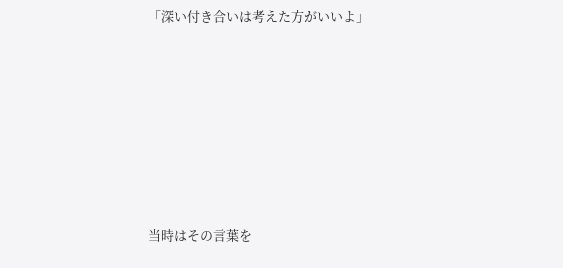「深い付き合いは考えた方がいいよ」







当時はその言葉を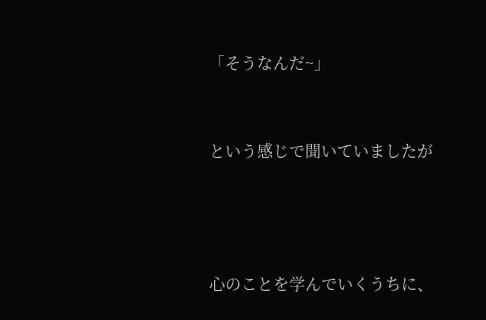「そうなんだ~」



という感じで聞いていましたが





心のことを学んでいくうちに、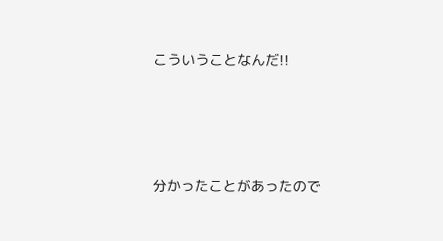こういうことなんだ!!





分かったことがあったので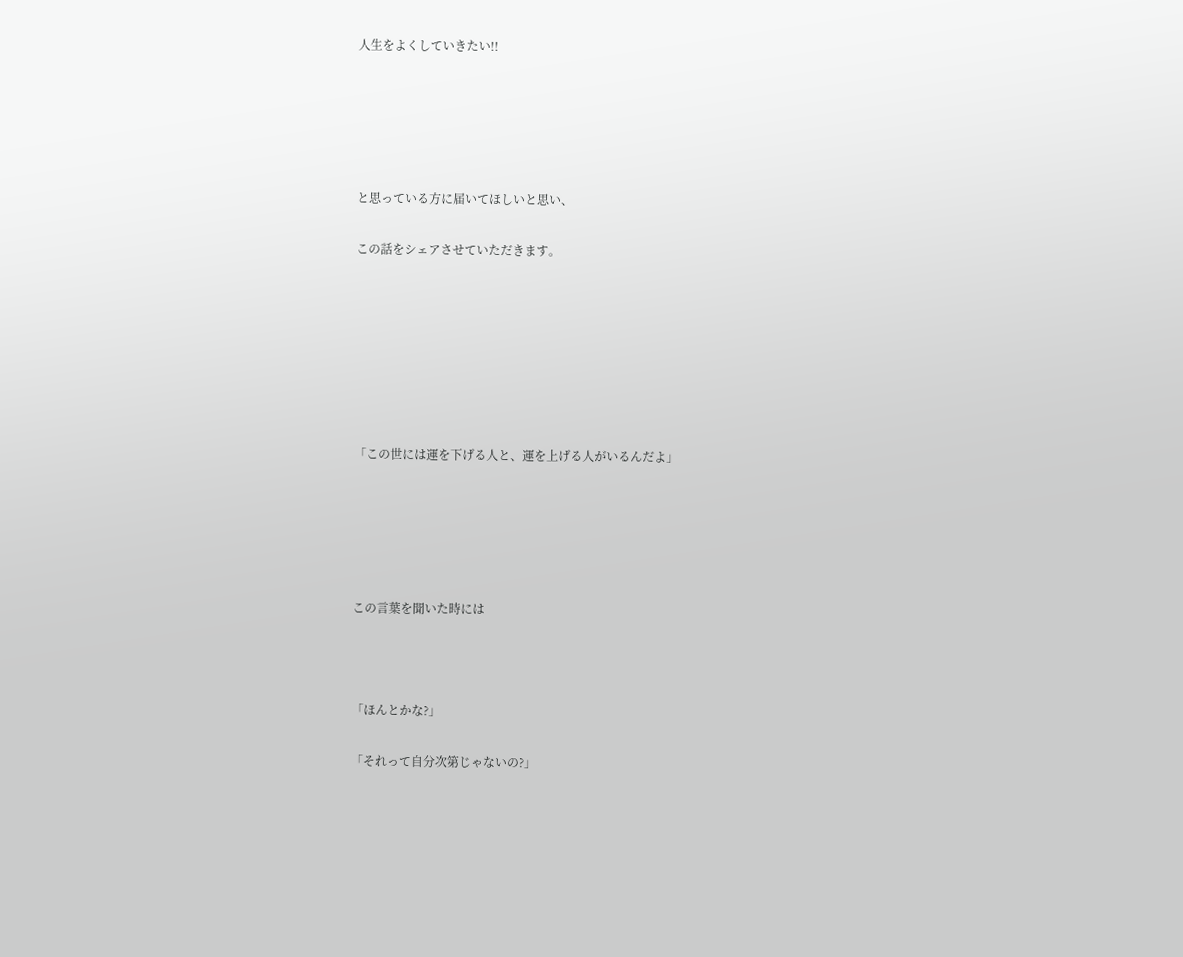人生をよくしていきたい!!





と思っている方に届いてほしいと思い、

この話をシェアさせていただきます。







「この世には運を下げる人と、運を上げる人がいるんだよ」





この言葉を聞いた時には



「ほんとかな?」

「それって自分次第じゃないの?」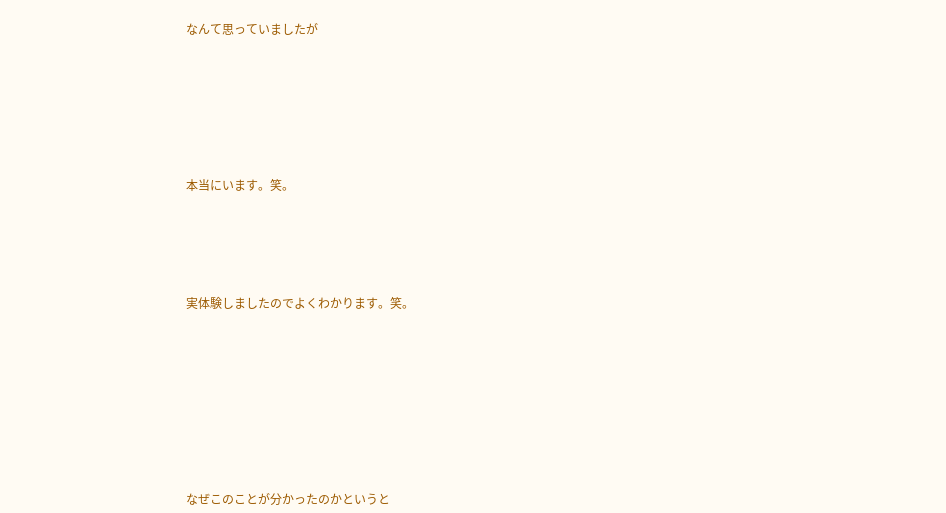なんて思っていましたが







本当にいます。笑。





実体験しましたのでよくわかります。笑。









なぜこのことが分かったのかというと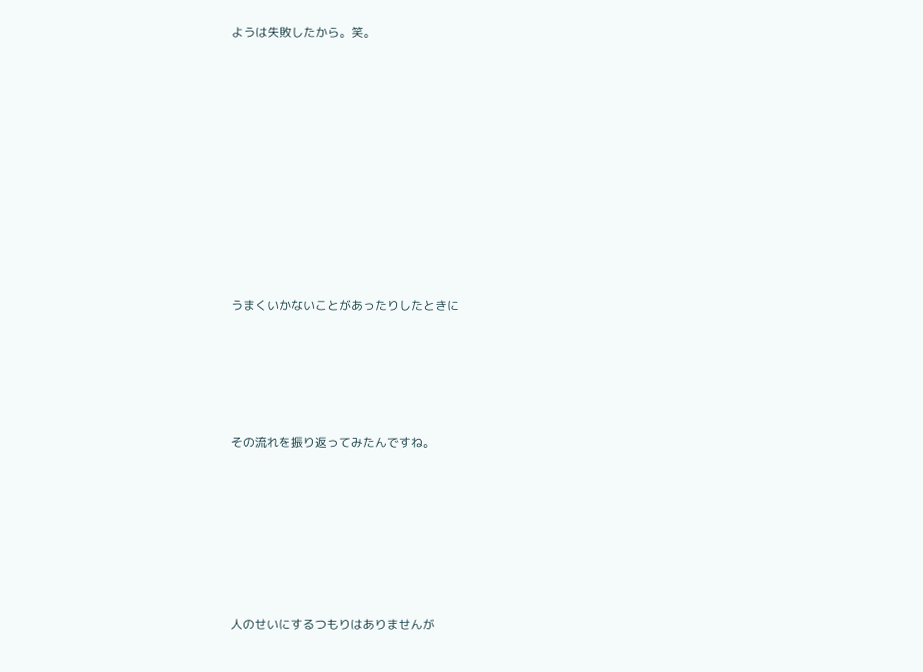ようは失敗したから。笑。











うまくいかないことがあったりしたときに





その流れを振り返ってみたんですね。







人のせいにするつもりはありませんが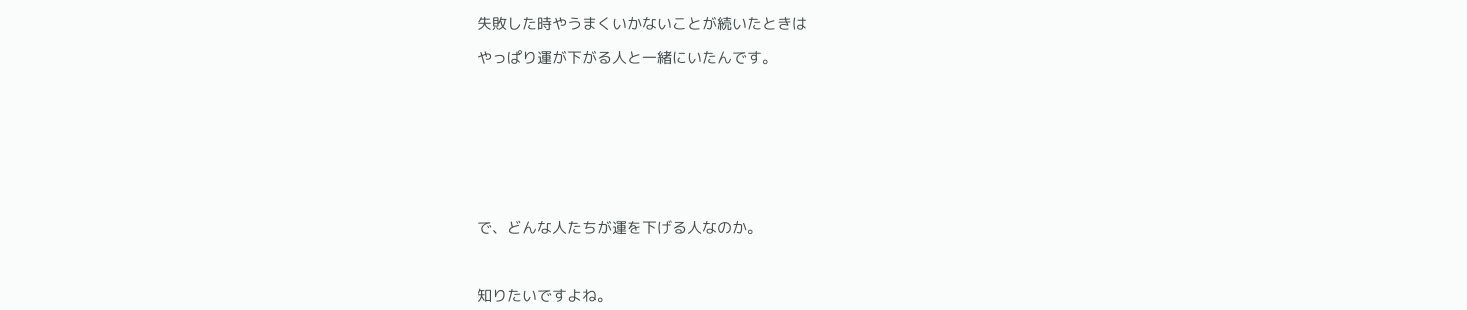失敗した時やうまくいかないことが続いたときは

やっぱり運が下がる人と一緒にいたんです。









で、どんな人たちが運を下げる人なのか。



知りたいですよね。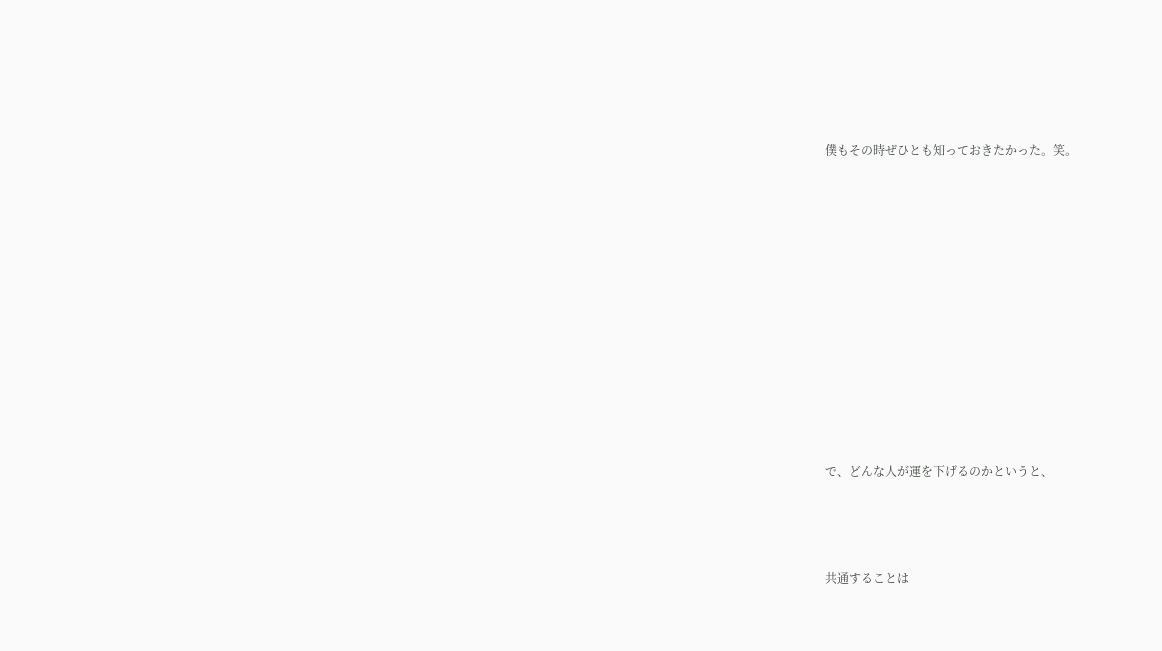僕もその時ぜひとも知っておきたかった。笑。











で、どんな人が運を下げるのかというと、



共通することは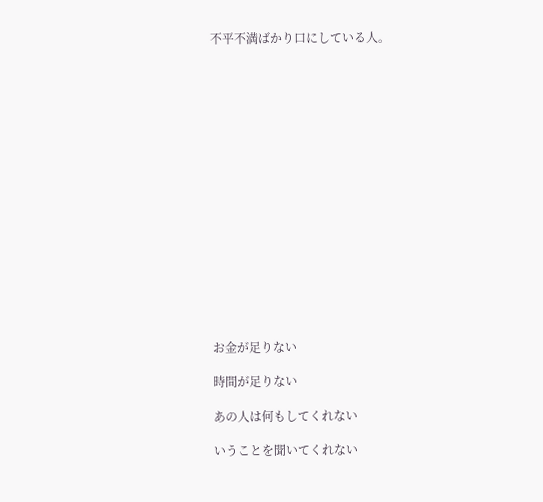不平不満ばかり口にしている人。

















お金が足りない

時間が足りない

あの人は何もしてくれない

いうことを聞いてくれない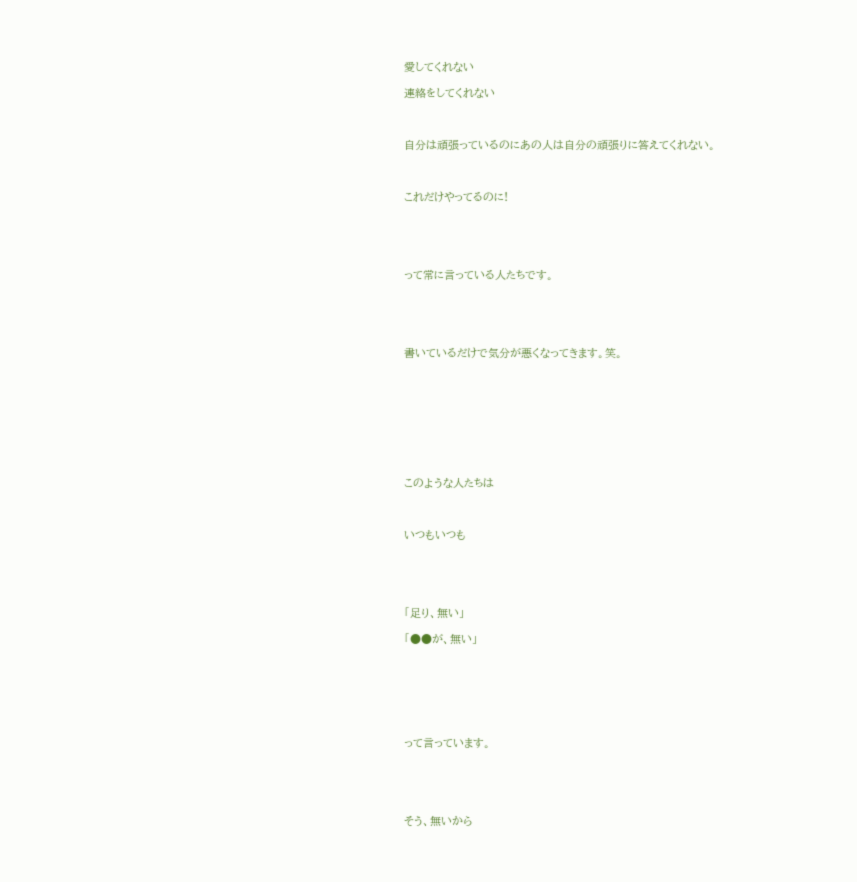愛してくれない

連絡をしてくれない



自分は頑張っているのにあの人は自分の頑張りに答えてくれない。



これだけやってるのに!





って常に言っている人たちです。





書いているだけで気分が悪くなってきます。笑。









このような人たちは



いつもいつも





「足り、無い」

「●●が、無い」







って言っています。





そう、無いから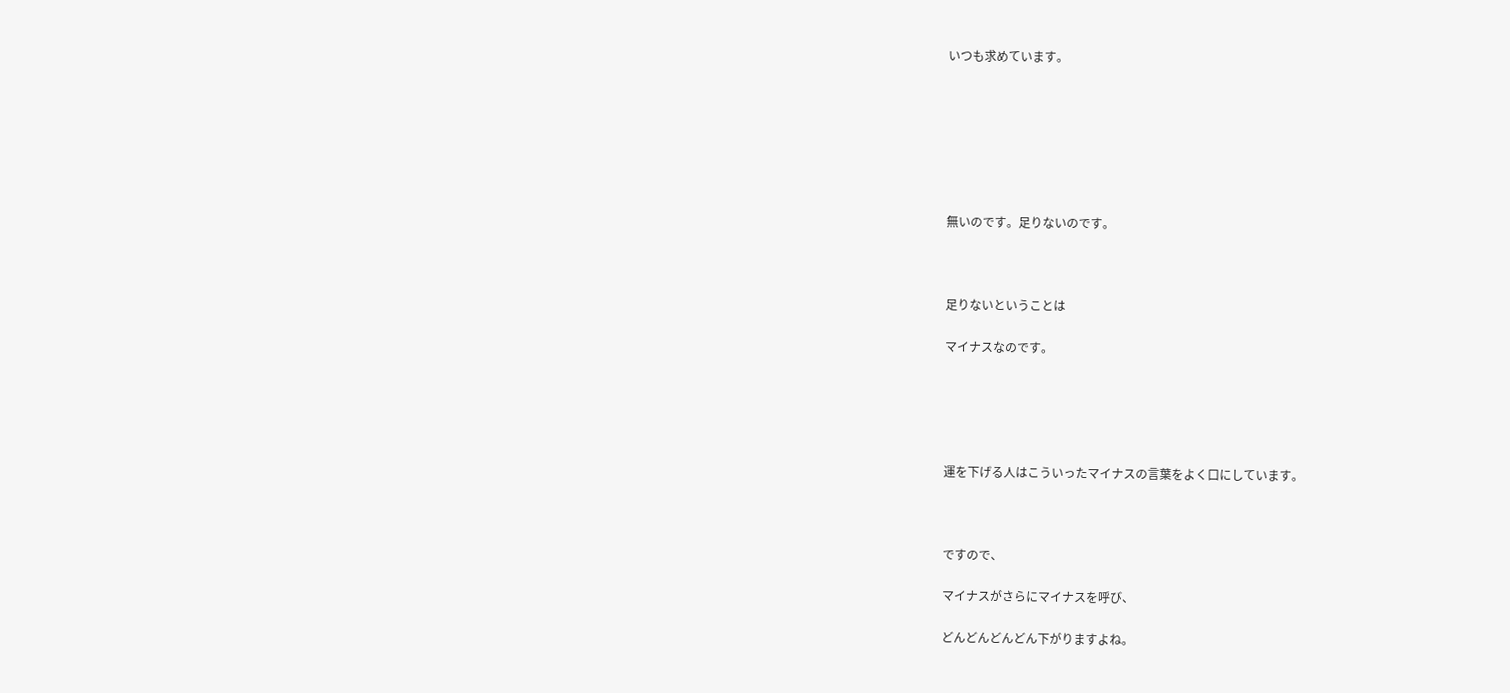いつも求めています。







無いのです。足りないのです。



足りないということは

マイナスなのです。





運を下げる人はこういったマイナスの言葉をよく口にしています。



ですので、

マイナスがさらにマイナスを呼び、

どんどんどんどん下がりますよね。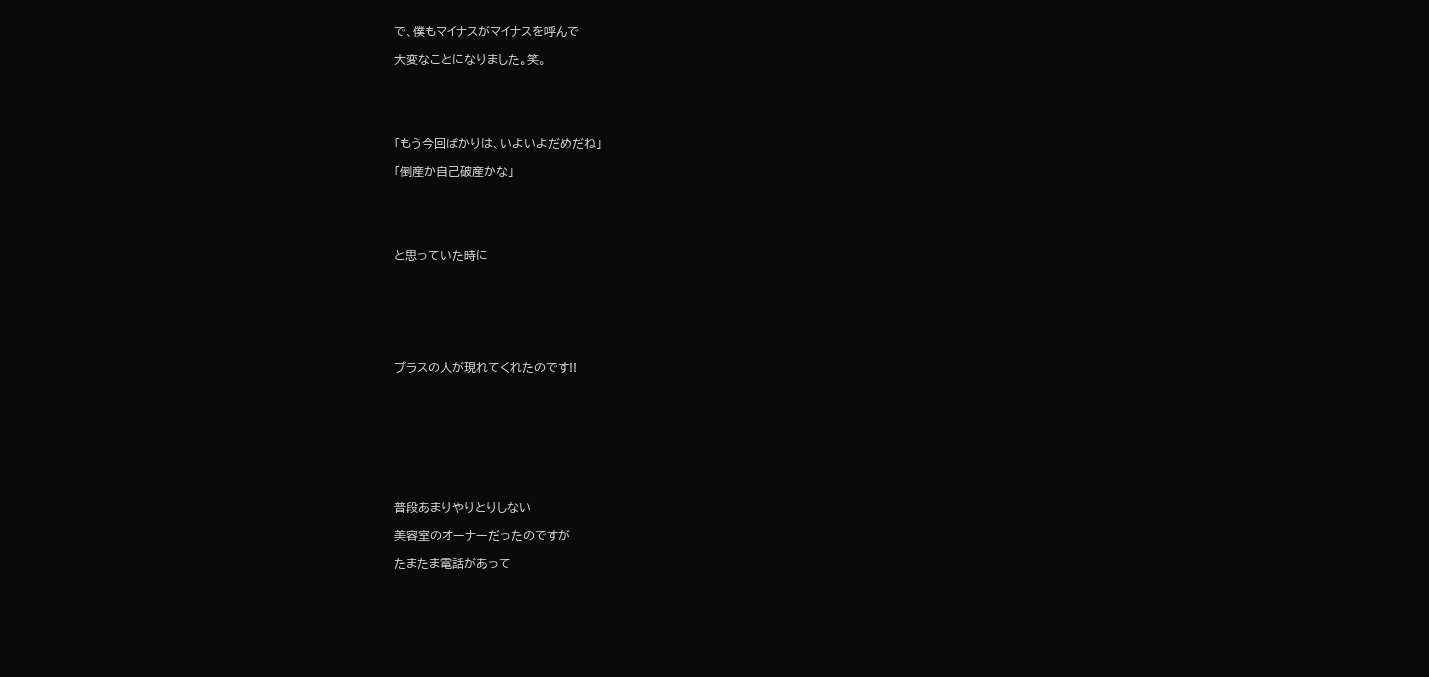で、僕もマイナスがマイナスを呼んで

大変なことになりました。笑。





「もう今回ばかりは、いよいよだめだね」

「倒産か自己破産かな」





と思っていた時に







プラスの人が現れてくれたのです!!









普段あまりやりとりしない

美容室のオーナーだったのですが

たまたま電話があって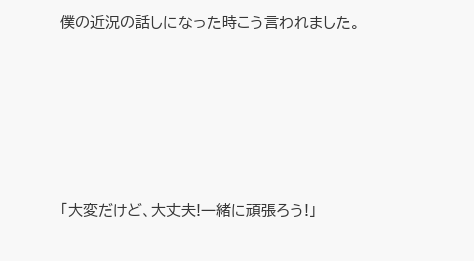僕の近況の話しになった時こう言われました。





「大変だけど、大丈夫!一緒に頑張ろう!」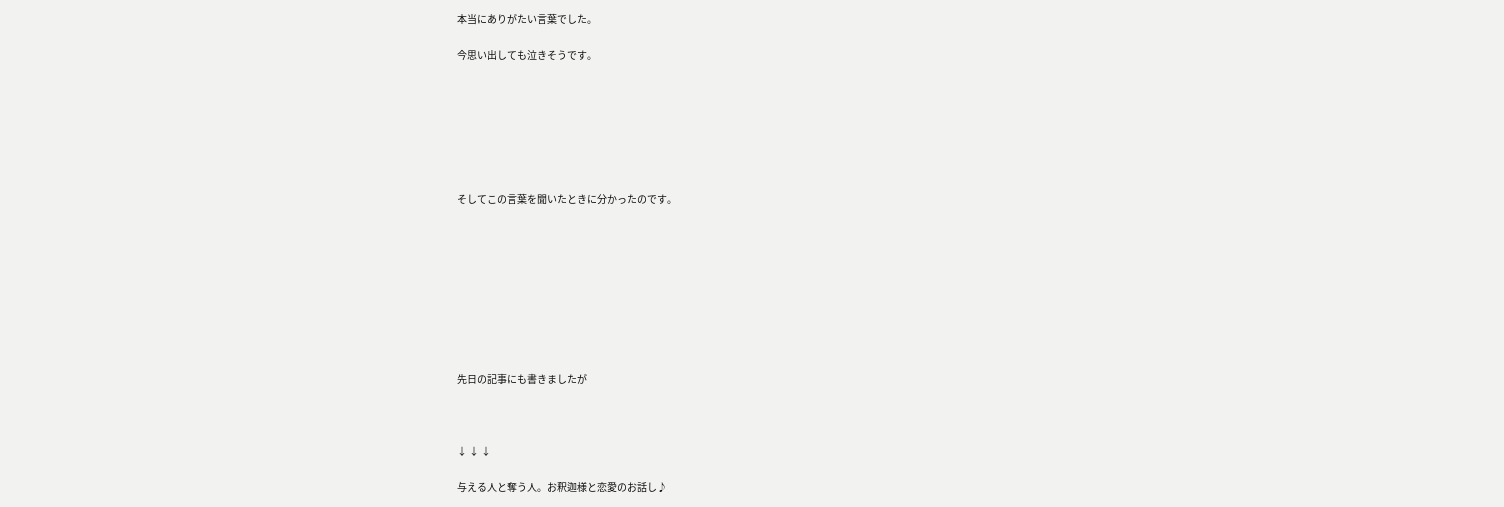本当にありがたい言葉でした。

今思い出しても泣きそうです。







そしてこの言葉を聞いたときに分かったのです。









先日の記事にも書きましたが



↓ ↓ ↓

与える人と奪う人。お釈迦様と恋愛のお話し♪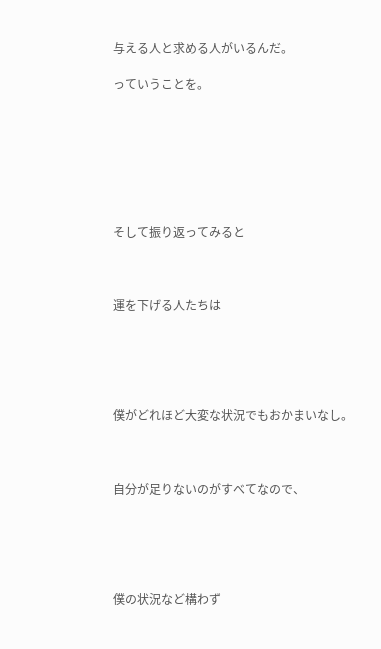与える人と求める人がいるんだ。

っていうことを。







そして振り返ってみると



運を下げる人たちは





僕がどれほど大変な状況でもおかまいなし。



自分が足りないのがすべてなので、





僕の状況など構わず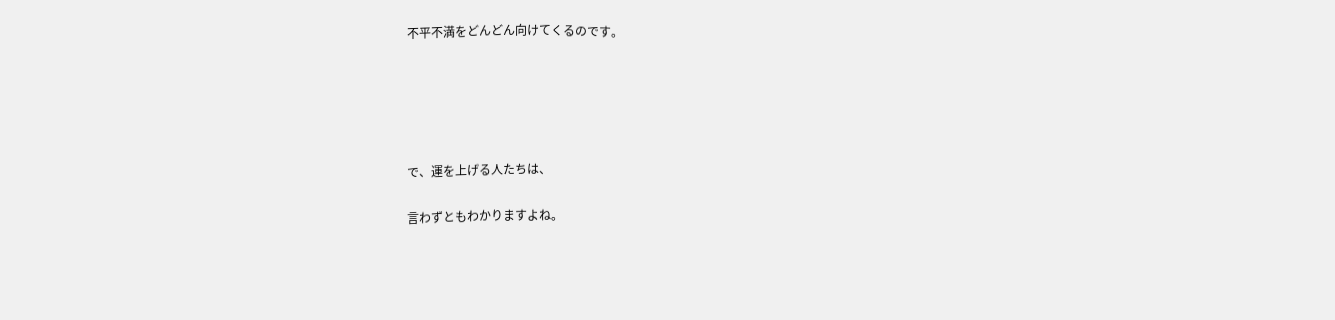不平不満をどんどん向けてくるのです。





で、運を上げる人たちは、

言わずともわかりますよね。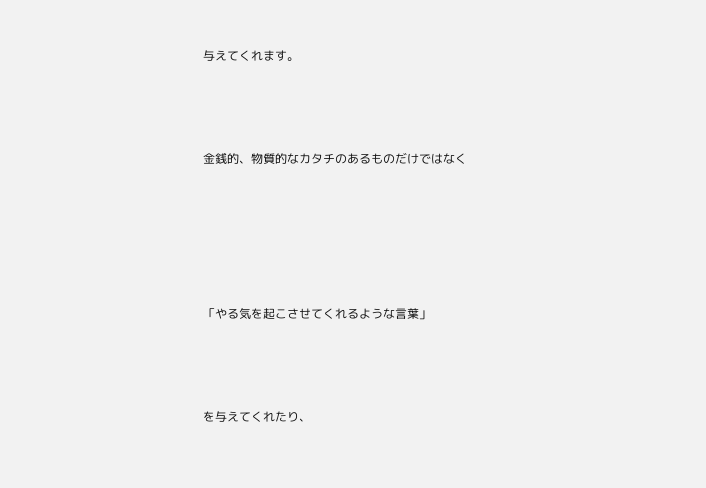与えてくれます。



金銭的、物質的なカタチのあるものだけではなく





「やる気を起こさせてくれるような言葉」



を与えてくれたり、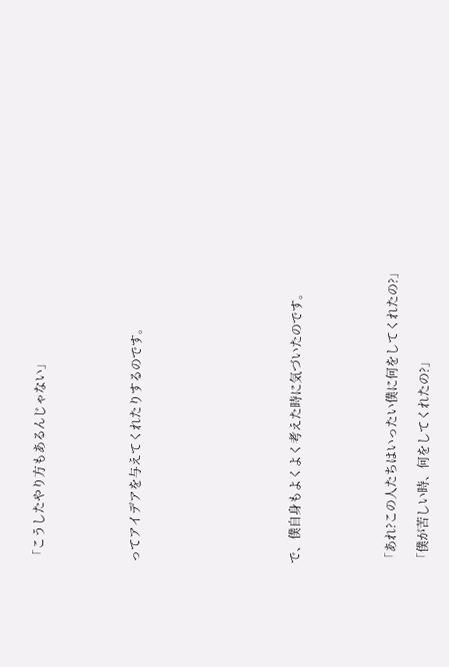「こうしたやり方もあるんじゃない」





ってアイデアを与えてくれたりするのです。









で、僕自身もよくよく考えた時に気づいたのです。





「あれ?この人たちはいったい僕に何をしてくれたの?」

「僕が苦しい時、何をしてくれたの?」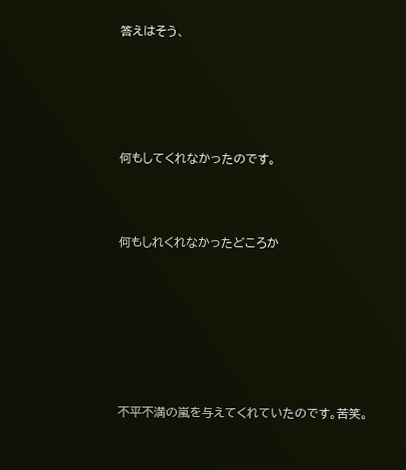答えはそう、





何もしてくれなかったのです。



何もしれくれなかったどころか







不平不満の嵐を与えてくれていたのです。苦笑。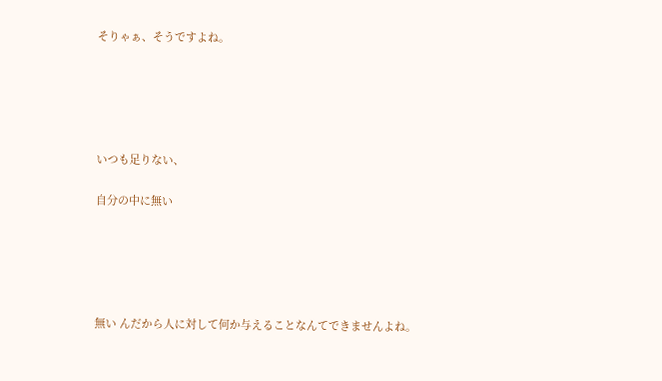そりゃぁ、そうですよね。





いつも足りない、

自分の中に無い





無い んだから人に対して何か与えることなんてできませんよね。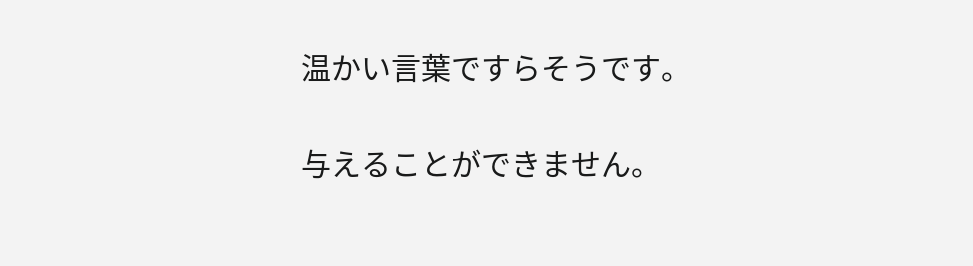温かい言葉ですらそうです。

与えることができません。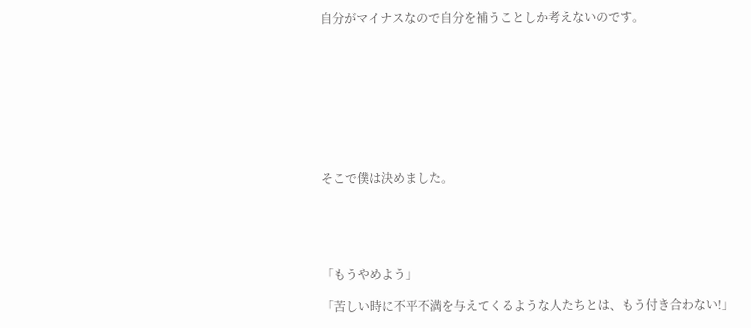自分がマイナスなので自分を補うことしか考えないのです。









そこで僕は決めました。





「もうやめよう」

「苦しい時に不平不満を与えてくるような人たちとは、もう付き合わない!」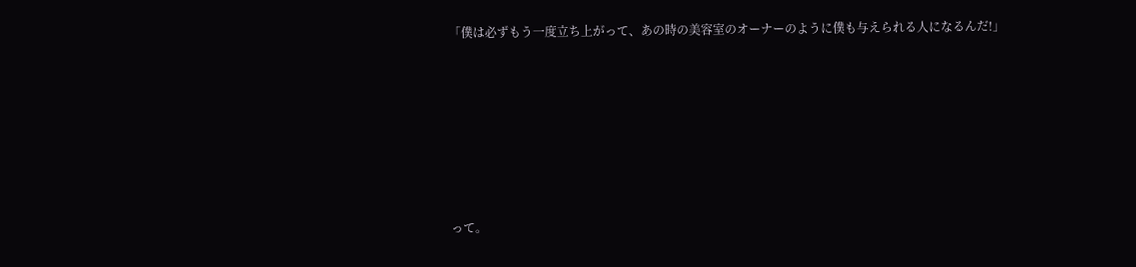「僕は必ずもう一度立ち上がって、あの時の美容室のオーナーのように僕も与えられる人になるんだ!」







って。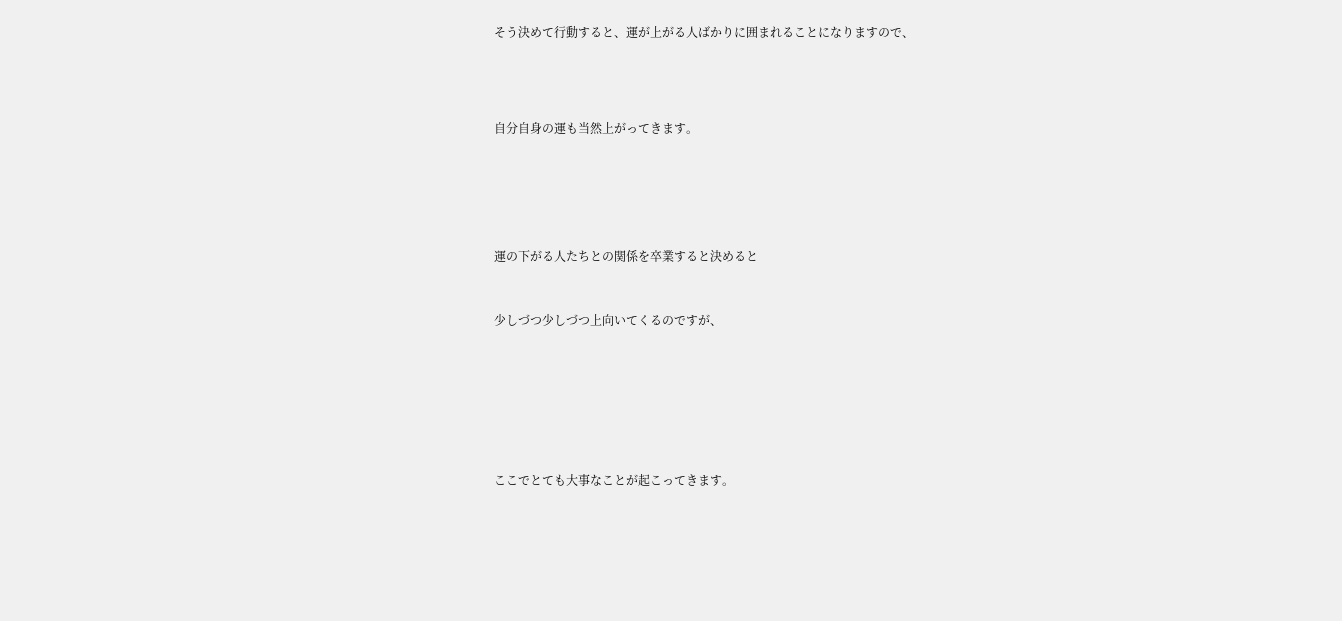そう決めて行動すると、運が上がる人ばかりに囲まれることになりますので、





自分自身の運も当然上がってきます。







運の下がる人たちとの関係を卒業すると決めると



少しづつ少しづつ上向いてくるのですが、









ここでとても大事なことが起こってきます。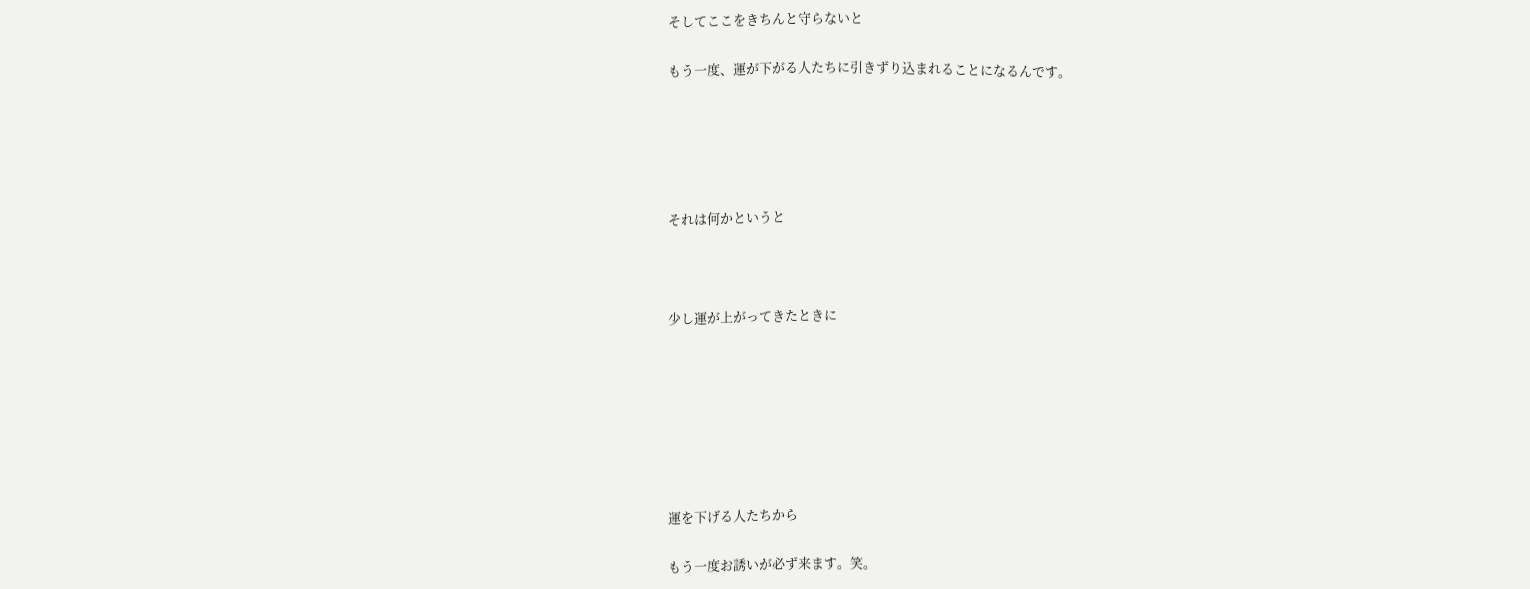そしてここをきちんと守らないと

もう一度、運が下がる人たちに引きずり込まれることになるんです。





それは何かというと



少し運が上がってきたときに







運を下げる人たちから

もう一度お誘いが必ず来ます。笑。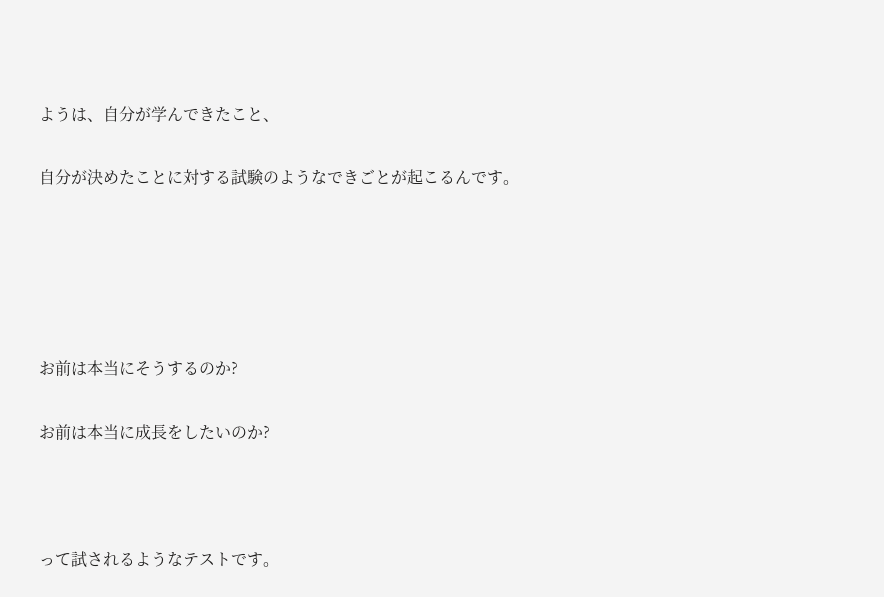ようは、自分が学んできたこと、

自分が決めたことに対する試験のようなできごとが起こるんです。





お前は本当にそうするのか?

お前は本当に成長をしたいのか?



って試されるようなテストです。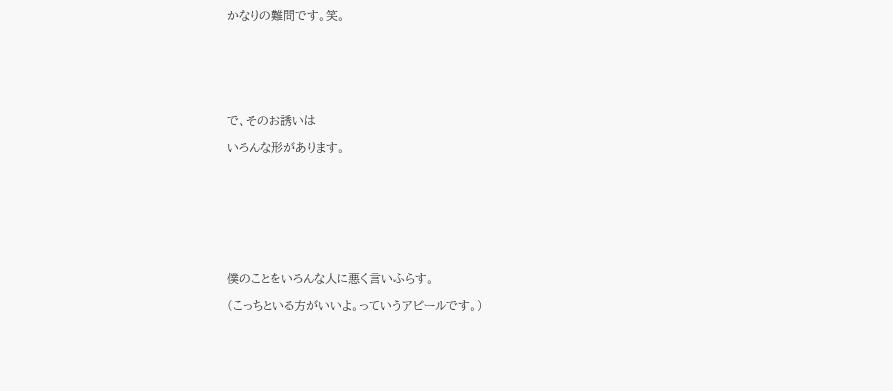かなりの難問です。笑。







で、そのお誘いは

いろんな形があります。









僕のことをいろんな人に悪く言いふらす。

(こっちといる方がいいよ。っていうアピールです。)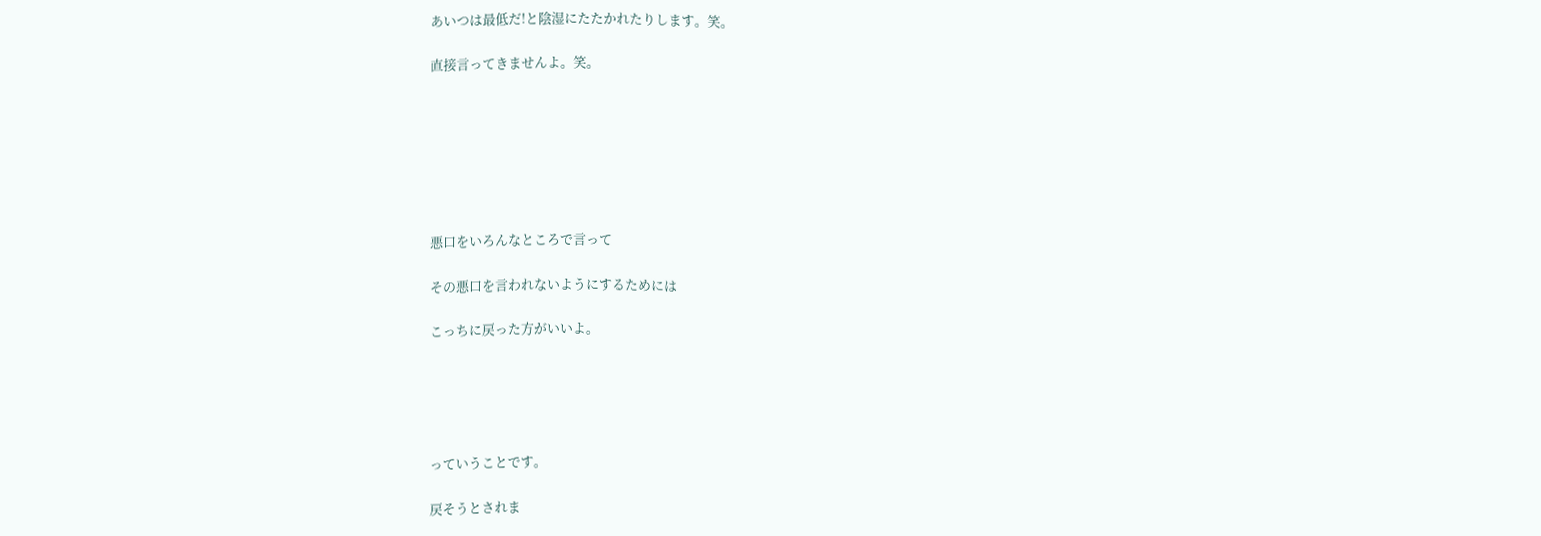あいつは最低だ!と陰湿にたたかれたりします。笑。

直接言ってきませんよ。笑。







悪口をいろんなところで言って

その悪口を言われないようにするためには

こっちに戻った方がいいよ。





っていうことです。

戻そうとされま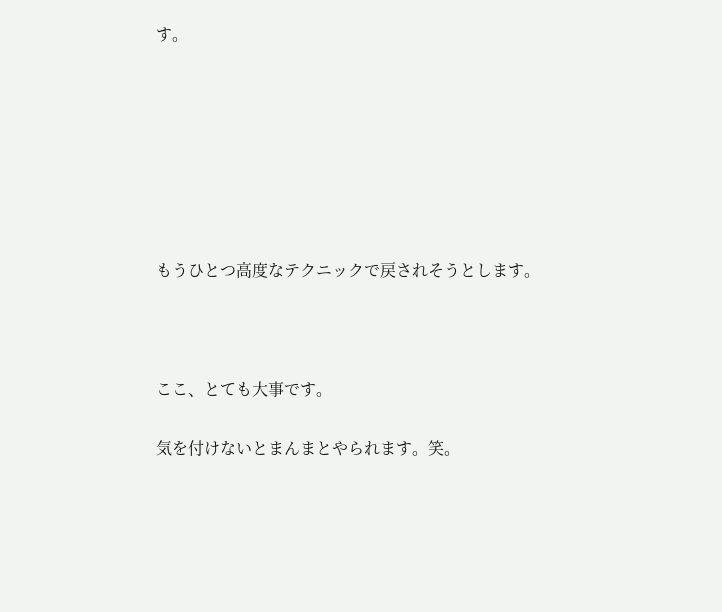す。







もうひとつ高度なテクニックで戻されそうとします。



ここ、とても大事です。

気を付けないとまんまとやられます。笑。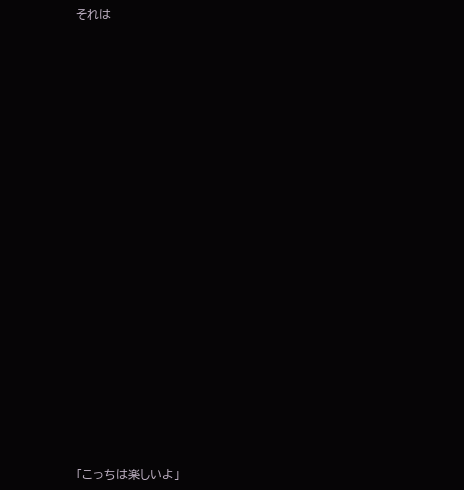それは































「こっちは楽しいよ」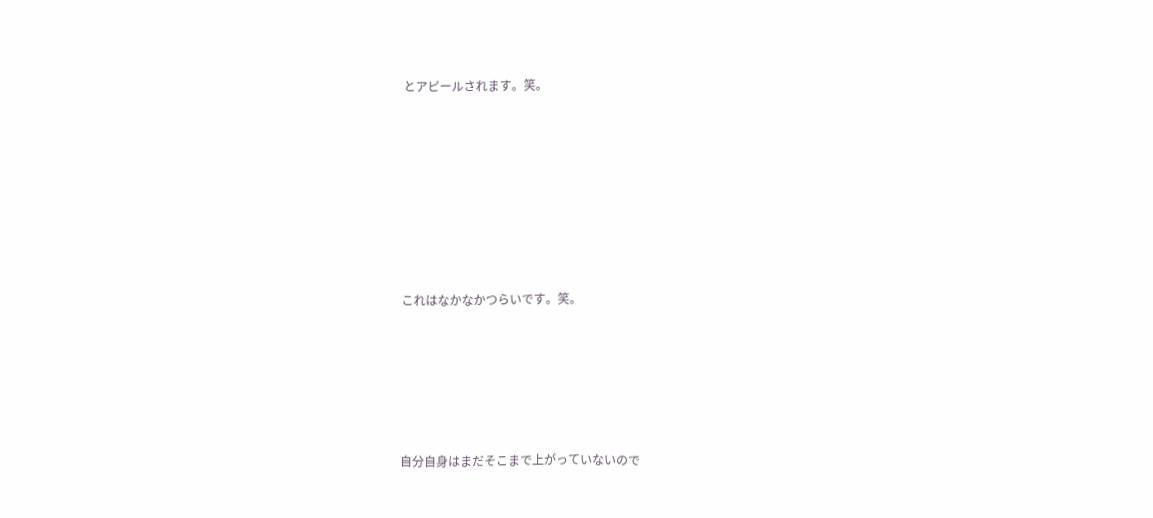とアピールされます。笑。







これはなかなかつらいです。笑。





自分自身はまだそこまで上がっていないので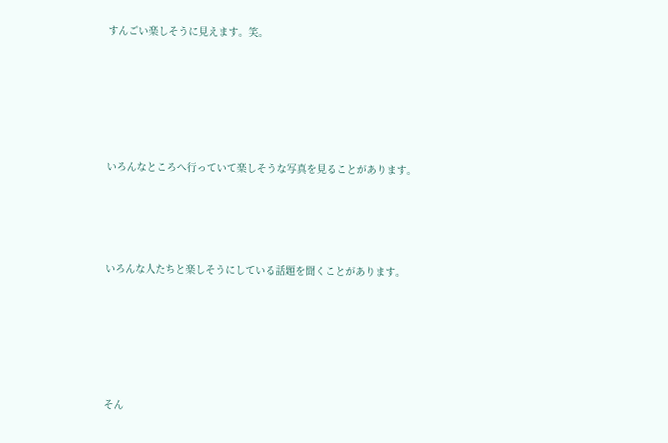すんごい楽しそうに見えます。笑。







いろんなところへ行っていて楽しそうな写真を見ることがあります。





いろんな人たちと楽しそうにしている話題を聞くことがあります。







そん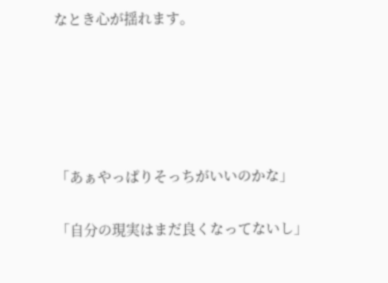なとき心が揺れます。





「あぁやっぱりそっちがいいのかな」

「自分の現実はまだ良くなってないし」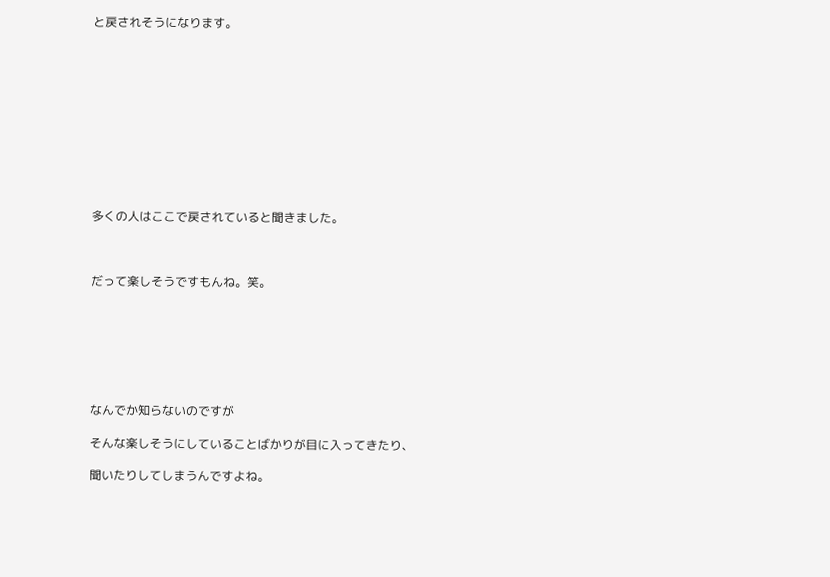と戻されそうになります。











多くの人はここで戻されていると聞きました。



だって楽しそうですもんね。笑。







なんでか知らないのですが

そんな楽しそうにしていることばかりが目に入ってきたり、

聞いたりしてしまうんですよね。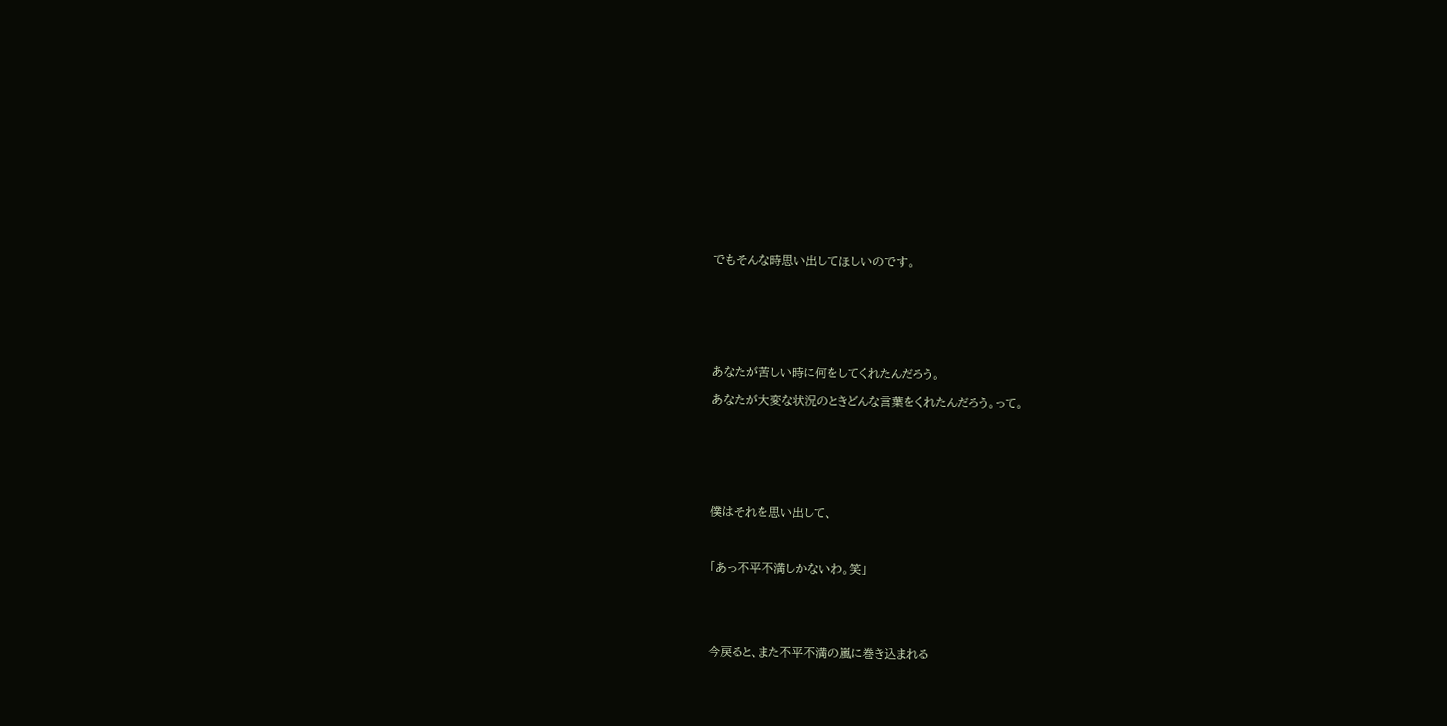でもそんな時思い出してほしいのです。







あなたが苦しい時に何をしてくれたんだろう。

あなたが大変な状況のときどんな言葉をくれたんだろう。って。







僕はそれを思い出して、



「あっ不平不満しかないわ。笑」





今戻ると、また不平不満の嵐に巻き込まれる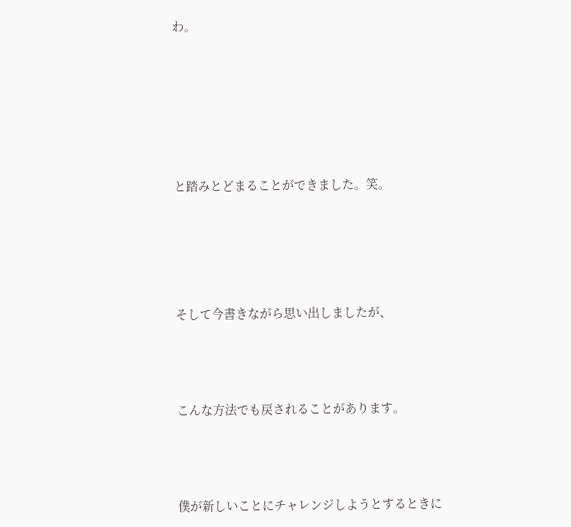わ。









と踏みとどまることができました。笑。







そして今書きながら思い出しましたが、





こんな方法でも戻されることがあります。





僕が新しいことにチャレンジしようとするときに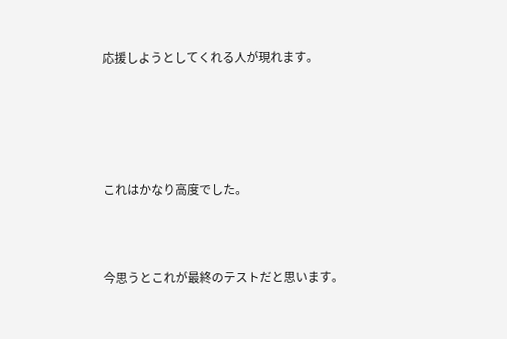応援しようとしてくれる人が現れます。





これはかなり高度でした。



今思うとこれが最終のテストだと思います。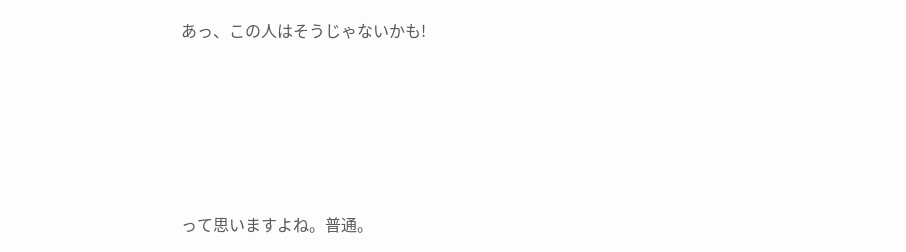あっ、この人はそうじゃないかも!





って思いますよね。普通。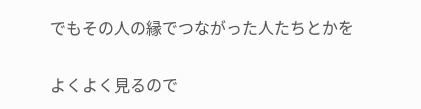でもその人の縁でつながった人たちとかを

よくよく見るので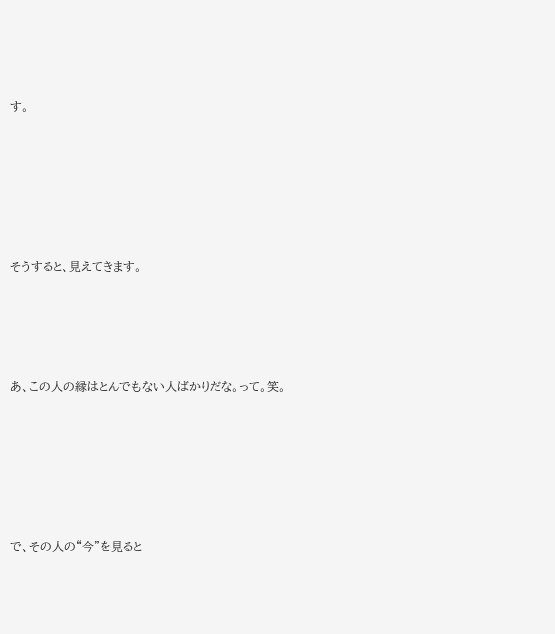す。







そうすると、見えてきます。





あ、この人の縁はとんでもない人ばかりだな。って。笑。







で、その人の“今”を見ると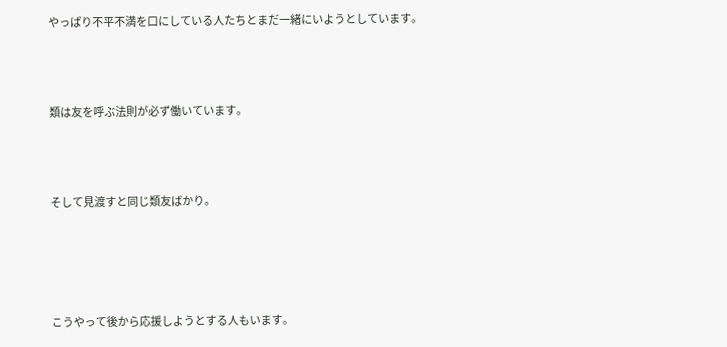やっぱり不平不満を口にしている人たちとまだ一緒にいようとしています。





類は友を呼ぶ法則が必ず働いています。





そして見渡すと同じ類友ばかり。







こうやって後から応援しようとする人もいます。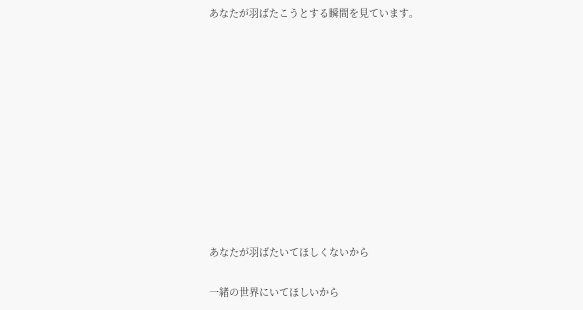あなたが羽ばたこうとする瞬間を見ています。











あなたが羽ばたいてほしくないから

一緒の世界にいてほしいから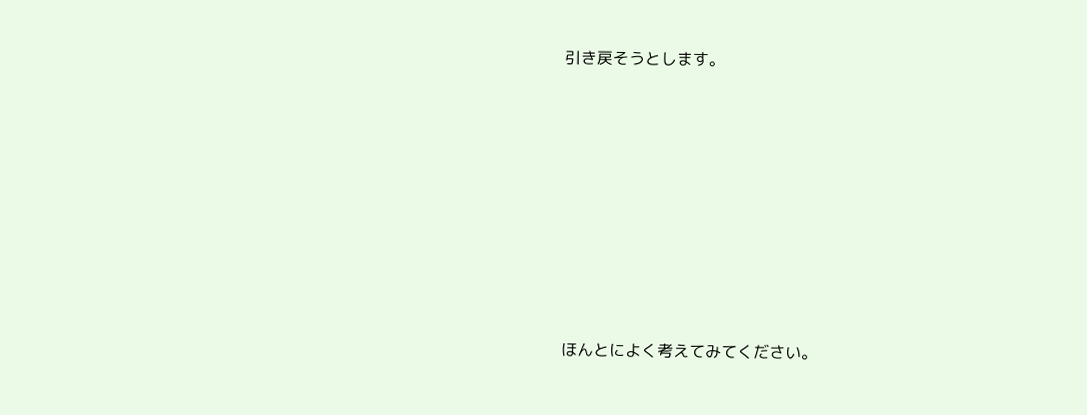引き戻そうとします。











ほんとによく考えてみてください。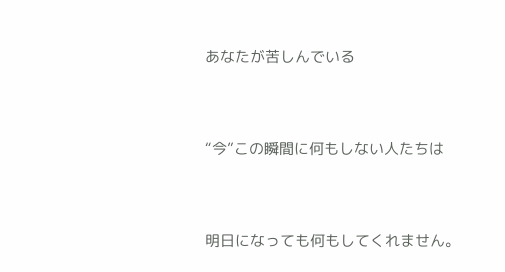あなたが苦しんでいる



“今”この瞬間に何もしない人たちは



明日になっても何もしてくれません。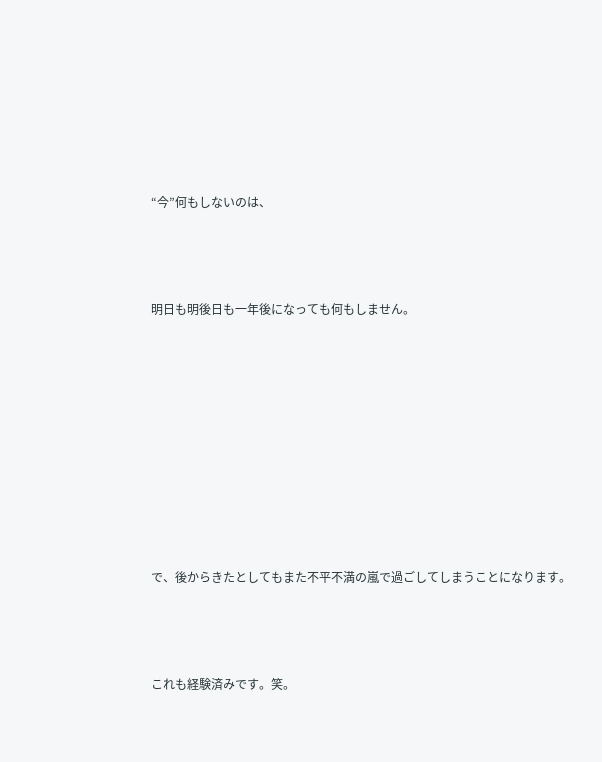“今”何もしないのは、



明日も明後日も一年後になっても何もしません。









で、後からきたとしてもまた不平不満の嵐で過ごしてしまうことになります。



これも経験済みです。笑。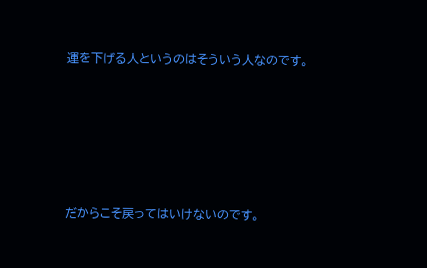運を下げる人というのはそういう人なのです。









だからこそ戻ってはいけないのです。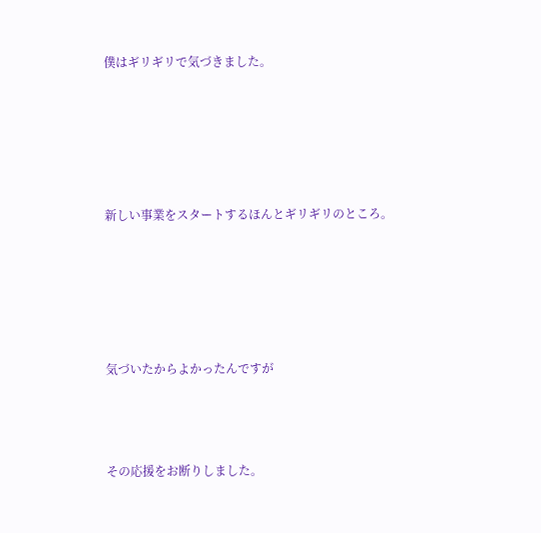僕はギリギリで気づきました。





新しい事業をスタートするほんとギリギリのところ。





気づいたからよかったんですが



その応援をお断りしました。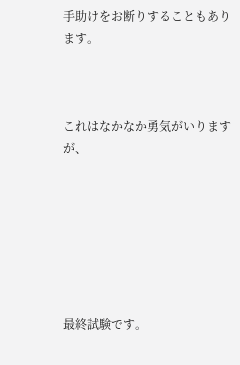手助けをお断りすることもあります。



これはなかなか勇気がいりますが、







最終試験です。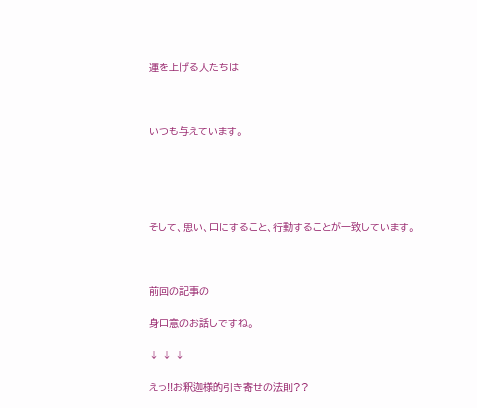運を上げる人たちは



いつも与えています。





そして、思い、口にすること、行動することが一致しています。



前回の記事の

身口意のお話しですね。

↓ ↓ ↓

えっ!!お釈迦様的引き寄せの法則??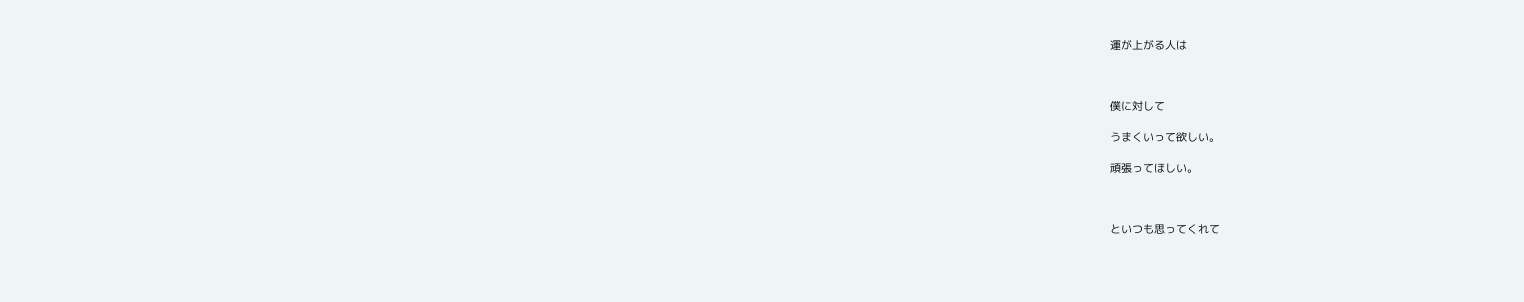運が上がる人は



僕に対して

うまくいって欲しい。

頑張ってほしい。



といつも思ってくれて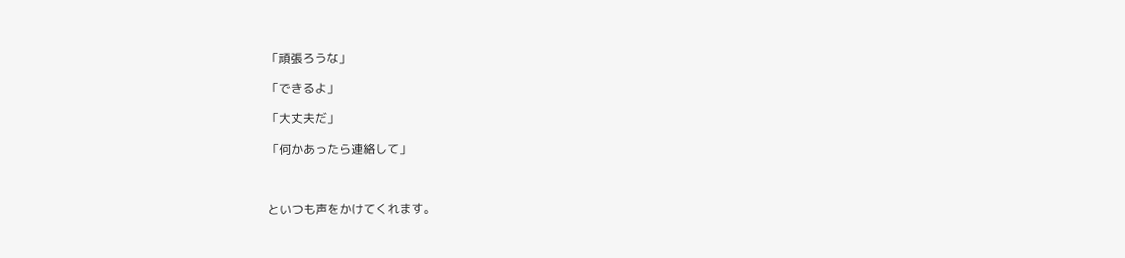「頑張ろうな」

「できるよ」

「大丈夫だ」

「何かあったら連絡して」



といつも声をかけてくれます。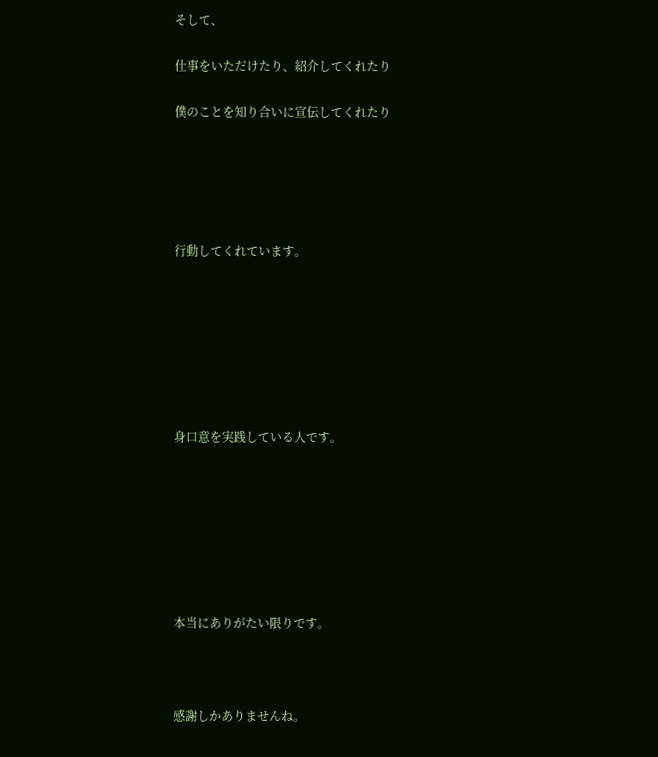そして、

仕事をいただけたり、紹介してくれたり

僕のことを知り合いに宣伝してくれたり





行動してくれています。







身口意を実践している人です。







本当にありがたい限りです。



感謝しかありませんね。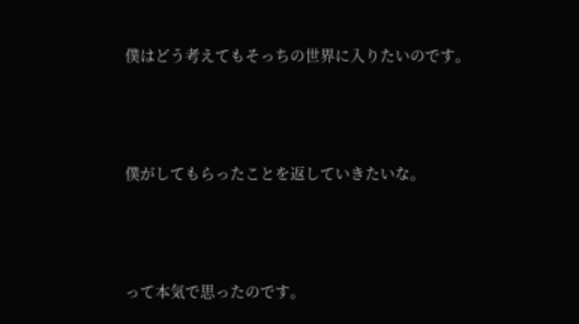僕はどう考えてもそっちの世界に入りたいのです。



僕がしてもらったことを返していきたいな。



って本気で思ったのです。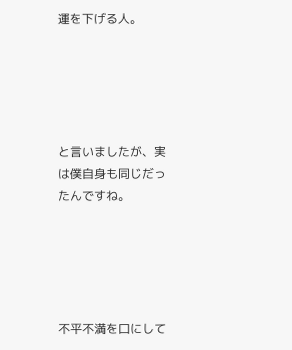運を下げる人。





と言いましたが、実は僕自身も同じだったんですね。





不平不満を口にして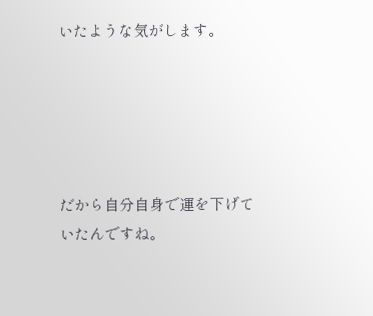いたような気がします。





だから自分自身で運を下げていたんですね。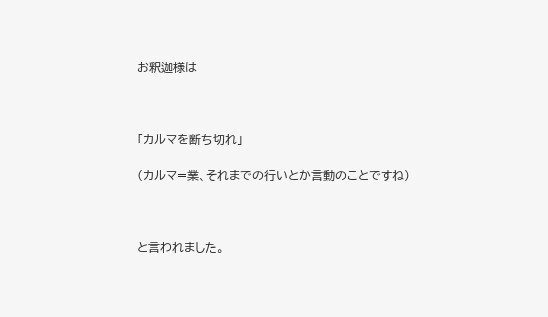お釈迦様は



「カルマを断ち切れ」

(カルマ=業、それまでの行いとか言動のことですね)



と言われました。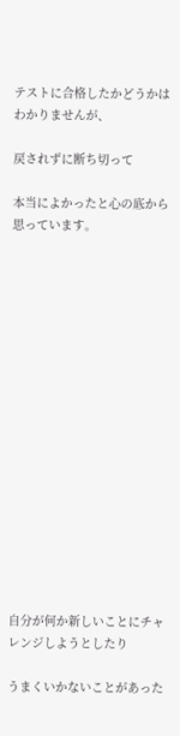テストに合格したかどうかはわかりませんが、

戻されずに断ち切って

本当によかったと心の底から思っています。

















自分が何か新しいことにチャレンジしようとしたり

うまくいかないことがあった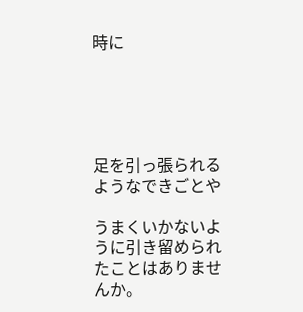時に





足を引っ張られるようなできごとや

うまくいかないように引き留められたことはありませんか。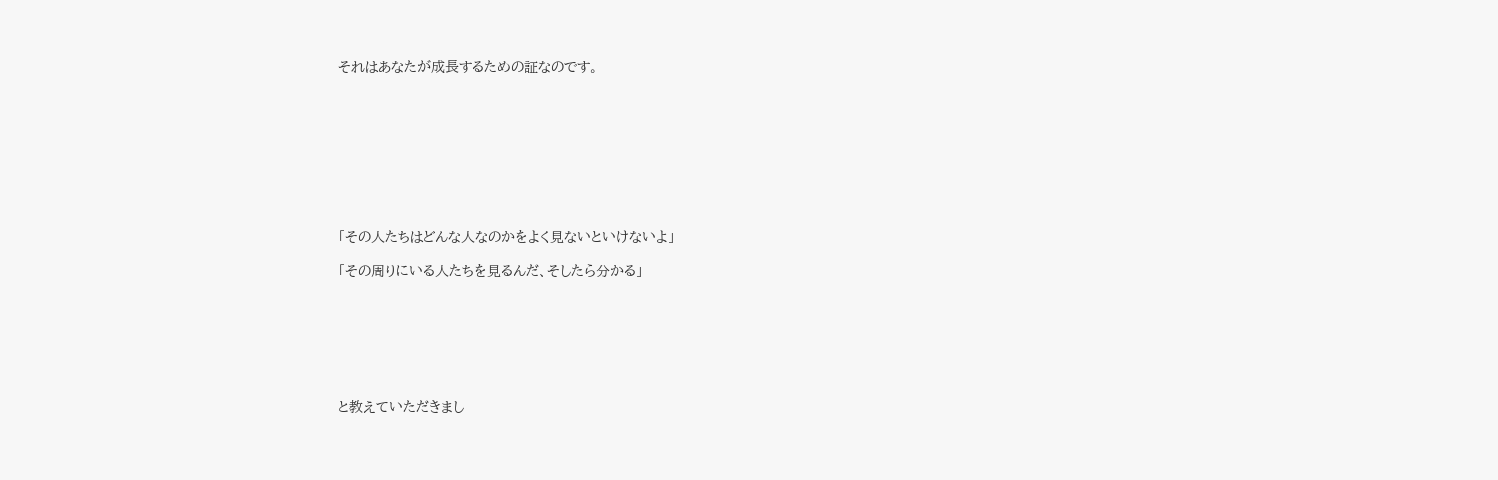それはあなたが成長するための証なのです。









「その人たちはどんな人なのかをよく見ないといけないよ」

「その周りにいる人たちを見るんだ、そしたら分かる」







と教えていただきまし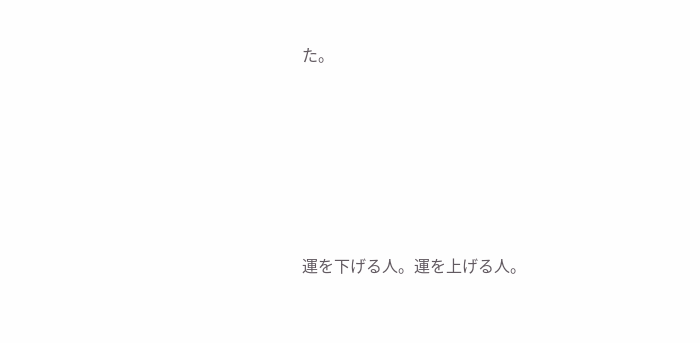た。









運を下げる人。運を上げる人。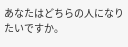あなたはどちらの人になりたいですか。